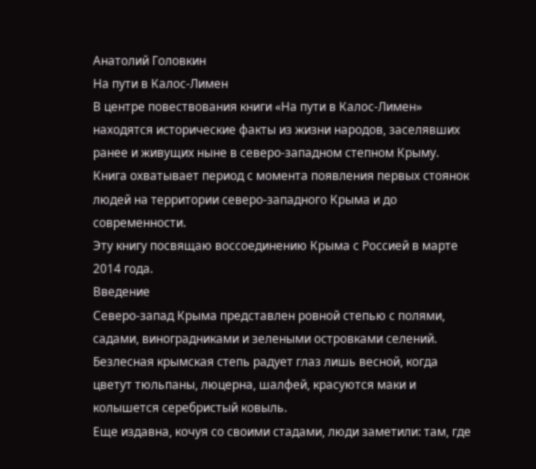Анатолий Головкин
На пути в Калос-Лимен
В центре повествования книги «На пути в Калос-Лимен» находятся исторические факты из жизни народов, заселявших ранее и живущих ныне в северо-западном степном Крыму. Книга охватывает период с момента появления первых стоянок людей на территории северо-западного Крыма и до современности.
Эту книгу посвящаю воссоединению Крыма с Россией в марте 2014 года.
Введение
Северо-запад Крыма представлен ровной степью с полями, садами, виноградниками и зелеными островками селений. Безлесная крымская степь радует глаз лишь весной, когда цветут тюльпаны, люцерна, шалфей, красуются маки и колышется серебристый ковыль.
Еще издавна, кочуя со своими стадами, люди заметили: там, где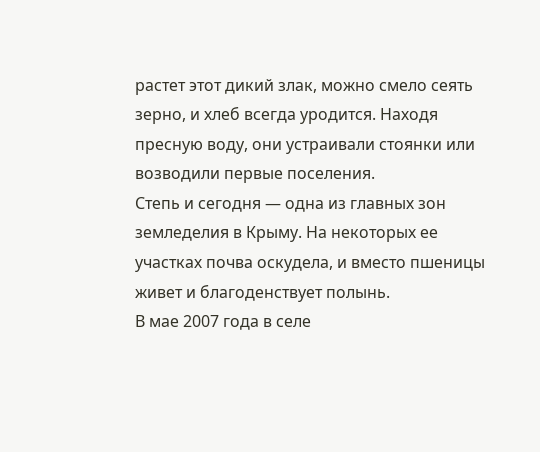растет этот дикий злак, можно смело сеять зерно, и хлеб всегда уродится. Находя пресную воду, они устраивали стоянки или возводили первые поселения.
Степь и сегодня — одна из главных зон земледелия в Крыму. На некоторых ее участках почва оскудела, и вместо пшеницы живет и благоденствует полынь.
В мае 2007 года в селе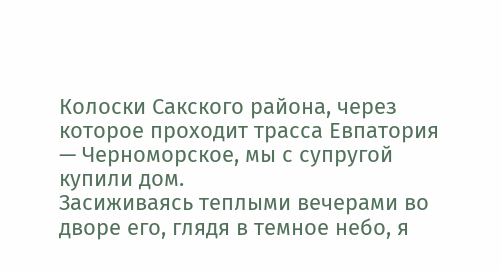Колоски Сакского района, через которое проходит трасса Евпатория — Черноморское, мы с супругой купили дом.
Засиживаясь теплыми вечерами во дворе его, глядя в темное небо, я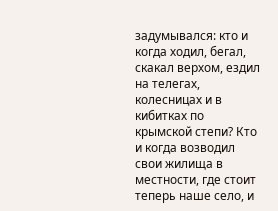задумывался: кто и когда ходил, бегал, скакал верхом, ездил на телегах, колесницах и в кибитках по крымской степи? Кто и когда возводил свои жилища в местности, где стоит теперь наше село, и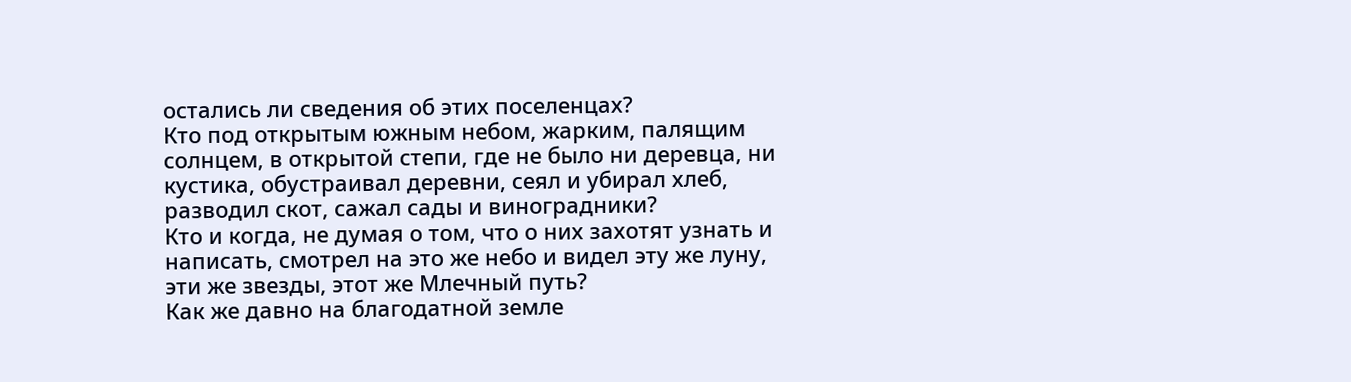остались ли сведения об этих поселенцах?
Кто под открытым южным небом, жарким, палящим солнцем, в открытой степи, где не было ни деревца, ни кустика, обустраивал деревни, сеял и убирал хлеб, разводил скот, сажал сады и виноградники?
Кто и когда, не думая о том, что о них захотят узнать и написать, смотрел на это же небо и видел эту же луну, эти же звезды, этот же Млечный путь?
Как же давно на благодатной земле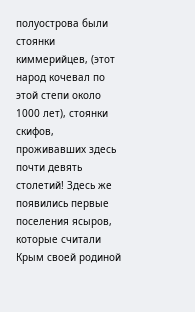полуострова были стоянки киммерийцев, (этот народ кочевал по этой степи около 1000 лет), стоянки скифов, проживавших здесь почти девять столетий! Здесь же появились первые поселения ясыров, которые считали Крым своей родиной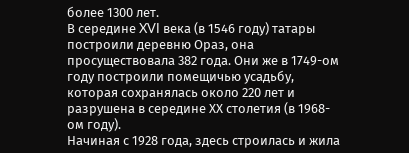более 1300 лет.
В середине XVI века (в 1546 году) татары построили деревню Ораз, она просуществовала 382 года. Они же в 1749-ом году построили помещичью усадьбу, которая сохранялась около 220 лет и разрушена в середине ХХ столетия (в 1968-ом году).
Начиная с 1928 года, здесь строилась и жила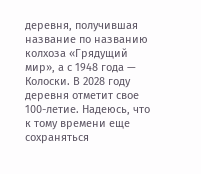деревня, получившая название по названию колхоза «Грядущий мир», а с 1948 года — Колоски. В 2028 году деревня отметит свое 100-летие. Надеюсь, что к тому времени еще сохраняться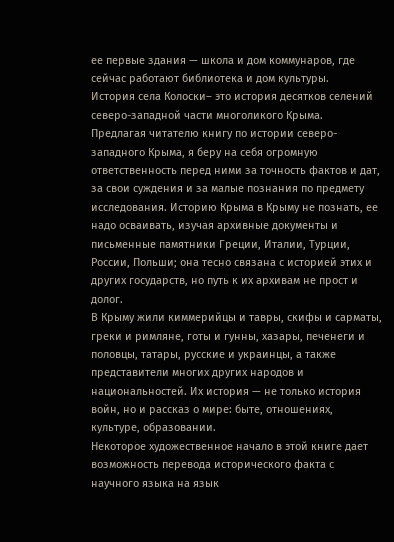ее первые здания — школа и дом коммунаров, где сейчас работают библиотека и дом культуры.
История села Колоски– это история десятков селений северо-западной части многоликого Крыма.
Предлагая читателю книгу по истории северо-западного Крыма, я беру на себя огромную ответственность перед ними за точность фактов и дат, за свои суждения и за малые познания по предмету исследования. Историю Крыма в Крыму не познать, ее надо осваивать, изучая архивные документы и письменные памятники Греции, Италии, Турции, России, Польши; она тесно связана с историей этих и других государств, но путь к их архивам не прост и долог.
В Крыму жили киммерийцы и тавры, скифы и сарматы, греки и римляне, готы и гунны, хазары, печенеги и половцы, татары, русские и украинцы, а также представители многих других народов и национальностей. Их история — не только история войн, но и рассказ о мире: быте, отношениях, культуре, образовании.
Некоторое художественное начало в этой книге дает возможность перевода исторического факта с научного языка на язык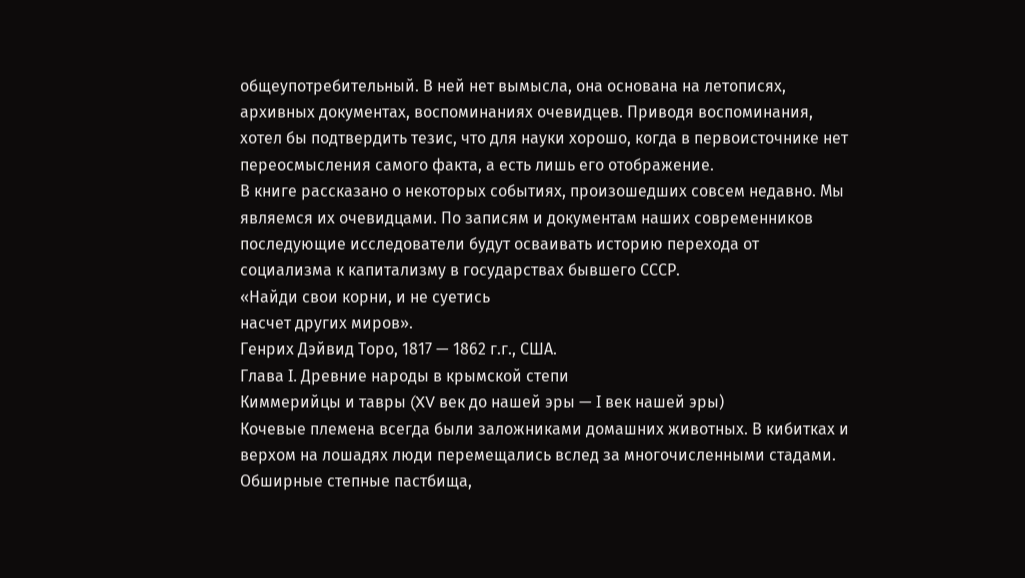общеупотребительный. В ней нет вымысла, она основана на летописях, архивных документах, воспоминаниях очевидцев. Приводя воспоминания, хотел бы подтвердить тезис, что для науки хорошо, когда в первоисточнике нет переосмысления самого факта, а есть лишь его отображение.
В книге рассказано о некоторых событиях, произошедших совсем недавно. Мы являемся их очевидцами. По записям и документам наших современников последующие исследователи будут осваивать историю перехода от социализма к капитализму в государствах бывшего СССР.
«Найди свои корни, и не суетись
насчет других миров».
Генрих Дэйвид Торо, 1817 — 1862 г.г., США.
Глава Ι. Древние народы в крымской степи
Киммерийцы и тавры (XV век до нашей эры — Ι век нашей эры)
Кочевые племена всегда были заложниками домашних животных. В кибитках и верхом на лошадях люди перемещались вслед за многочисленными стадами.
Обширные степные пастбища,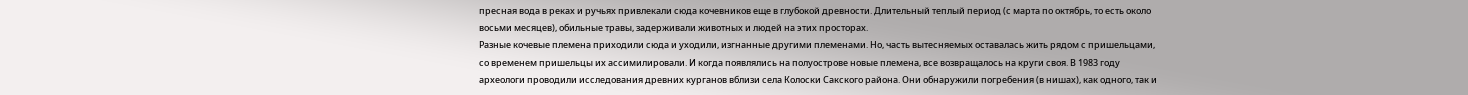пресная вода в реках и ручьях привлекали сюда кочевников еще в глубокой древности. Длительный теплый период (с марта по октябрь, то есть около восьми месяцев), обильные травы, задерживали животных и людей на этих просторах.
Разные кочевые племена приходили сюда и уходили, изгнанные другими племенами. Но, часть вытесняемых оставалась жить рядом с пришельцами, со временем пришельцы их ассимилировали. И когда появлялись на полуострове новые племена, все возвращалось на круги своя. В 1983 году археологи проводили исследования древних курганов вблизи села Колоски Сакского района. Они обнаружили погребения (в нишах), как одного, так и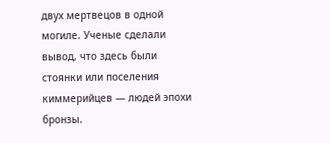двух мертвецов в одной могиле. Ученые сделали вывод, что здесь были стоянки или поселения киммерийцев — людей эпохи бронзы.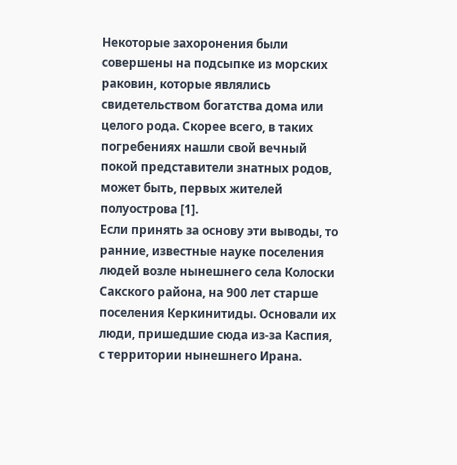Некоторые захоронения были совершены на подсыпке из морских раковин, которые являлись свидетельством богатства дома или целого рода. Скорее всего, в таких погребениях нашли свой вечный покой представители знатных родов, может быть, первых жителей полуострова [1].
Если принять за основу эти выводы, то ранние, известные науке поселения людей возле нынешнего села Колоски Сакского района, на 900 лет старше поселения Керкинитиды. Основали их люди, пришедшие сюда из-за Каспия, с территории нынешнего Ирана.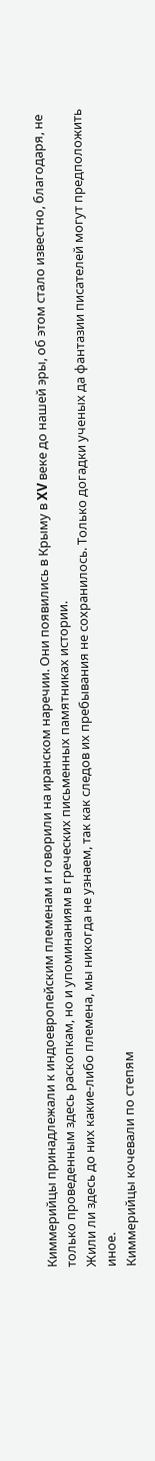Киммерийцы принадлежали к индоевропейским племенам и говорили на иранском наречии. Они появились в Крыму в XV веке до нашей эры, об этом стало известно, благодаря, не только проведенным здесь раскопкам, но и упоминаниям в греческих письменных памятниках истории.
Жили ли здесь до них какие-либо племена, мы никогда не узнаем, так как следов их пребывания не сохранилось. Только догадки ученых да фантазии писателей могут предположить иное.
Киммерийцы кочевали по степям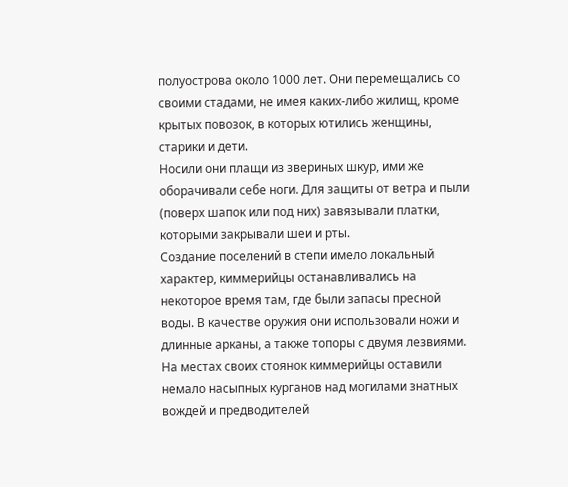полуострова около 1000 лет. Они перемещались со своими стадами, не имея каких-либо жилищ, кроме крытых повозок, в которых ютились женщины, старики и дети.
Носили они плащи из звериных шкур, ими же оборачивали себе ноги. Для защиты от ветра и пыли (поверх шапок или под них) завязывали платки, которыми закрывали шеи и рты.
Создание поселений в степи имело локальный характер, киммерийцы останавливались на некоторое время там, где были запасы пресной воды. В качестве оружия они использовали ножи и длинные арканы, а также топоры с двумя лезвиями.
На местах своих стоянок киммерийцы оставили немало насыпных курганов над могилами знатных вождей и предводителей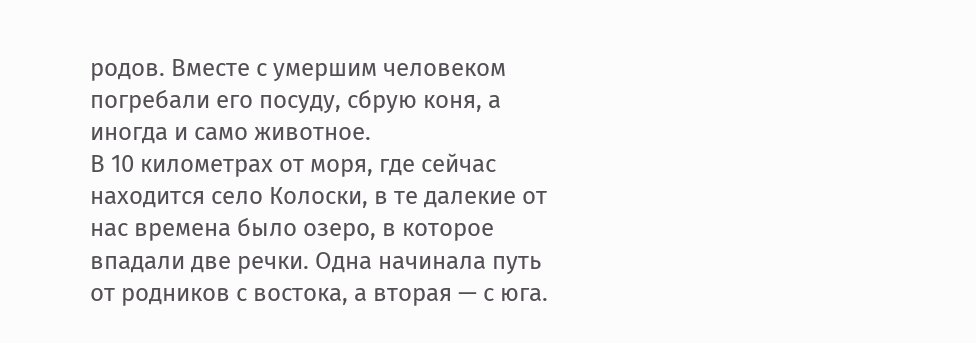родов. Вместе с умершим человеком погребали его посуду, сбрую коня, а иногда и само животное.
В 10 километрах от моря, где сейчас находится село Колоски, в те далекие от нас времена было озеро, в которое впадали две речки. Одна начинала путь от родников с востока, а вторая — с юга.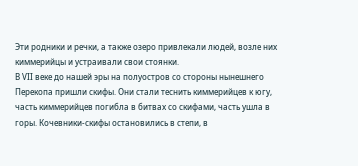Эти родники и речки, а также озеро привлекали людей, возле них киммерийцы и устраивали свои стоянки.
В VΙΙ веке до нашей эры на полуостров со стороны нынешнего Перекопа пришли скифы. Они стали теснить киммерийцев к югу, часть киммерийцев погибла в битвах со скифами, часть ушла в горы. Кочевники-скифы остановились в степи, в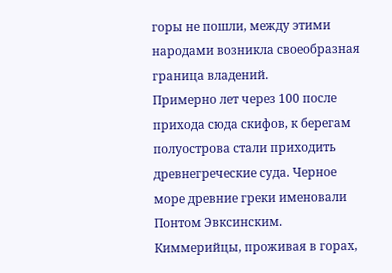горы не пошли, между этими народами возникла своеобразная граница владений.
Примерно лет через 100 после прихода сюда скифов, к берегам полуострова стали приходить древнегреческие суда. Черное море древние греки именовали Понтом Эвксинским. Киммерийцы, проживая в горах,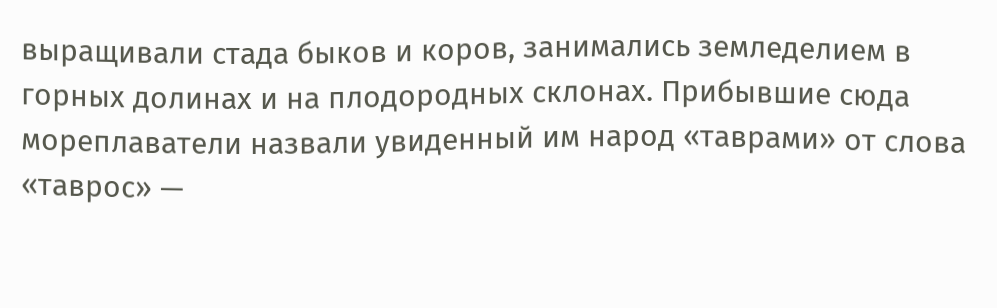выращивали стада быков и коров, занимались земледелием в горных долинах и на плодородных склонах. Прибывшие сюда мореплаватели назвали увиденный им народ «таврами» от слова «таврос» —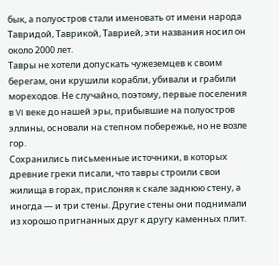бык, а полуостров стали именовать от имени народа Тавридой, Таврикой, Таврией, эти названия носил он около 2000 лет.
Тавры не хотели допускать чужеземцев к своим берегам, они крушили корабли, убивали и грабили мореходов. Не случайно, поэтому, первые поселения в VΙ веке до нашей эры, прибывшие на полуостров эллины, основали на степном побережье, но не возле гор.
Сохранились письменные источники, в которых древние греки писали, что тавры строили свои жилища в горах, прислоняя к скале заднюю стену, а иногда — и три стены. Другие стены они поднимали из хорошо пригнанных друг к другу каменных плит.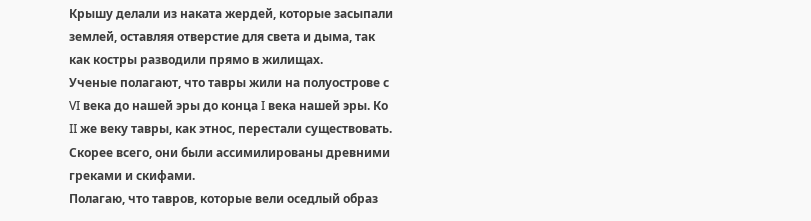Крышу делали из наката жердей, которые засыпали землей, оставляя отверстие для света и дыма, так как костры разводили прямо в жилищах.
Ученые полагают, что тавры жили на полуострове с VΙ века до нашей эры до конца Ι века нашей эры. Ко II же веку тавры, как этнос, перестали существовать. Скорее всего, они были ассимилированы древними греками и скифами.
Полагаю, что тавров, которые вели оседлый образ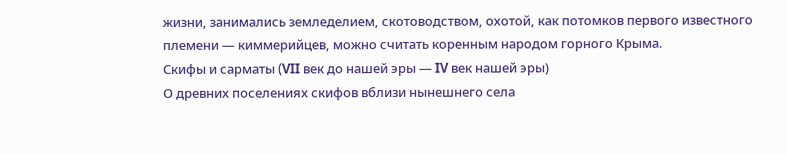жизни, занимались земледелием, скотоводством, охотой, как потомков первого известного племени — киммерийцев, можно считать коренным народом горного Крыма.
Скифы и сарматы (VΙΙ век до нашей эры — ΙV век нашей эры)
О древних поселениях скифов вблизи нынешнего села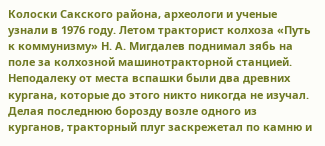Колоски Сакского района, археологи и ученые узнали в 1976 году. Летом тракторист колхоза «Путь к коммунизму» Н. А. Мигдалев поднимал зябь на поле за колхозной машинотракторной станцией. Неподалеку от места вспашки были два древних кургана, которые до этого никто никогда не изучал. Делая последнюю борозду возле одного из курганов, тракторный плуг заскрежетал по камню и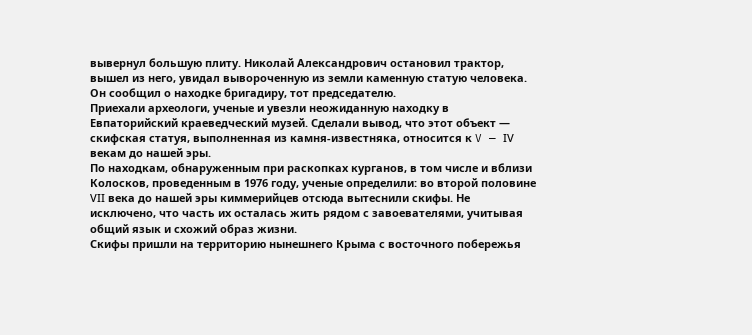вывернул большую плиту. Николай Александрович остановил трактор, вышел из него, увидал вывороченную из земли каменную статую человека. Он сообщил о находке бригадиру, тот председателю.
Приехали археологи, ученые и увезли неожиданную находку в Евпаторийский краеведческий музей. Сделали вывод, что этот объект — скифская статуя, выполненная из камня-известняка, относится к V — ΙV векам до нашей эры.
По находкам, обнаруженным при раскопках курганов, в том числе и вблизи Колосков, проведенным в 1976 году, ученые определили: во второй половине VΙΙ века до нашей эры киммерийцев отсюда вытеснили скифы. Не исключено, что часть их осталась жить рядом с завоевателями, учитывая общий язык и схожий образ жизни.
Скифы пришли на территорию нынешнего Крыма с восточного побережья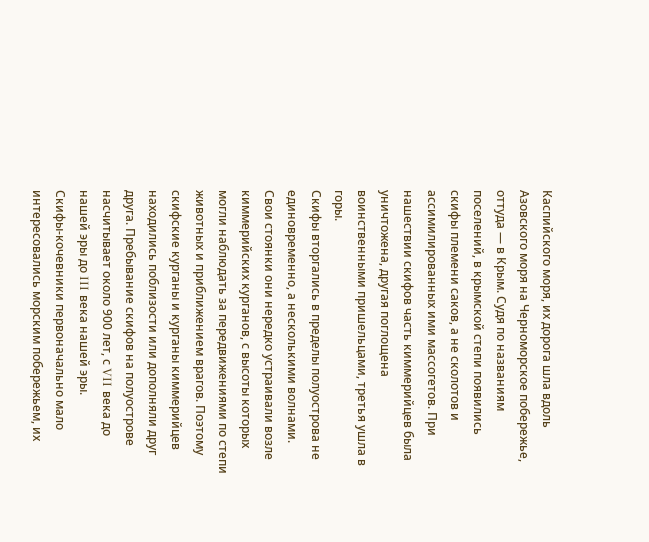Каспийского моря, их дорога шла вдоль Азовского моря на Черноморское побережье, оттуда — в Крым. Судя по названиям поселений, в крымской степи появились скифы племени саков, а не сколотов и ассимилированных ими массогетов. При нашествии скифов часть киммерийцев была уничтожена, другая поглощена воинственными пришельцами, третья ушла в горы.
Скифы вторгались в пределы полуострова не единовременно, а несколькими волнами. Свои стоянки они нередко устраивали возле киммерийских курганов, с высоты которых могли наблюдать за передвижениями по степи животных и приближением врагов. Поэтому скифские курганы и курганы киммерийцев находились поблизости или дополняли друг друга. Пребывание скифов на полуострове насчитывает около 900 лет, с VΙΙ века до нашей эры до ΙΙΙ века нашей эры.
Скифы-кочевники первоначально мало интересовались морским побережьем, их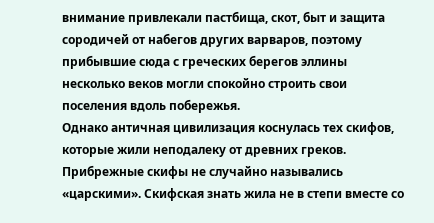внимание привлекали пастбища, скот, быт и защита сородичей от набегов других варваров, поэтому прибывшие сюда с греческих берегов эллины несколько веков могли спокойно строить свои поселения вдоль побережья.
Однако античная цивилизация коснулась тех скифов, которые жили неподалеку от древних греков. Прибрежные скифы не случайно назывались «царскими». Скифская знать жила не в степи вместе со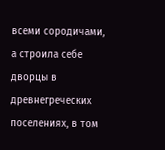всеми сородичами, а строила себе дворцы в древнегреческих поселениях, в том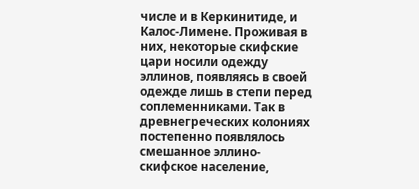числе и в Керкинитиде, и Калос-Лимене. Проживая в них, некоторые скифские цари носили одежду эллинов, появляясь в своей одежде лишь в степи перед соплеменниками. Так в древнегреческих колониях постепенно появлялось смешанное эллино-скифское население,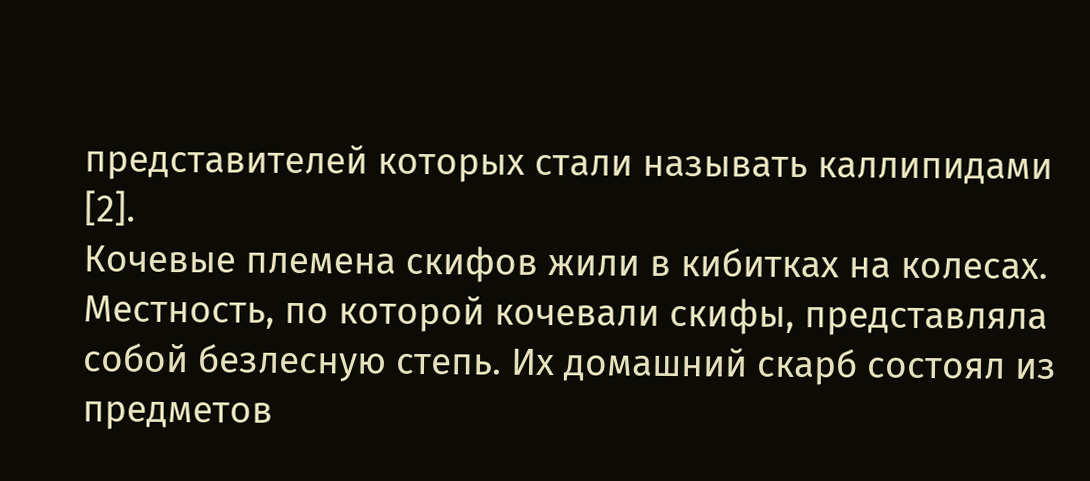представителей которых стали называть каллипидами [2].
Кочевые племена скифов жили в кибитках на колесах. Местность, по которой кочевали скифы, представляла собой безлесную степь. Их домашний скарб состоял из предметов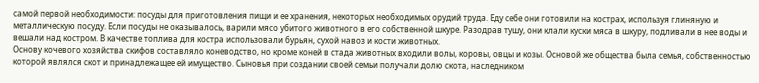самой первой необходимости: посуды для приготовления пищи и ее хранения, некоторых необходимых орудий труда. Еду себе они готовили на кострах, используя глиняную и металлическую посуду. Если посуды не оказывалось, варили мясо убитого животного в его собственной шкуре. Разодрав тушу, они клали куски мяса в шкуру, подливали в нее воды и вешали над костром. В качестве топлива для костра использовали бурьян, сухой навоз и кости животных.
Основу кочевого хозяйства скифов составляло коневодство, но кроме коней в стада животных входили волы, коровы, овцы и козы. Основой же общества была семья, собственностью которой являлся скот и принадлежащее ей имущество. Сыновья при создании своей семьи получали долю скота, наследником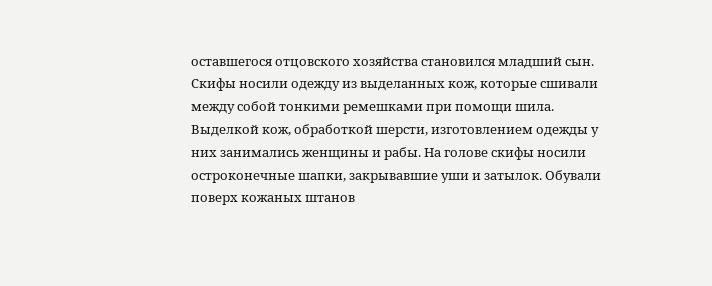оставшегося отцовского хозяйства становился младший сын.
Скифы носили одежду из выделанных кож, которые сшивали между собой тонкими ремешками при помощи шила. Выделкой кож, обработкой шерсти, изготовлением одежды у них занимались женщины и рабы. На голове скифы носили остроконечные шапки, закрывавшие уши и затылок. Обували поверх кожаных штанов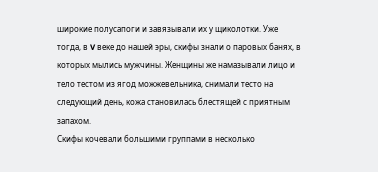широкие полусапоги и завязывали их у щиколотки. Уже тогда, в V веке до нашей эры, скифы знали о паровых банях, в которых мылись мужчины. Женщины же намазывали лицо и тело тестом из ягод можжевельника, снимали тесто на следующий день, кожа становилась блестящей с приятным запахом.
Скифы кочевали большими группами в несколько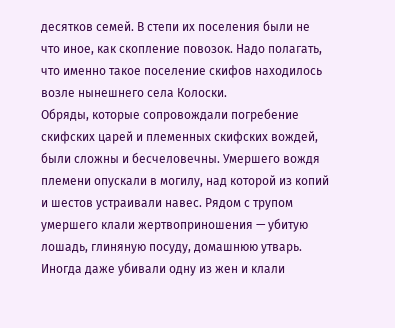десятков семей. В степи их поселения были не что иное, как скопление повозок. Надо полагать, что именно такое поселение скифов находилось возле нынешнего села Колоски.
Обряды, которые сопровождали погребение скифских царей и племенных скифских вождей, были сложны и бесчеловечны. Умершего вождя племени опускали в могилу, над которой из копий и шестов устраивали навес. Рядом с трупом умершего клали жертвоприношения — убитую лошадь, глиняную посуду, домашнюю утварь. Иногда даже убивали одну из жен и клали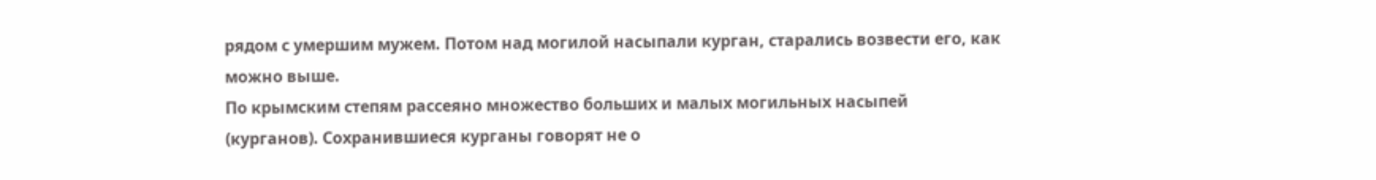рядом с умершим мужем. Потом над могилой насыпали курган, старались возвести его, как можно выше.
По крымским степям рассеяно множество больших и малых могильных насыпей (курганов). Сохранившиеся курганы говорят не о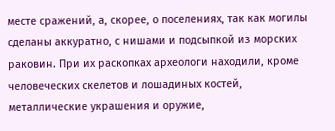месте сражений, а, скорее, о поселениях, так как могилы сделаны аккуратно, с нишами и подсыпкой из морских раковин. При их раскопках археологи находили, кроме человеческих скелетов и лошадиных костей, металлические украшения и оружие,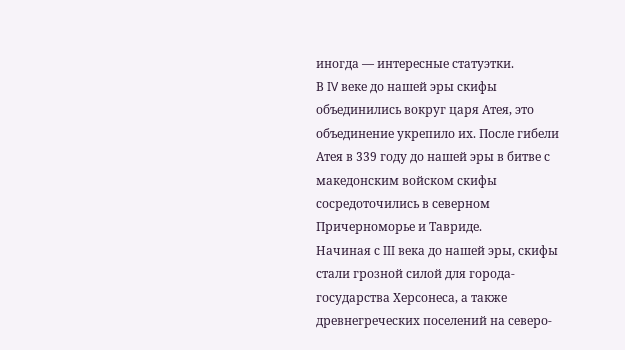иногда — интересные статуэтки.
В ΙV веке до нашей эры скифы объединились вокруг царя Атея, это объединение укрепило их. После гибели Атея в 339 году до нашей эры в битве с македонским войском скифы сосредоточились в северном Причерноморье и Тавриде.
Начиная с ΙΙΙ века до нашей эры, скифы стали грозной силой для города-государства Херсонеса, а также древнегреческих поселений на северо-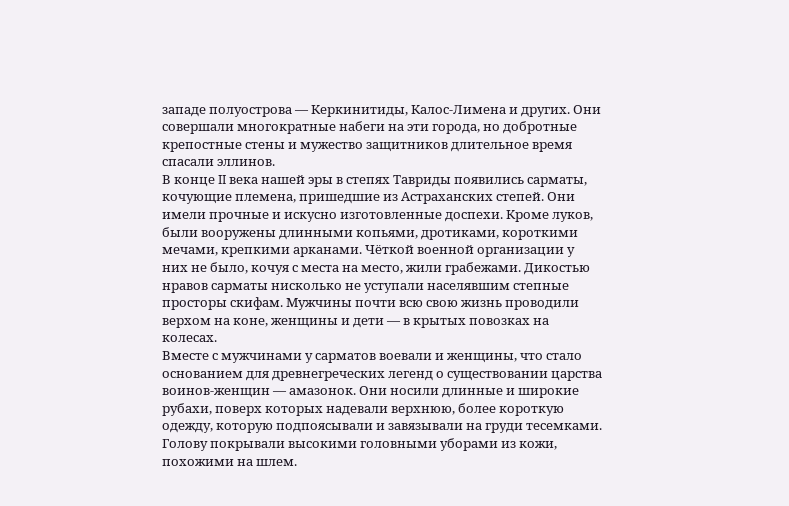западе полуострова — Керкинитиды, Калос-Лимена и других. Они совершали многократные набеги на эти города, но добротные крепостные стены и мужество защитников длительное время спасали эллинов.
В конце ΙΙ века нашей эры в степях Тавриды появились сарматы, кочующие племена, пришедшие из Астраханских степей. Они имели прочные и искусно изготовленные доспехи. Кроме луков, были вооружены длинными копьями, дротиками, короткими мечами, крепкими арканами. Чёткой военной организации у них не было, кочуя с места на место, жили грабежами. Дикостью нравов сарматы нисколько не уступали населявшим степные просторы скифам. Мужчины почти всю свою жизнь проводили верхом на коне, женщины и дети — в крытых повозках на колесах.
Вместе с мужчинами у сарматов воевали и женщины, что стало основанием для древнегреческих легенд о существовании царства воинов-женщин — амазонок. Они носили длинные и широкие рубахи, поверх которых надевали верхнюю, более короткую одежду, которую подпоясывали и завязывали на груди тесемками. Голову покрывали высокими головными уборами из кожи, похожими на шлем.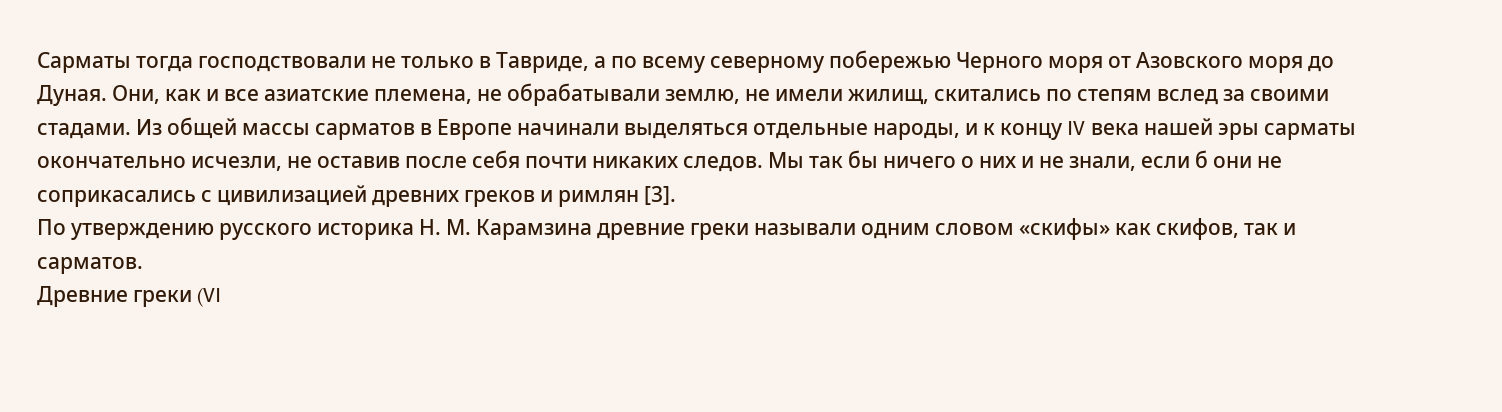Сарматы тогда господствовали не только в Тавриде, а по всему северному побережью Черного моря от Азовского моря до Дуная. Они, как и все азиатские племена, не обрабатывали землю, не имели жилищ, скитались по степям вслед за своими стадами. Из общей массы сарматов в Европе начинали выделяться отдельные народы, и к концу ΙV века нашей эры сарматы окончательно исчезли, не оставив после себя почти никаких следов. Мы так бы ничего о них и не знали, если б они не соприкасались с цивилизацией древних греков и римлян [3].
По утверждению русского историка Н. М. Карамзина древние греки называли одним словом «скифы» как скифов, так и сарматов.
Древние греки (VΙ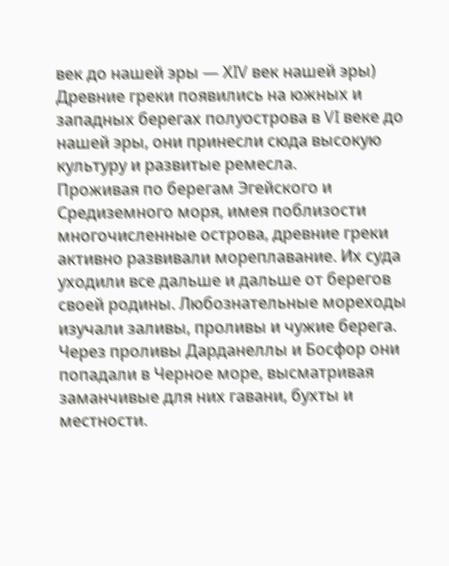век до нашей эры — ХΙV век нашей эры)
Древние греки появились на южных и западных берегах полуострова в VΙ веке до нашей эры, они принесли сюда высокую культуру и развитые ремесла.
Проживая по берегам Эгейского и Средиземного моря, имея поблизости многочисленные острова, древние греки активно развивали мореплавание. Их суда уходили все дальше и дальше от берегов своей родины. Любознательные мореходы изучали заливы, проливы и чужие берега. Через проливы Дарданеллы и Босфор они попадали в Черное море, высматривая заманчивые для них гавани, бухты и местности.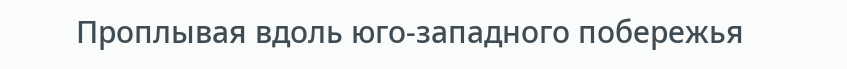Проплывая вдоль юго-западного побережья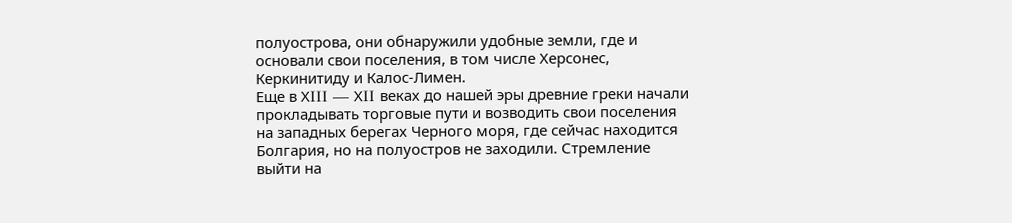полуострова, они обнаружили удобные земли, где и основали свои поселения, в том числе Херсонес, Керкинитиду и Калос-Лимен.
Еще в ХΙΙΙ — ХΙΙ веках до нашей эры древние греки начали прокладывать торговые пути и возводить свои поселения на западных берегах Черного моря, где сейчас находится Болгария, но на полуостров не заходили. Стремление выйти на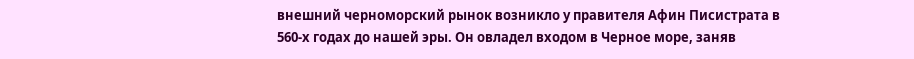внешний черноморский рынок возникло у правителя Афин Писистрата в 560-х годах до нашей эры. Он овладел входом в Черное море, заняв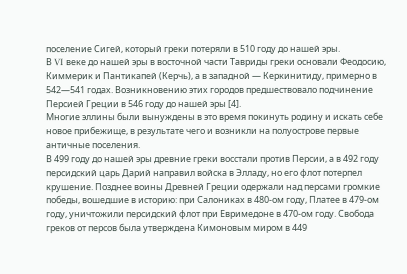поселение Сигей, который греки потеряли в 510 году до нашей эры.
В VΙ веке до нашей эры в восточной части Тавриды греки основали Феодосию, Киммерик и Пантикапей (Керчь), а в западной — Керкинитиду, примерно в 542—541 годах. Возникновению этих городов предшествовало подчинение Персией Греции в 546 году до нашей эры [4].
Многие эллины были вынуждены в это время покинуть родину и искать себе новое прибежище, в результате чего и возникли на полуострове первые античные поселения.
В 499 году до нашей эры древние греки восстали против Персии, а в 492 году персидский царь Дарий направил войска в Элладу, но его флот потерпел крушение. Позднее воины Древней Греции одержали над персами громкие победы, вошедшие в историю: при Салониках в 480-ом году, Платее в 479-ом году, уничтожили персидский флот при Евримедоне в 470-ом году. Свобода греков от персов была утверждена Кимоновым миром в 449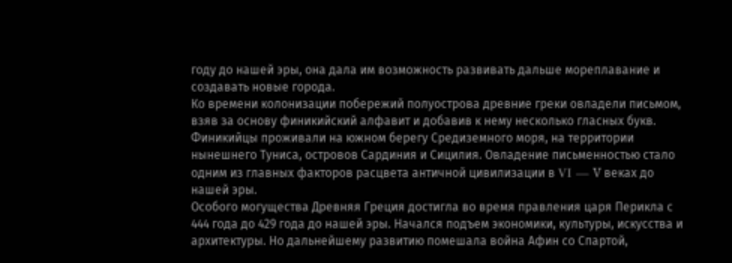году до нашей эры, она дала им возможность развивать дальше мореплавание и создавать новые города.
Ко времени колонизации побережий полуострова древние греки овладели письмом, взяв за основу финикийский алфавит и добавив к нему несколько гласных букв. Финикийцы проживали на южном берегу Средиземного моря, на территории нынешнего Туниса, островов Сардиния и Сицилия. Овладение письменностью стало одним из главных факторов расцвета античной цивилизации в VΙ — V веках до нашей эры.
Особого могущества Древняя Греция достигла во время правления царя Перикла с 444 года до 429 года до нашей эры. Начался подъем экономики, культуры, искусства и архитектуры. Но дальнейшему развитию помешала война Афин со Спартой,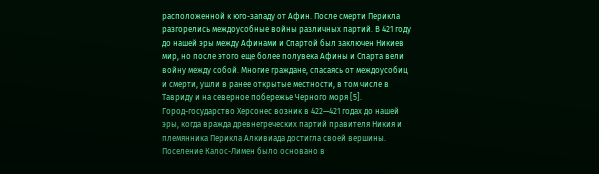расположенной к юго-западу от Афин. После смерти Перикла разгорелись междоусобные войны различных партий. В 421 году до нашей эры между Афинами и Спартой был заключен Никиев мир, но после этого еще более полувека Афины и Спарта вели войну между собой. Многие граждане, спасаясь от междоусобиц и смерти, ушли в ранее открытые местности, в том числе в Тавриду и на северное побережье Черного моря [5].
Город-государство Херсонес возник в 422—421 годах до нашей эры, когда вражда древнегреческих партий правителя Никия и племянника Перикла Алкивиада достигла своей вершины. Поселение Калос-Лимен было основано в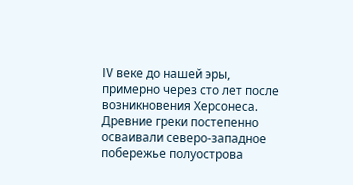ΙV веке до нашей эры, примерно через сто лет после возникновения Херсонеса.
Древние греки постепенно осваивали северо-западное побережье полуострова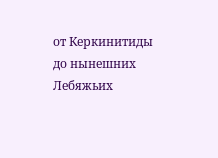от Керкинитиды до нынешних Лебяжьих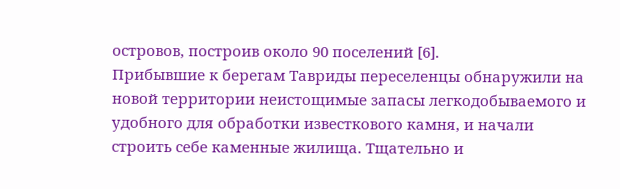островов, построив около 90 поселений [6].
Прибывшие к берегам Тавриды переселенцы обнаружили на новой территории неистощимые запасы легкодобываемого и удобного для обработки известкового камня, и начали строить себе каменные жилища. Тщательно и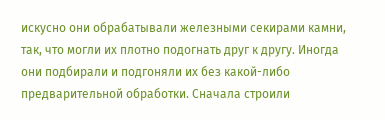искусно они обрабатывали железными секирами камни, так, что могли их плотно подогнать друг к другу. Иногда они подбирали и подгоняли их без какой-либо предварительной обработки. Сначала строили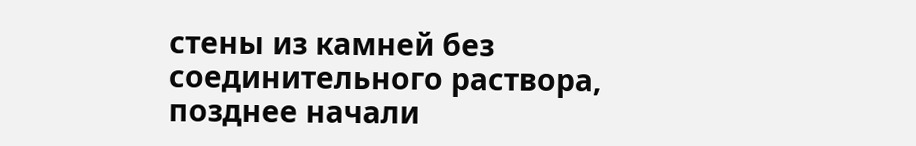стены из камней без соединительного раствора, позднее начали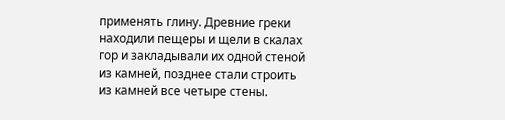применять глину. Древние греки находили пещеры и щели в скалах гор и закладывали их одной стеной из камней, позднее стали строить из камней все четыре стены.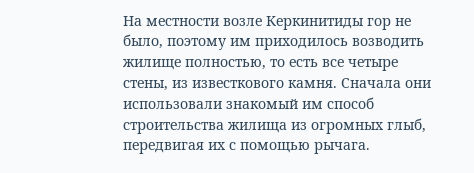На местности возле Керкинитиды гор не было, поэтому им приходилось возводить жилище полностью, то есть все четыре стены, из известкового камня. Сначала они использовали знакомый им способ строительства жилища из огромных глыб, передвигая их с помощью рычага.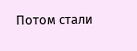Потом стали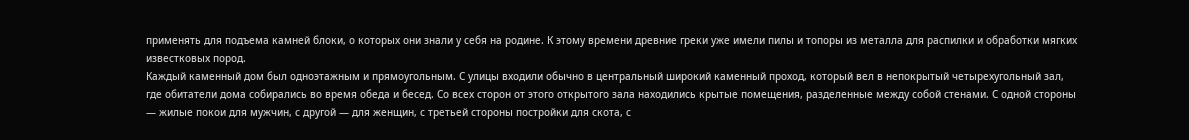применять для подъема камней блоки, о которых они знали у себя на родине. К этому времени древние греки уже имели пилы и топоры из металла для распилки и обработки мягких известковых пород.
Каждый каменный дом был одноэтажным и прямоугольным. С улицы входили обычно в центральный широкий каменный проход, который вел в непокрытый четырехугольный зал, где обитатели дома собирались во время обеда и бесед. Со всех сторон от этого открытого зала находились крытые помещения, разделенные между собой стенами. С одной стороны — жилые покои для мужчин, с другой — для женщин, с третьей стороны постройки для скота, с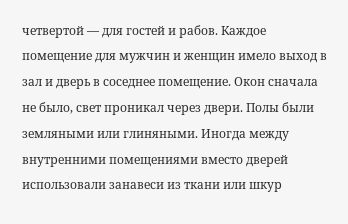четвертой — для гостей и рабов. Каждое помещение для мужчин и женщин имело выход в зал и дверь в соседнее помещение. Окон сначала не было, свет проникал через двери. Полы были земляными или глиняными. Иногда между внутренними помещениями вместо дверей использовали занавеси из ткани или шкур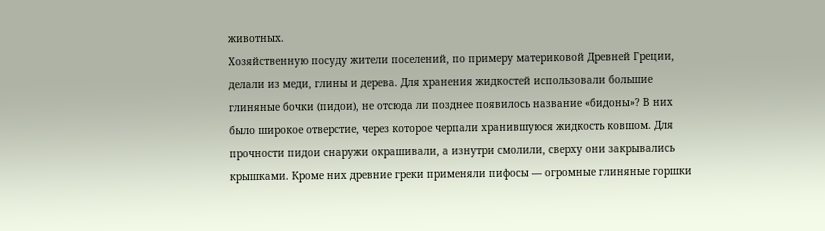животных.
Хозяйственную посуду жители поселений, по примеру материковой Древней Греции, делали из меди, глины и дерева. Для хранения жидкостей использовали большие глиняные бочки (пидои), не отсюда ли позднее появилось название «бидоны»? В них было широкое отверстие, через которое черпали хранившуюся жидкость ковшом. Для прочности пидои снаружи окрашивали, а изнутри смолили, сверху они закрывались крышками. Кроме них древние греки применяли пифосы — огромные глиняные горшки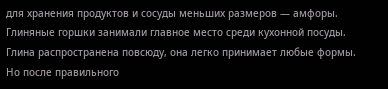для хранения продуктов и сосуды меньших размеров — амфоры.
Глиняные горшки занимали главное место среди кухонной посуды. Глина распространена повсюду, она легко принимает любые формы. Но после правильного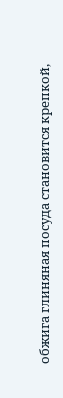обжига глиняная посуда становится крепкой,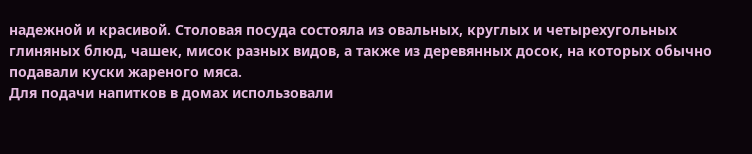надежной и красивой. Столовая посуда состояла из овальных, круглых и четырехугольных глиняных блюд, чашек, мисок разных видов, а также из деревянных досок, на которых обычно подавали куски жареного мяса.
Для подачи напитков в домах использовали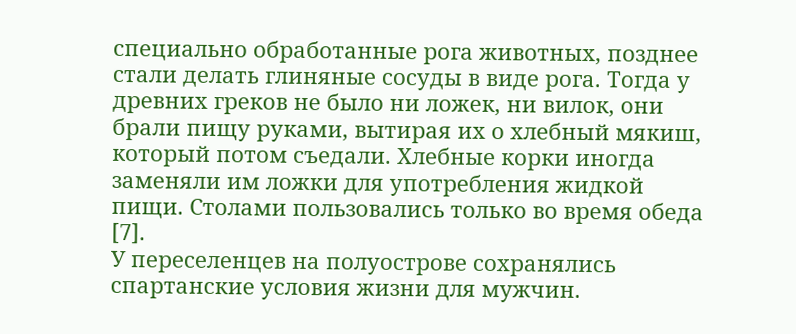специально обработанные рога животных, позднее стали делать глиняные сосуды в виде рога. Тогда у древних греков не было ни ложек, ни вилок, они брали пищу руками, вытирая их о хлебный мякиш, который потом съедали. Хлебные корки иногда заменяли им ложки для употребления жидкой пищи. Столами пользовались только во время обеда [7].
У переселенцев на полуострове сохранялись спартанские условия жизни для мужчин.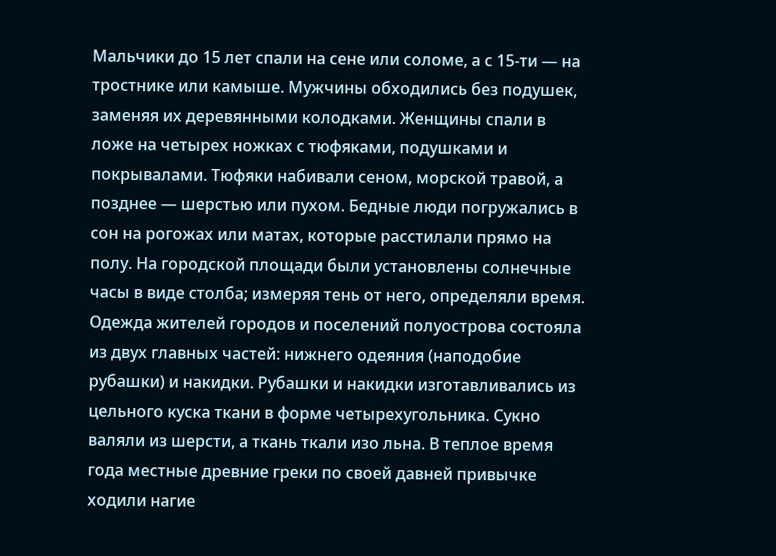Мальчики до 15 лет спали на сене или соломе, а с 15-ти — на тростнике или камыше. Мужчины обходились без подушек, заменяя их деревянными колодками. Женщины спали в ложе на четырех ножках с тюфяками, подушками и покрывалами. Тюфяки набивали сеном, морской травой, а позднее — шерстью или пухом. Бедные люди погружались в сон на рогожах или матах, которые расстилали прямо на полу. На городской площади были установлены солнечные часы в виде столба; измеряя тень от него, определяли время.
Одежда жителей городов и поселений полуострова состояла из двух главных частей: нижнего одеяния (наподобие рубашки) и накидки. Рубашки и накидки изготавливались из цельного куска ткани в форме четырехугольника. Сукно валяли из шерсти, а ткань ткали изо льна. В теплое время года местные древние греки по своей давней привычке ходили нагие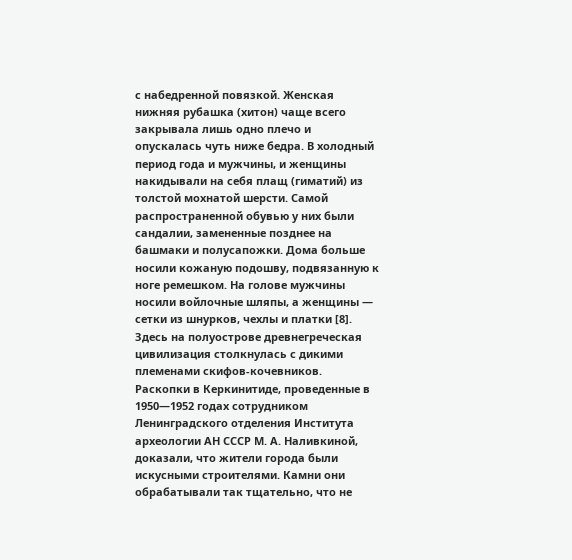с набедренной повязкой. Женская нижняя рубашка (хитон) чаще всего закрывала лишь одно плечо и опускалась чуть ниже бедра. В холодный период года и мужчины, и женщины накидывали на себя плащ (гиматий) из толстой мохнатой шерсти. Самой распространенной обувью у них были сандалии, замененные позднее на башмаки и полусапожки. Дома больше носили кожаную подошву, подвязанную к ноге ремешком. На голове мужчины носили войлочные шляпы, а женщины — сетки из шнурков, чехлы и платки [8].
Здесь на полуострове древнегреческая цивилизация столкнулась с дикими племенами скифов-кочевников. Раскопки в Керкинитиде, проведенные в 1950—1952 годах сотрудником Ленинградского отделения Института археологии АН СССР М. А. Наливкиной, доказали, что жители города были искусными строителями. Камни они обрабатывали так тщательно, что не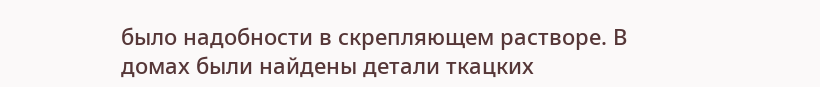было надобности в скрепляющем растворе. В домах были найдены детали ткацких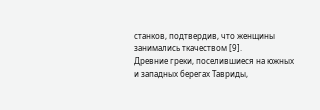станков, подтвердив, что женщины занимались ткачеством [9].
Древние греки, поселившиеся на южных и западных берегах Тавриды,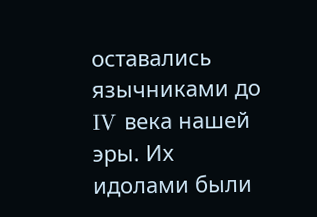оставались язычниками до ΙV века нашей эры. Их идолами были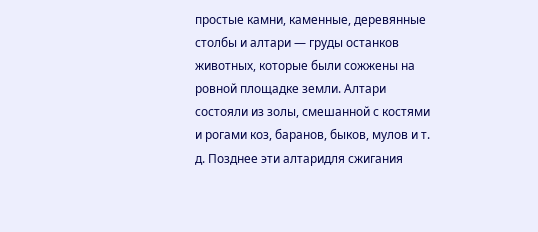простые камни, каменные, деревянные столбы и алтари — груды останков животных, которые были сожжены на ровной площадке земли. Алтари состояли из золы, смешанной с костями и рогами коз, баранов, быков, мулов и т. д. Позднее эти алтаридля сжигания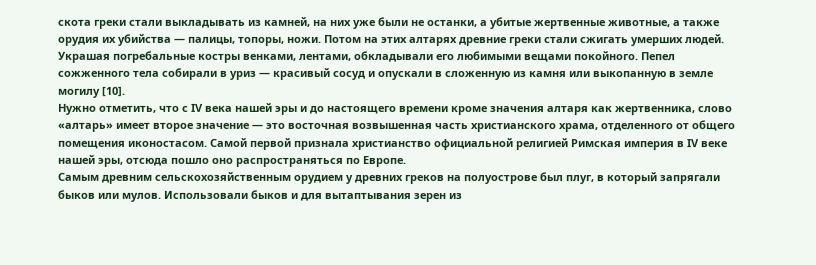скота греки стали выкладывать из камней, на них уже были не останки, а убитые жертвенные животные, а также орудия их убийства — палицы, топоры, ножи. Потом на этих алтарях древние греки стали сжигать умерших людей. Украшая погребальные костры венками, лентами, обкладывали его любимыми вещами покойного. Пепел сожженного тела собирали в уриз — красивый сосуд и опускали в сложенную из камня или выкопанную в земле могилу [10].
Нужно отметить, что с ΙV века нашей эры и до настоящего времени кроме значения алтаря как жертвенника, слово «алтарь» имеет второе значение — это восточная возвышенная часть христианского храма, отделенного от общего помещения иконостасом. Самой первой признала христианство официальной религией Римская империя в ΙV веке нашей эры, отсюда пошло оно распространяться по Европе.
Самым древним сельскохозяйственным орудием у древних греков на полуострове был плуг, в который запрягали быков или мулов. Использовали быков и для вытаптывания зерен из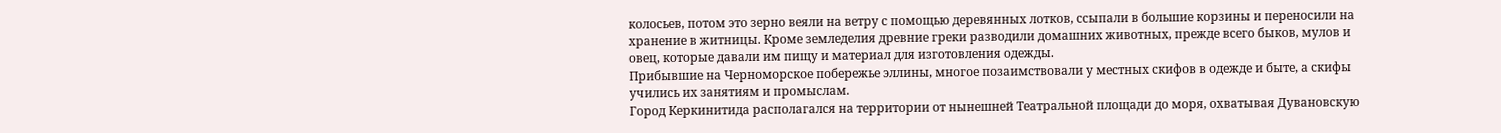колосьев, потом это зерно веяли на ветру с помощью деревянных лотков, ссыпали в большие корзины и переносили на хранение в житницы. Кроме земледелия древние греки разводили домашних животных, прежде всего быков, мулов и овец, которые давали им пищу и материал для изготовления одежды.
Прибывшие на Черноморское побережье эллины, многое позаимствовали у местных скифов в одежде и быте, а скифы учились их занятиям и промыслам.
Город Керкинитида располагался на территории от нынешней Театральной площади до моря, охватывая Дувановскую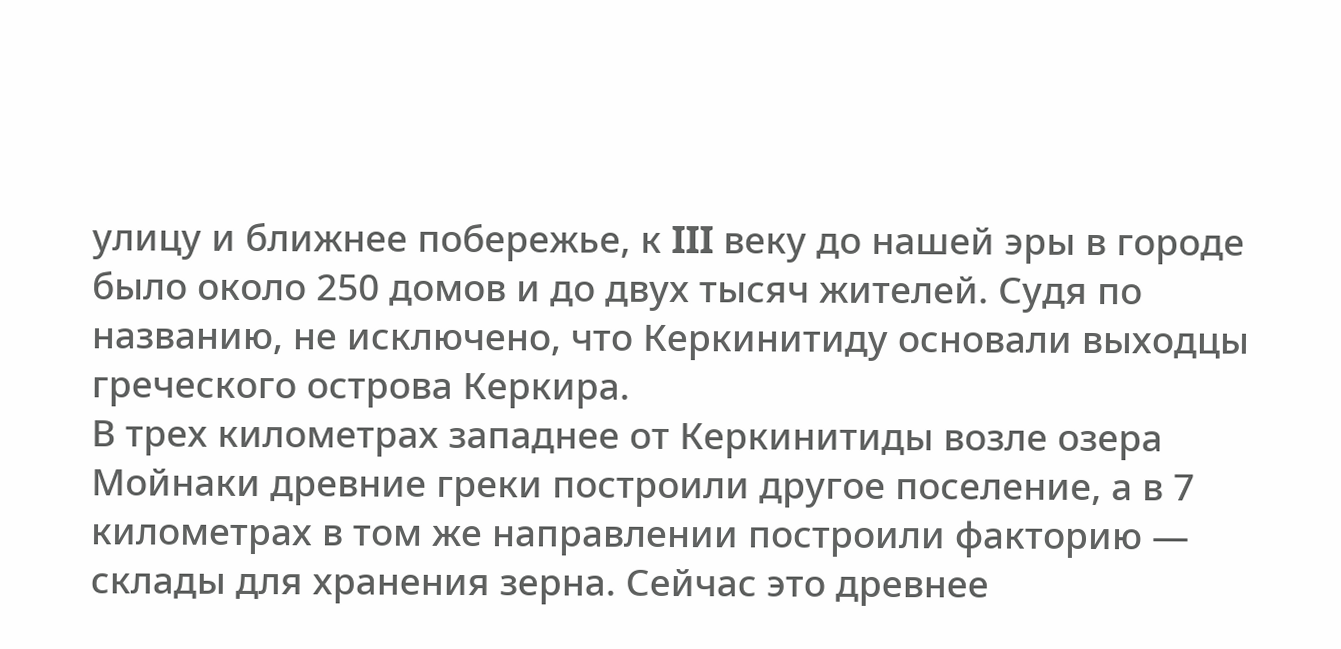улицу и ближнее побережье, к ΙΙΙ веку до нашей эры в городе было около 250 домов и до двух тысяч жителей. Судя по названию, не исключено, что Керкинитиду основали выходцы греческого острова Керкира.
В трех километрах западнее от Керкинитиды возле озера Мойнаки древние греки построили другое поселение, а в 7 километрах в том же направлении построили факторию — склады для хранения зерна. Сейчас это древнее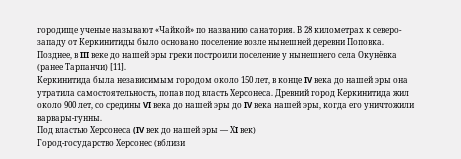городище ученые называют «Чайкой» по названию санатория. В 28 километрах к северо-западу от Керкинитиды было основано поселение возле нынешней деревни Поповка. Позднее, в ΙΙΙ веке до нашей эры греки построили поселение у нынешнего села Окунёвка (ранее Тарпанчи) [11].
Керкинитида была независимым городом около 150 лет, в конце ΙV века до нашей эры она утратила самостоятельность, попав под власть Херсонеса. Древний город Керкинитида жил около 900 лет, со средины VΙ века до нашей эры до ΙV века нашей эры, когда его уничтожили варвары-гунны.
Под властью Херсонеса (ΙV век до нашей эры — ХΙ век)
Город-государство Херсонес (вблизи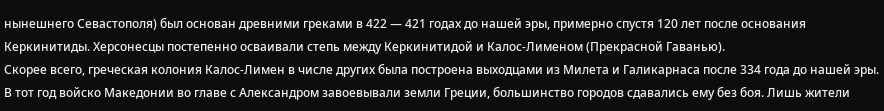нынешнего Севастополя) был основан древними греками в 422 — 421 годах до нашей эры, примерно спустя 120 лет после основания Керкинитиды. Херсонесцы постепенно осваивали степь между Керкинитидой и Калос-Лименом (Прекрасной Гаванью).
Скорее всего, греческая колония Калос-Лимен в числе других была построена выходцами из Милета и Галикарнаса после 334 года до нашей эры. В тот год войско Македонии во главе с Александром завоевывали земли Греции, большинство городов сдавались ему без боя. Лишь жители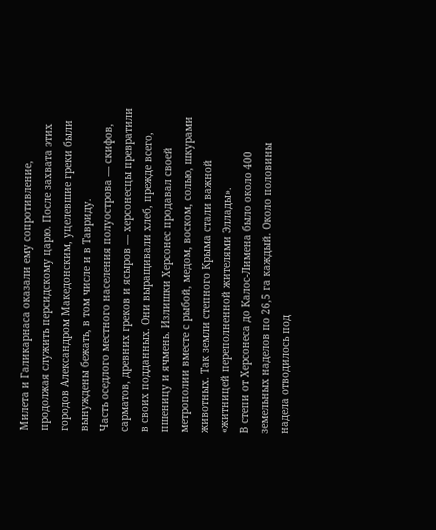Милета и Галикарнаса оказали ему сопротивление, продолжая служить персидскому царю. После захвата этих городов Александром Македонским, уцелевшие греки были вынуждены бежать, в том числе и в Тавриду.
Часть оседлого местного населения полуострова — скифов, сарматов, древних греков и ясыров — херсонесцы превратили в своих подданных. Они выращивали хлеб, прежде всего, пшеницу и ячмень. Излишки Херсонес продавал своей метрополии вместе с рыбой, медом, воском, солью, шкурами животных. Так земли степного Крыма стали важной «житницей переполненной жителями Эллады».
В степи от Херсонеса до Калос-Лимена было около 400 земельных наделов по 26,5 га каждый. Около половины надела отводилось под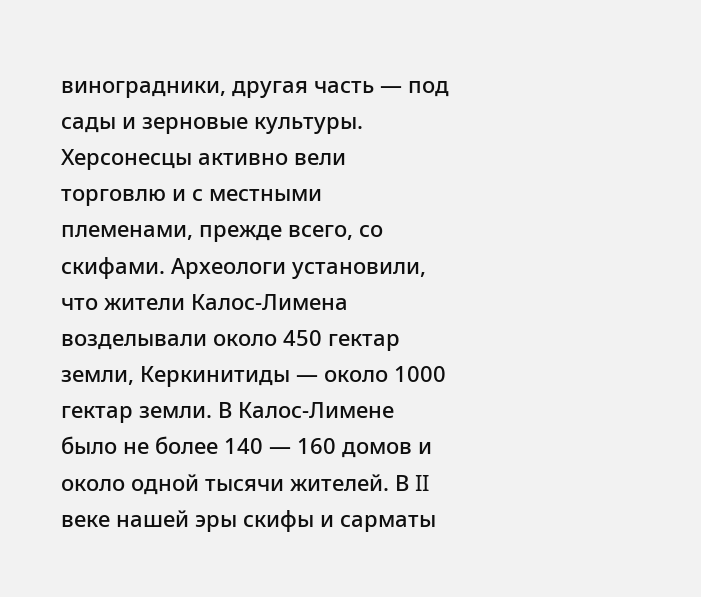виноградники, другая часть — под сады и зерновые культуры. Херсонесцы активно вели торговлю и с местными племенами, прежде всего, со скифами. Археологи установили, что жители Калос-Лимена возделывали около 450 гектар земли, Керкинитиды — около 1000 гектар земли. В Калос-Лимене было не более 140 — 160 домов и около одной тысячи жителей. В ΙΙ веке нашей эры скифы и сарматы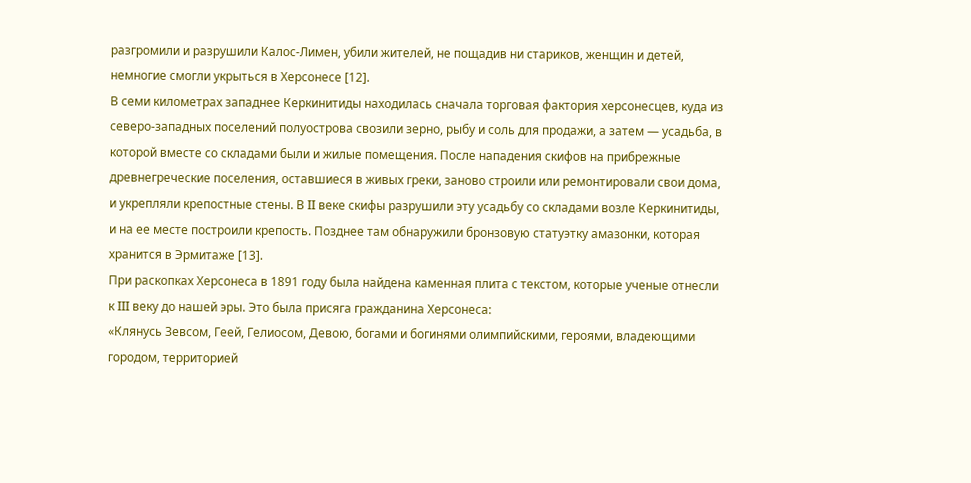разгромили и разрушили Калос-Лимен, убили жителей, не пощадив ни стариков, женщин и детей, немногие смогли укрыться в Херсонесе [12].
В семи километрах западнее Керкинитиды находилась сначала торговая фактория херсонесцев, куда из северо-западных поселений полуострова свозили зерно, рыбу и соль для продажи, а затем — усадьба, в которой вместе со складами были и жилые помещения. После нападения скифов на прибрежные древнегреческие поселения, оставшиеся в живых греки, заново строили или ремонтировали свои дома, и укрепляли крепостные стены. В ΙΙ веке скифы разрушили эту усадьбу со складами возле Керкинитиды, и на ее месте построили крепость. Позднее там обнаружили бронзовую статуэтку амазонки, которая хранится в Эрмитаже [13].
При раскопках Херсонеса в 1891 году была найдена каменная плита с текстом, которые ученые отнесли к ΙΙΙ веку до нашей эры. Это была присяга гражданина Херсонеса:
«Клянусь Зевсом, Геей, Гелиосом, Девою, богами и богинями олимпийскими, героями, владеющими городом, территорией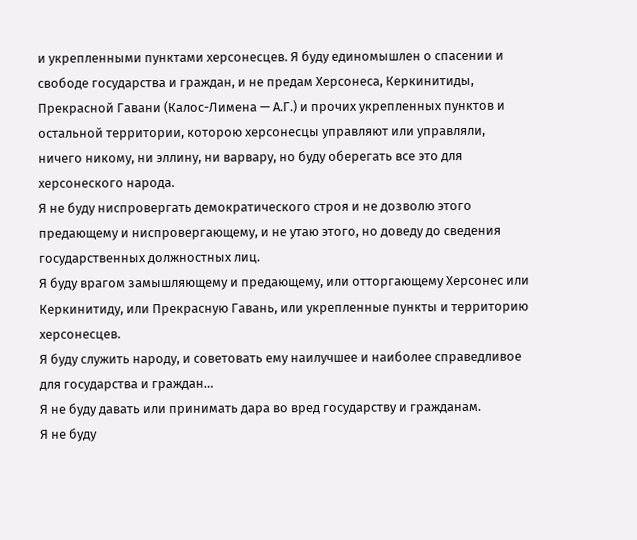и укрепленными пунктами херсонесцев. Я буду единомышлен о спасении и свободе государства и граждан, и не предам Херсонеса, Керкинитиды, Прекрасной Гавани (Калос-Лимена — А.Г.) и прочих укрепленных пунктов и остальной территории, которою херсонесцы управляют или управляли, ничего никому, ни эллину, ни варвару, но буду оберегать все это для херсонеского народа.
Я не буду ниспровергать демократического строя и не дозволю этого предающему и ниспровергающему, и не утаю этого, но доведу до сведения государственных должностных лиц.
Я буду врагом замышляющему и предающему, или отторгающему Херсонес или Керкинитиду, или Прекрасную Гавань, или укрепленные пункты и территорию херсонесцев.
Я буду служить народу, и советовать ему наилучшее и наиболее справедливое для государства и граждан…
Я не буду давать или принимать дара во вред государству и гражданам.
Я не буду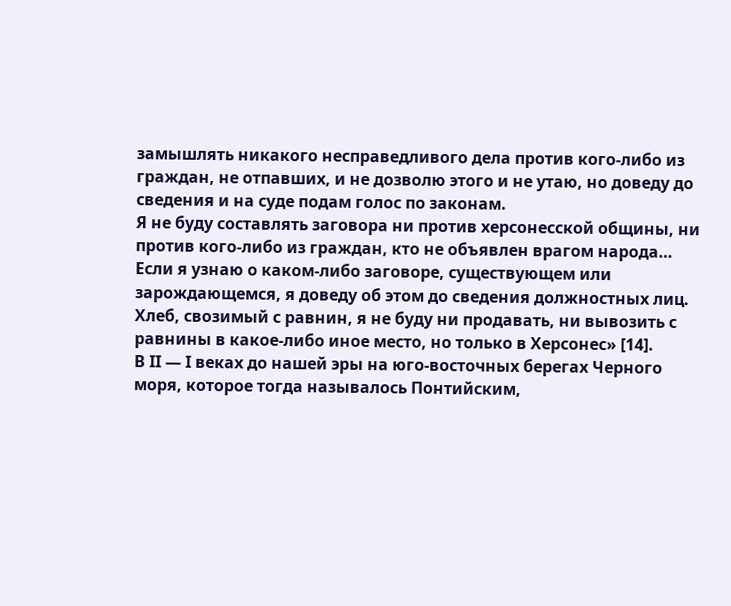замышлять никакого несправедливого дела против кого-либо из граждан, не отпавших, и не дозволю этого и не утаю, но доведу до сведения и на суде подам голос по законам.
Я не буду составлять заговора ни против херсонесской общины, ни против кого-либо из граждан, кто не объявлен врагом народа…
Если я узнаю о каком-либо заговоре, существующем или зарождающемся, я доведу об этом до сведения должностных лиц.
Хлеб, свозимый с равнин, я не буду ни продавать, ни вывозить с равнины в какое-либо иное место, но только в Херсонес» [14].
В ΙΙ — Ι веках до нашей эры на юго-восточных берегах Черного моря, которое тогда называлось Понтийским,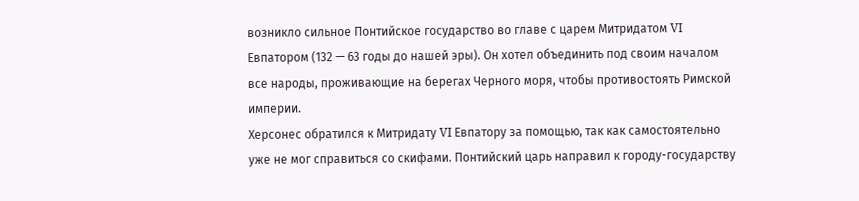возникло сильное Понтийское государство во главе с царем Митридатом VΙ Евпатором (132 — 63 годы до нашей эры). Он хотел объединить под своим началом все народы, проживающие на берегах Черного моря, чтобы противостоять Римской империи.
Херсонес обратился к Митридату VΙ Евпатору за помощью, так как самостоятельно уже не мог справиться со скифами. Понтийский царь направил к городу-государству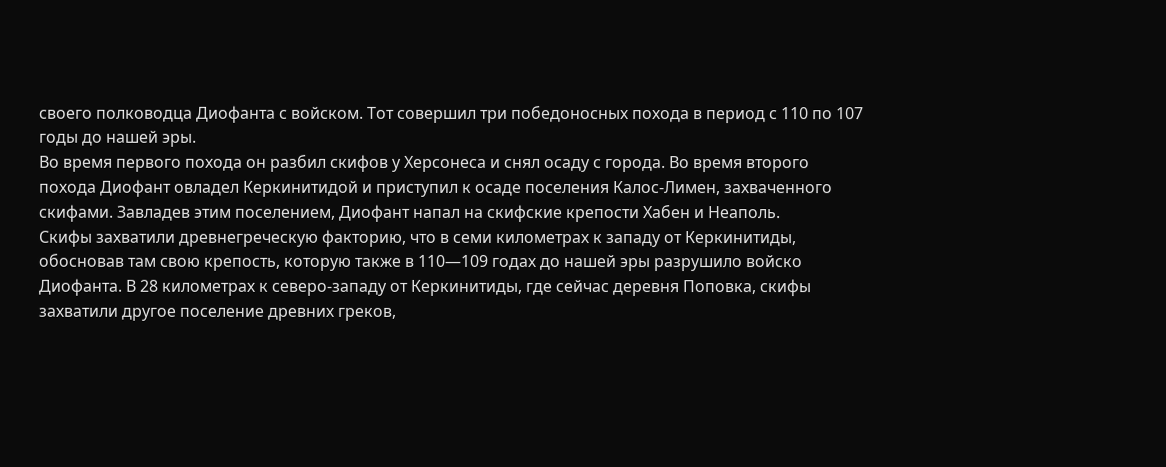своего полководца Диофанта с войском. Тот совершил три победоносных похода в период с 110 по 107 годы до нашей эры.
Во время первого похода он разбил скифов у Херсонеса и снял осаду с города. Во время второго похода Диофант овладел Керкинитидой и приступил к осаде поселения Калос-Лимен, захваченного скифами. Завладев этим поселением, Диофант напал на скифские крепости Хабен и Неаполь.
Скифы захватили древнегреческую факторию, что в семи километрах к западу от Керкинитиды, обосновав там свою крепость, которую также в 110—109 годах до нашей эры разрушило войско Диофанта. В 28 километрах к северо-западу от Керкинитиды, где сейчас деревня Поповка, скифы захватили другое поселение древних греков,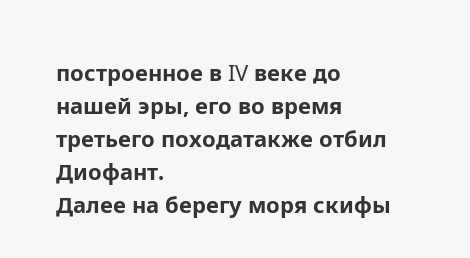построенное в ΙV веке до нашей эры, его во время третьего походатакже отбил Диофант.
Далее на берегу моря скифы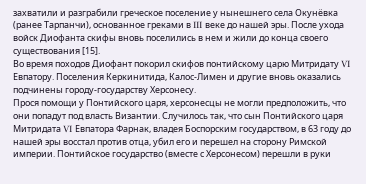захватили и разграбили греческое поселение у нынешнего села Окунёвка (ранее Тарпанчи), основанное греками в ΙΙΙ веке до нашей эры. После ухода войск Диофанта скифы вновь поселились в нем и жили до конца своего существования [15].
Во время походов Диофант покорил скифов понтийскому царю Митридату VΙ Евпатору. Поселения Керкинитида, Калос-Лимен и другие вновь оказались подчинены городу-государству Херсонесу.
Прося помощи у Понтийского царя, херсонесцы не могли предположить, что они попадут под власть Византии. Случилось так, что сын Понтийского царя Митридата VΙ Евпатора Фарнак, владея Боспорским государством, в 63 году до нашей эры восстал против отца, убил его и перешел на сторону Римской империи. Понтийское государство (вместе с Херсонесом) перешли в руки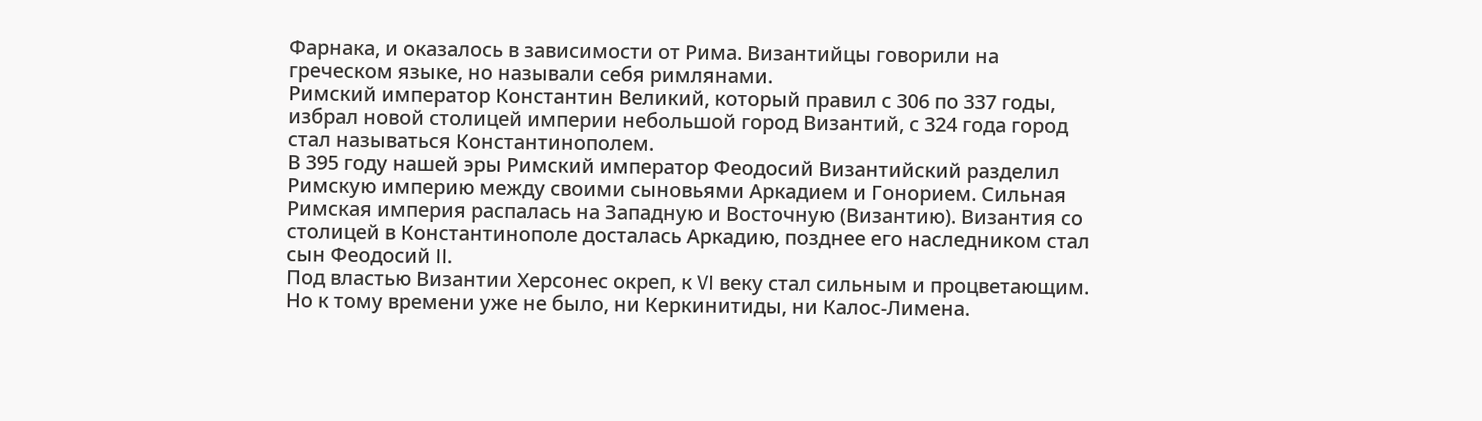Фарнака, и оказалось в зависимости от Рима. Византийцы говорили на греческом языке, но называли себя римлянами.
Римский император Константин Великий, который правил с 306 по 337 годы, избрал новой столицей империи небольшой город Византий, с 324 года город стал называться Константинополем.
В 395 году нашей эры Римский император Феодосий Византийский разделил Римскую империю между своими сыновьями Аркадием и Гонорием. Сильная Римская империя распалась на Западную и Восточную (Византию). Византия со столицей в Константинополе досталась Аркадию, позднее его наследником стал сын Феодосий ΙΙ.
Под властью Византии Херсонес окреп, к VΙ веку стал сильным и процветающим. Но к тому времени уже не было, ни Керкинитиды, ни Калос-Лимена.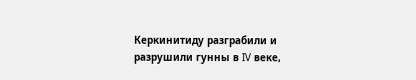Керкинитиду разграбили и разрушили гунны в ΙV веке,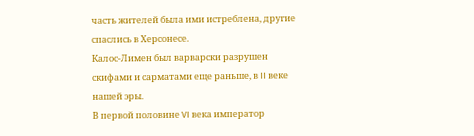часть жителей была ими истреблена, другие спаслись в Херсонесе.
Калос-Лимен был варварски разрушен скифами и сарматами еще раньше, в ΙΙ веке нашей эры.
В первой половине VΙ века император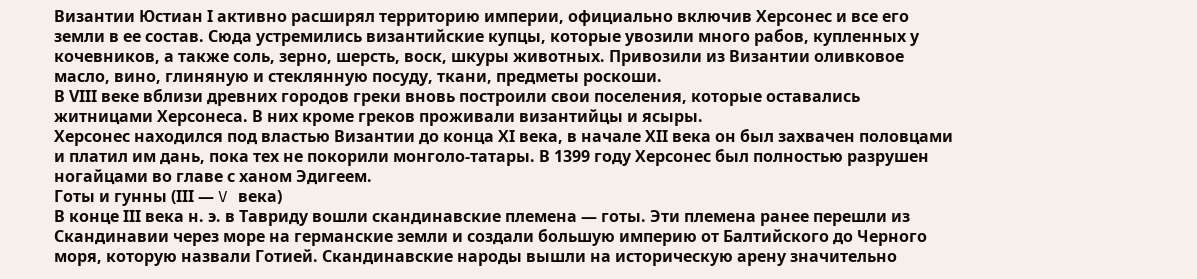Византии Юстиан Ι активно расширял территорию империи, официально включив Херсонес и все его земли в ее состав. Сюда устремились византийские купцы, которые увозили много рабов, купленных у кочевников, а также соль, зерно, шерсть, воск, шкуры животных. Привозили из Византии оливковое масло, вино, глиняную и стеклянную посуду, ткани, предметы роскоши.
В VΙΙΙ веке вблизи древних городов греки вновь построили свои поселения, которые оставались житницами Херсонеса. В них кроме греков проживали византийцы и ясыры.
Херсонес находился под властью Византии до конца ХΙ века, в начале ХΙΙ века он был захвачен половцами и платил им дань, пока тех не покорили монголо-татары. В 1399 году Херсонес был полностью разрушен ногайцами во главе с ханом Эдигеем.
Готы и гунны (ΙΙΙ — V века)
В конце ΙΙΙ века н. э. в Тавриду вошли скандинавские племена — готы. Эти племена ранее перешли из Скандинавии через море на германские земли и создали большую империю от Балтийского до Черного моря, которую назвали Готией. Скандинавские народы вышли на историческую арену значительно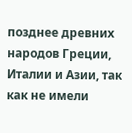позднее древних народов Греции, Италии и Азии, так как не имели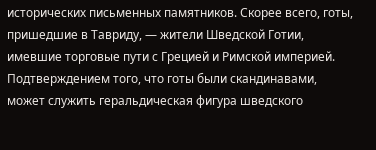исторических письменных памятников. Скорее всего, готы, пришедшие в Тавриду, — жители Шведской Готии, имевшие торговые пути с Грецией и Римской империей. Подтверждением того, что готы были скандинавами, может служить геральдическая фигура шведского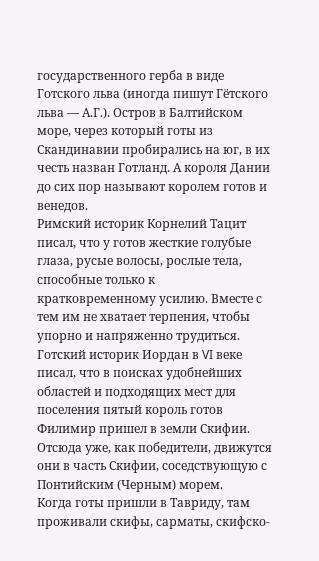государственного герба в виде Готского льва (иногда пишут Гётского льва — А.Г.). Остров в Балтийском море, через который готы из Скандинавии пробирались на юг, в их честь назван Готланд. А короля Дании до сих пор называют королем готов и венедов.
Римский историк Корнелий Тацит писал, что у готов жесткие голубые глаза, русые волосы, рослые тела, способные только к кратковременному усилию. Вместе с тем им не хватает терпения, чтобы упорно и напряженно трудиться.
Готский историк Иордан в VΙ веке писал, что в поисках удобнейших областей и подходящих мест для поселения пятый король готов Филимир пришел в земли Скифии. Отсюда уже, как победители, движутся они в часть Скифии, соседствующую с Понтийским (Черным) морем.
Когда готы пришли в Тавриду, там проживали скифы, сарматы, скифско-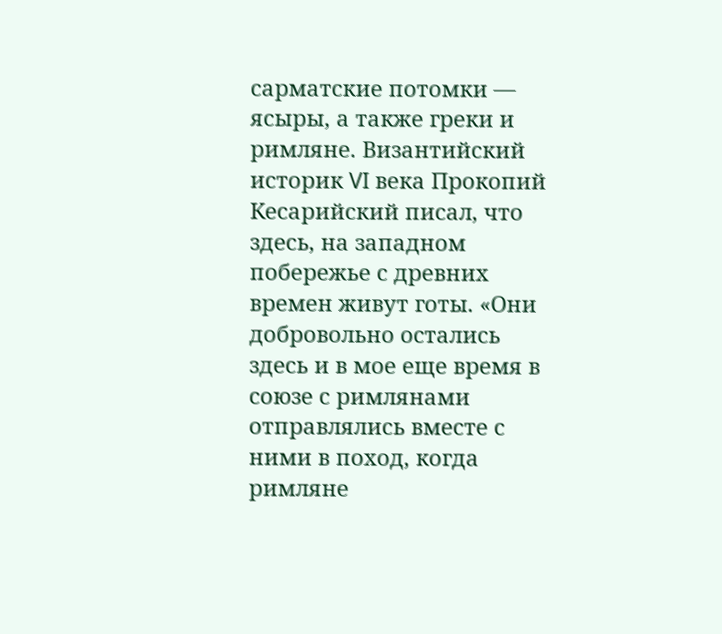сарматские потомки — ясыры, а также греки и римляне. Византийский историк VΙ века Прокопий Кесарийский писал, что здесь, на западном побережье с древних времен живут готы. «Они добровольно остались здесь и в мое еще время в союзе с римлянами отправлялись вместе с ними в поход, когда римляне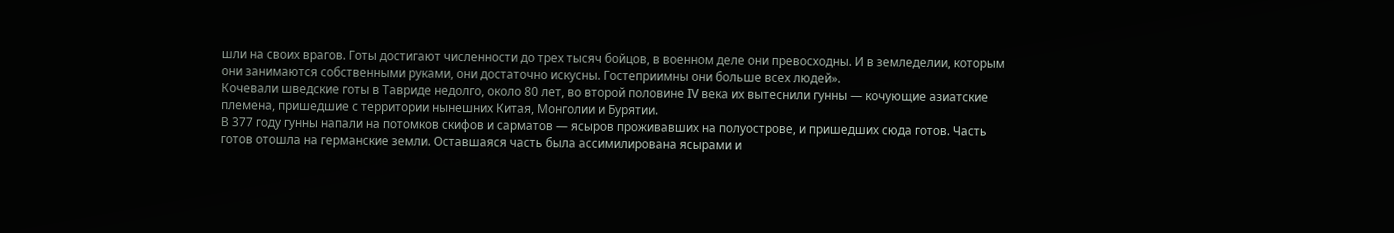шли на своих врагов. Готы достигают численности до трех тысяч бойцов, в военном деле они превосходны. И в земледелии, которым они занимаются собственными руками, они достаточно искусны. Гостеприимны они больше всех людей».
Кочевали шведские готы в Тавриде недолго, около 80 лет, во второй половине ΙV века их вытеснили гунны — кочующие азиатские племена, пришедшие с территории нынешних Китая, Монголии и Бурятии.
В 377 году гунны напали на потомков скифов и сарматов — ясыров проживавших на полуострове, и пришедших сюда готов. Часть готов отошла на германские земли. Оставшаяся часть была ассимилирована ясырами и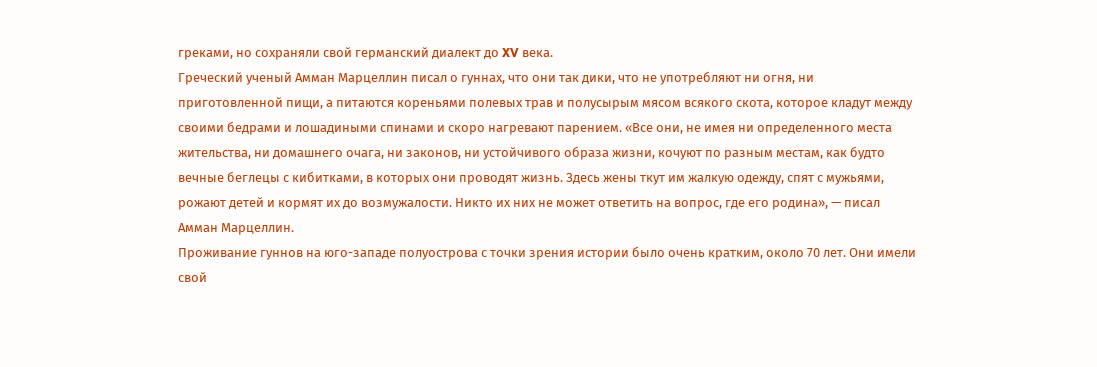греками, но сохраняли свой германский диалект до XV века.
Греческий ученый Амман Марцеллин писал о гуннах, что они так дики, что не употребляют ни огня, ни приготовленной пищи, а питаются кореньями полевых трав и полусырым мясом всякого скота, которое кладут между своими бедрами и лошадиными спинами и скоро нагревают парением. «Все они, не имея ни определенного места жительства, ни домашнего очага, ни законов, ни устойчивого образа жизни, кочуют по разным местам, как будто вечные беглецы с кибитками, в которых они проводят жизнь. Здесь жены ткут им жалкую одежду, спят с мужьями, рожают детей и кормят их до возмужалости. Никто их них не может ответить на вопрос, где его родина», — писал Амман Марцеллин.
Проживание гуннов на юго-западе полуострова с точки зрения истории было очень кратким, около 70 лет. Они имели свой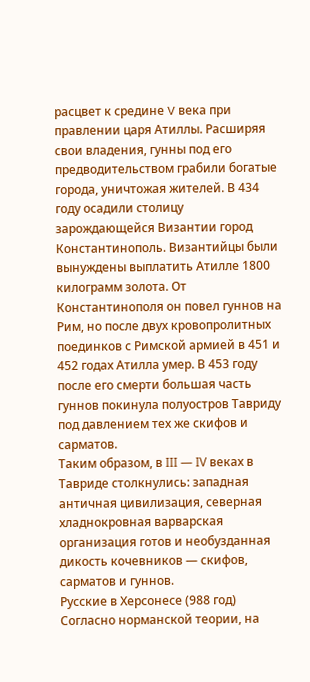расцвет к средине V века при правлении царя Атиллы. Расширяя свои владения, гунны под его предводительством грабили богатые города, уничтожая жителей. В 434 году осадили столицу зарождающейся Византии город Константинополь. Византийцы были вынуждены выплатить Атилле 1800 килограмм золота. От Константинополя он повел гуннов на Рим, но после двух кровопролитных поединков с Римской армией в 451 и 452 годах Атилла умер. В 453 году после его смерти большая часть гуннов покинула полуостров Тавриду под давлением тех же скифов и сарматов.
Таким образом, в ΙΙΙ — ΙV веках в Тавриде столкнулись: западная античная цивилизация, северная хладнокровная варварская организация готов и необузданная дикость кочевников — скифов, сарматов и гуннов.
Русские в Херсонесе (988 год)
Согласно норманской теории, на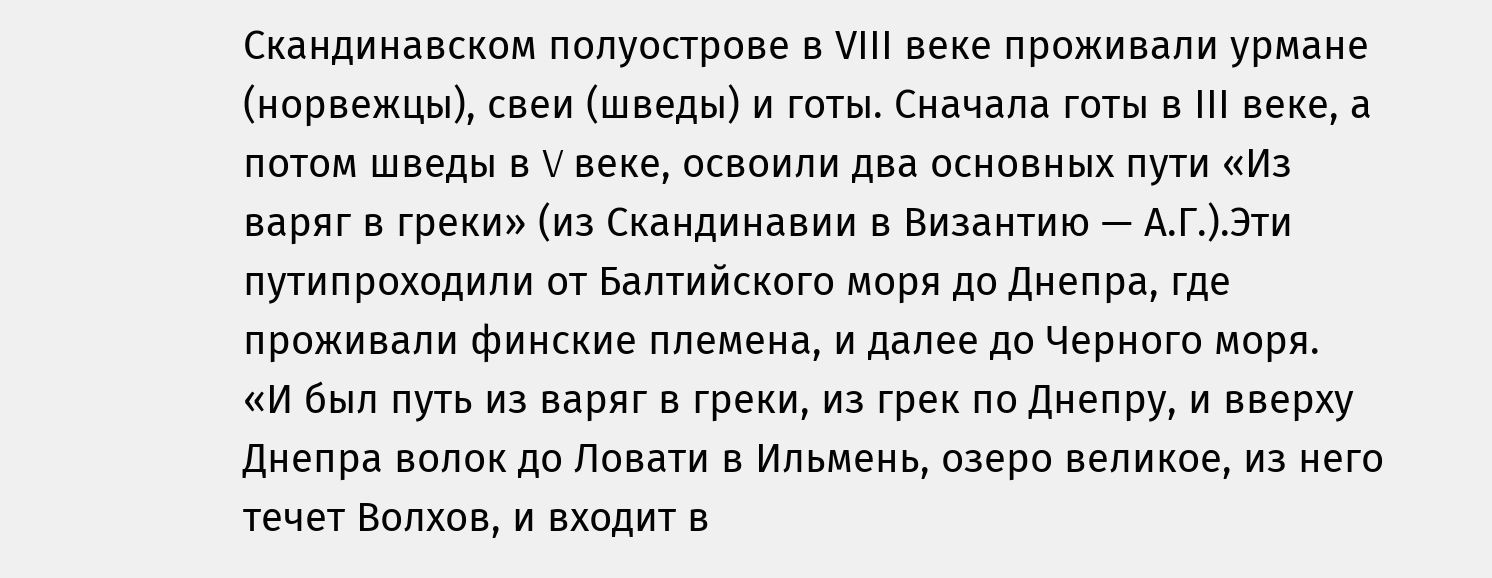Скандинавском полуострове в VΙΙΙ веке проживали урмане (норвежцы), свеи (шведы) и готы. Сначала готы в ΙΙΙ веке, а потом шведы в V веке, освоили два основных пути «Из варяг в греки» (из Скандинавии в Византию — А.Г.).Эти путипроходили от Балтийского моря до Днепра, где проживали финские племена, и далее до Черного моря.
«И был путь из варяг в греки, из грек по Днепру, и вверху Днепра волок до Ловати в Ильмень, озеро великое, из него течет Волхов, и входит в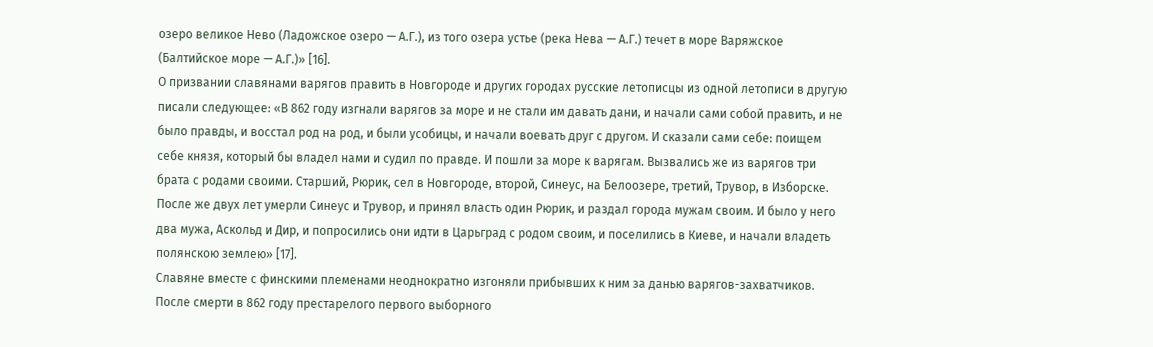озеро великое Нево (Ладожское озеро — А.Г.), из того озера устье (река Нева — А.Г.) течет в море Варяжское (Балтийское море — А.Г.)» [16].
О призвании славянами варягов править в Новгороде и других городах русские летописцы из одной летописи в другую писали следующее: «В 862 году изгнали варягов за море и не стали им давать дани, и начали сами собой править, и не было правды, и восстал род на род, и были усобицы, и начали воевать друг с другом. И сказали сами себе: поищем себе князя, который бы владел нами и судил по правде. И пошли за море к варягам. Вызвались же из варягов три брата с родами своими. Старший, Рюрик, сел в Новгороде, второй, Синеус, на Белоозере, третий, Трувор, в Изборске. После же двух лет умерли Синеус и Трувор, и принял власть один Рюрик, и раздал города мужам своим. И было у него два мужа, Аскольд и Дир, и попросились они идти в Царьград с родом своим, и поселились в Киеве, и начали владеть полянскою землею» [17].
Славяне вместе с финскими племенами неоднократно изгоняли прибывших к ним за данью варягов-захватчиков. После смерти в 862 году престарелого первого выборного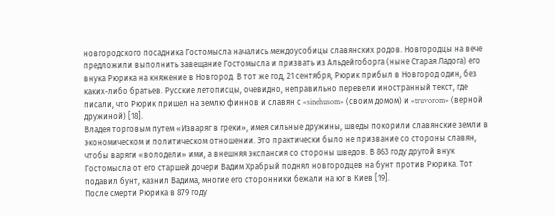новгородского посадника Гостомысла начались междоусобицы славянских родов. Новгородцы на вече предложили выполнить завещание Гостомысла и призвать из Альдейгоборга (ныне Старая Ладога) его внука Рюрика на княжение в Новгород. В тот же год, 21 сентября, Рюрик прибыл в Новгород один, без каких-либо братьев. Русские летописцы, очевидно, неправильно перевели иностранный текст, где писали, что Рюрик пришел на землю финнов и славян с «sinehusom» (своим домом) и «truvorom» (верной дружиной) [18].
Владея торговым путем «Изваряг в греки», имея сильные дружины, шведы покорили славянские земли в экономическом и политическом отношении. Это практически было не призвание со стороны славян, чтобы варяги «володели» ими, а внешняя экспансия со стороны шведов. В 863 году другой внук Гостомысла от его старшей дочери Вадим Храбрый поднял новгородцев на бунт против Рюрика. Тот подавил бунт, казнил Вадима, многие его сторонники бежали на юг в Киев [19].
После смерти Рюрика в 879 году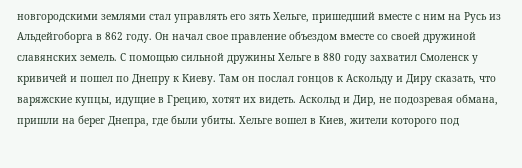новгородскими землями стал управлять его зять Хельге, пришедший вместе с ним на Русь из Альдейгоборга в 862 году. Он начал свое правление объездом вместе со своей дружиной славянских земель. С помощью сильной дружины Хельге в 880 году захватил Смоленск у кривичей и пошел по Днепру к Киеву. Там он послал гонцов к Аскольду и Диру сказать, что варяжские купцы, идущие в Грецию, хотят их видеть. Аскольд и Дир, не подозревая обмана, пришли на берег Днепра, где были убиты. Хельге вошел в Киев, жители которого под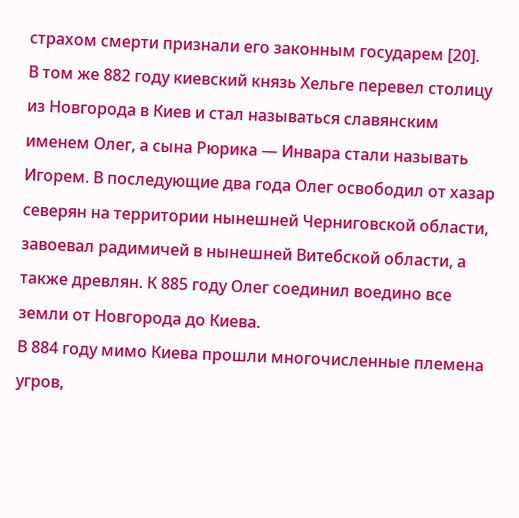страхом смерти признали его законным государем [20].
В том же 882 году киевский князь Хельге перевел столицу из Новгорода в Киев и стал называться славянским именем Олег, а сына Рюрика — Инвара стали называть Игорем. В последующие два года Олег освободил от хазар северян на территории нынешней Черниговской области, завоевал радимичей в нынешней Витебской области, а также древлян. К 885 году Олег соединил воедино все земли от Новгорода до Киева.
В 884 году мимо Киева прошли многочисленные племена угров,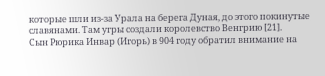которые шли из-за Урала на берега Дуная, до этого покинутые славянами. Там угры создали королевство Венгрию [21].
Сын Рюрика Инвар (Игорь) в 904 году обратил внимание на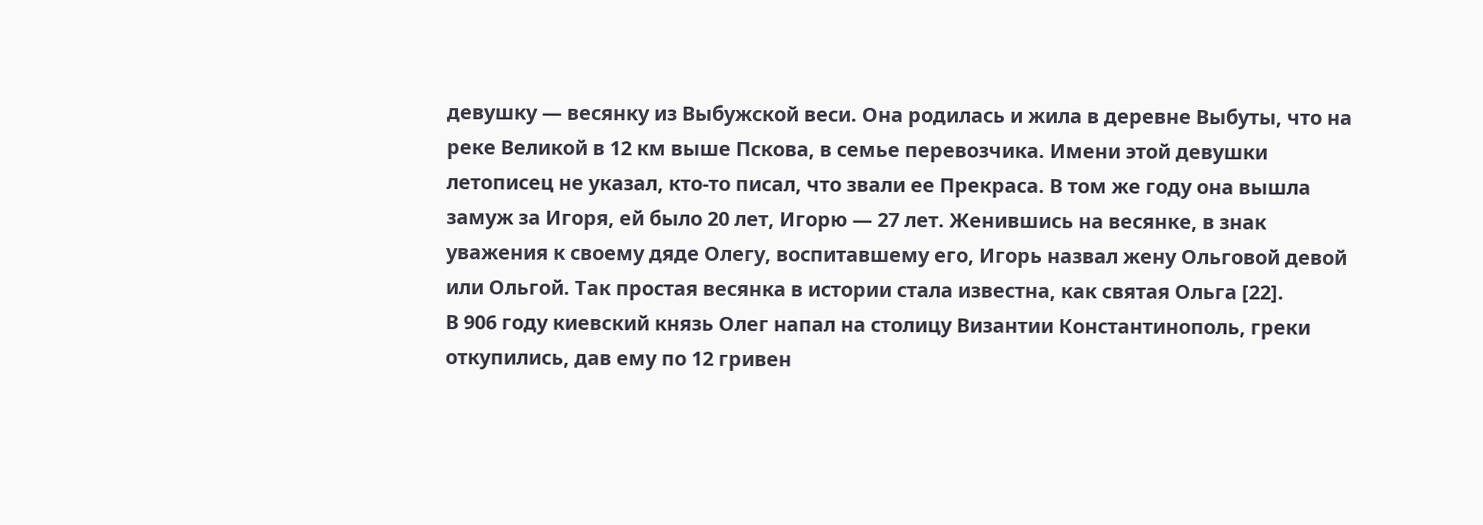девушку — весянку из Выбужской веси. Она родилась и жила в деревне Выбуты, что на реке Великой в 12 км выше Пскова, в семье перевозчика. Имени этой девушки летописец не указал, кто-то писал, что звали ее Прекраса. В том же году она вышла замуж за Игоря, ей было 20 лет, Игорю — 27 лет. Женившись на весянке, в знак уважения к своему дяде Олегу, воспитавшему его, Игорь назвал жену Ольговой девой или Ольгой. Так простая весянка в истории стала известна, как святая Ольга [22].
В 906 году киевский князь Олег напал на столицу Византии Константинополь, греки откупились, дав ему по 12 гривен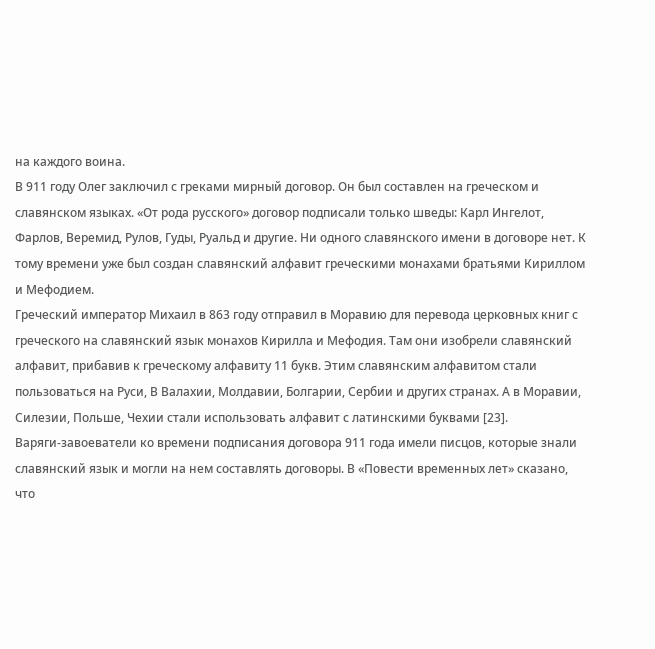на каждого воина.
В 911 году Олег заключил с греками мирный договор. Он был составлен на греческом и славянском языках. «От рода русского» договор подписали только шведы: Карл Ингелот, Фарлов, Веремид, Рулов, Гуды, Руальд и другие. Ни одного славянского имени в договоре нет. К тому времени уже был создан славянский алфавит греческими монахами братьями Кириллом и Мефодием.
Греческий император Михаил в 863 году отправил в Моравию для перевода церковных книг с греческого на славянский язык монахов Кирилла и Мефодия. Там они изобрели славянский алфавит, прибавив к греческому алфавиту 11 букв. Этим славянским алфавитом стали пользоваться на Руси, В Валахии, Молдавии, Болгарии, Сербии и других странах. А в Моравии, Силезии, Польше, Чехии стали использовать алфавит с латинскими буквами [23].
Варяги-завоеватели ко времени подписания договора 911 года имели писцов, которые знали славянский язык и могли на нем составлять договоры. В «Повести временных лет» сказано, что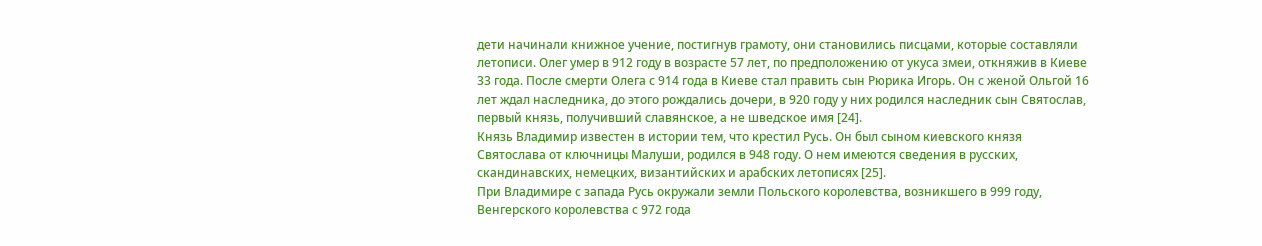дети начинали книжное учение, постигнув грамоту, они становились писцами, которые составляли летописи. Олег умер в 912 году в возрасте 57 лет, по предположению от укуса змеи, откняжив в Киеве 33 года. После смерти Олега с 914 года в Киеве стал править сын Рюрика Игорь. Он с женой Ольгой 16 лет ждал наследника, до этого рождались дочери, в 920 году у них родился наследник сын Святослав, первый князь, получивший славянское, а не шведское имя [24].
Князь Владимир известен в истории тем, что крестил Русь. Он был сыном киевского князя Святослава от ключницы Малуши, родился в 948 году. О нем имеются сведения в русских, скандинавских, немецких, византийских и арабских летописях [25].
При Владимире с запада Русь окружали земли Польского королевства, возникшего в 999 году, Венгерского королевства с 972 года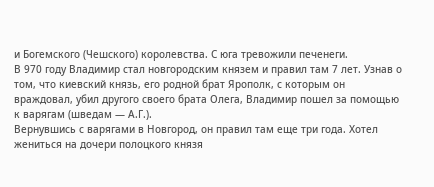и Богемского (Чешского) королевства. С юга тревожили печенеги.
В 970 году Владимир стал новгородским князем и правил там 7 лет. Узнав о том, что киевский князь, его родной брат Ярополк, с которым он враждовал, убил другого своего брата Олега, Владимир пошел за помощью к варягам (шведам — А.Г.).
Вернувшись с варягами в Новгород, он правил там еще три года. Хотел жениться на дочери полоцкого князя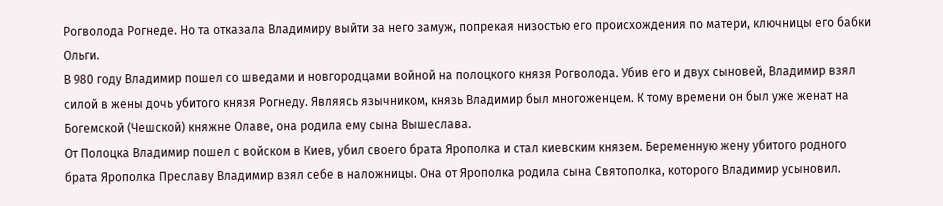Рогволода Рогнеде. Но та отказала Владимиру выйти за него замуж, попрекая низостью его происхождения по матери, ключницы его бабки Ольги.
В 980 году Владимир пошел со шведами и новгородцами войной на полоцкого князя Рогволода. Убив его и двух сыновей, Владимир взял силой в жены дочь убитого князя Рогнеду. Являясь язычником, князь Владимир был многоженцем. К тому времени он был уже женат на Богемской (Чешской) княжне Олаве, она родила ему сына Вышеслава.
От Полоцка Владимир пошел с войском в Киев, убил своего брата Ярополка и стал киевским князем. Беременную жену убитого родного брата Ярополка Преславу Владимир взял себе в наложницы. Она от Ярополка родила сына Святополка, которого Владимир усыновил.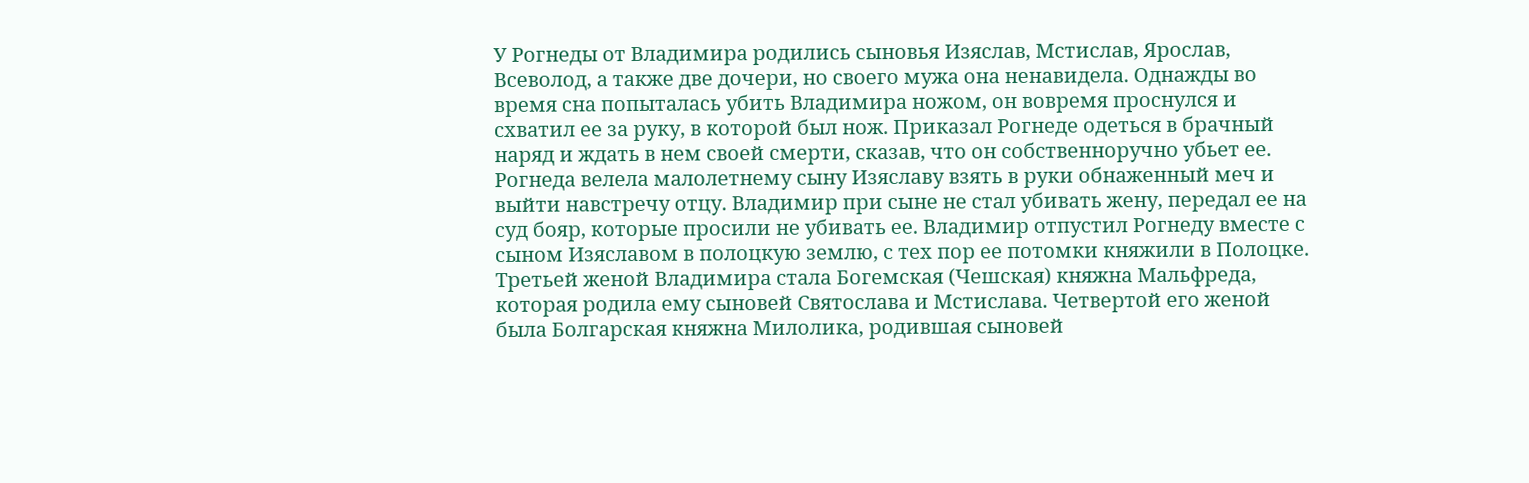У Рогнеды от Владимира родились сыновья Изяслав, Мстислав, Ярослав, Всеволод, а также две дочери, но своего мужа она ненавидела. Однажды во время сна попыталась убить Владимира ножом, он вовремя проснулся и схватил ее за руку, в которой был нож. Приказал Рогнеде одеться в брачный наряд и ждать в нем своей смерти, сказав, что он собственноручно убьет ее. Рогнеда велела малолетнему сыну Изяславу взять в руки обнаженный меч и выйти навстречу отцу. Владимир при сыне не стал убивать жену, передал ее на суд бояр, которые просили не убивать ее. Владимир отпустил Рогнеду вместе с сыном Изяславом в полоцкую землю, с тех пор ее потомки княжили в Полоцке.
Третьей женой Владимира стала Богемская (Чешская) княжна Мальфреда, которая родила ему сыновей Святослава и Мстислава. Четвертой его женой была Болгарская княжна Милолика, родившая сыновей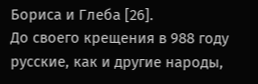Бориса и Глеба [26].
До своего крещения в 988 году русские, как и другие народы,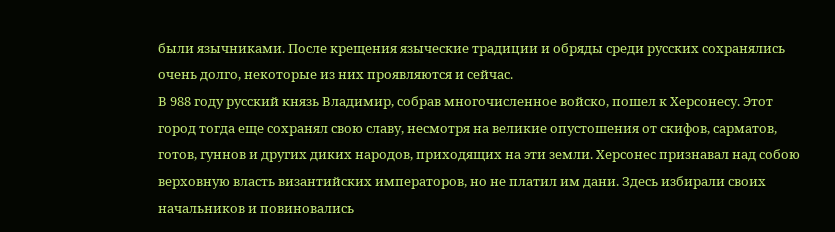были язычниками. После крещения языческие традиции и обряды среди русских сохранялись очень долго, некоторые из них проявляются и сейчас.
В 988 году русский князь Владимир, собрав многочисленное войско, пошел к Херсонесу. Этот город тогда еще сохранял свою славу, несмотря на великие опустошения от скифов, сарматов, готов, гуннов и других диких народов, приходящих на эти земли. Херсонес признавал над собою верховную власть византийских императоров, но не платил им дани. Здесь избирали своих начальников и повиновались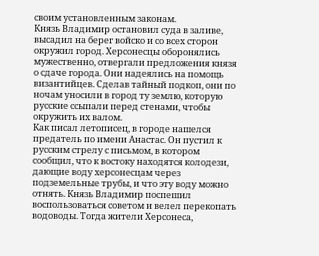своим установленным законам.
Князь Владимир остановил суда в заливе, высадил на берег войско и со всех сторон окружил город. Херсонесцы оборонялись мужественно, отвергали предложения князя о сдаче города. Они надеялись на помощь византийцев. Сделав тайный подкоп, они по ночам уносили в город ту землю, которую русские ссыпали перед стенами, чтобы окружить их валом.
Как писал летописец, в городе нашелся предатель по имени Анастас. Он пустил к русским стрелу с письмом, в котором сообщил, что к востоку находятся колодези, дающие воду херсонесцам через подземельные трубы, и что эту воду можно отнять. Князь Владимир поспешил воспользоваться советом и велел перекопать водоводы. Тогда жители Херсонеса,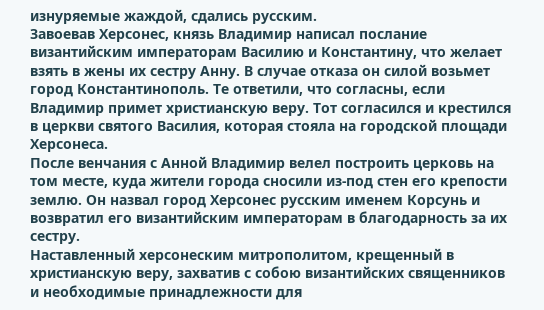изнуряемые жаждой, сдались русским.
Завоевав Херсонес, князь Владимир написал послание византийским императорам Василию и Константину, что желает взять в жены их сестру Анну. В случае отказа он силой возьмет город Константинополь. Те ответили, что согласны, если Владимир примет христианскую веру. Тот согласился и крестился в церкви святого Василия, которая стояла на городской площади Херсонеса.
После венчания с Анной Владимир велел построить церковь на том месте, куда жители города сносили из-под стен его крепости землю. Он назвал город Херсонес русским именем Корсунь и возвратил его византийским императорам в благодарность за их сестру.
Наставленный херсонеским митрополитом, крещенный в христианскую веру, захватив с собою византийских священников и необходимые принадлежности для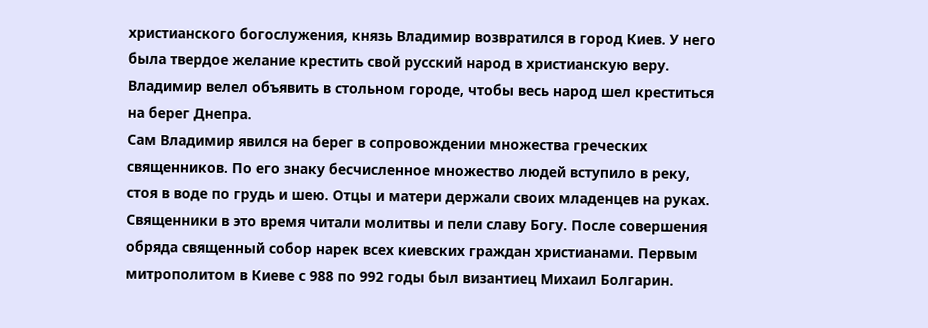христианского богослужения, князь Владимир возвратился в город Киев. У него была твердое желание крестить свой русский народ в христианскую веру. Владимир велел объявить в стольном городе, чтобы весь народ шел креститься на берег Днепра.
Сам Владимир явился на берег в сопровождении множества греческих священников. По его знаку бесчисленное множество людей вступило в реку, стоя в воде по грудь и шею. Отцы и матери держали своих младенцев на руках. Священники в это время читали молитвы и пели славу Богу. После совершения обряда священный собор нарек всех киевских граждан христианами. Первым митрополитом в Киеве с 988 по 992 годы был византиец Михаил Болгарин.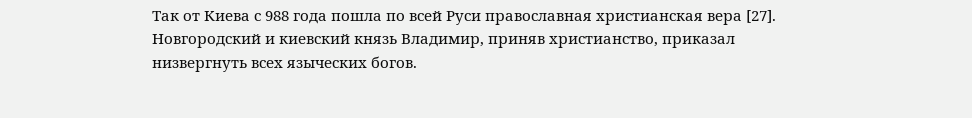Так от Киева с 988 года пошла по всей Руси православная христианская вера [27].
Новгородский и киевский князь Владимир, приняв христианство, приказал низвергнуть всех языческих богов.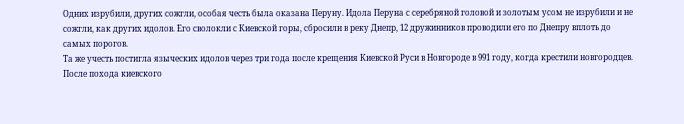Одних изрубили, других сожгли, особая честь была оказана Перуну. Идола Перуна с серебряной головой и золотым усом не изрубили и не сожгли, как других идолов. Его сволокли с Киевской горы, сбросили в реку Днепр, 12 дружинников проводили его по Днепру вплоть до самых порогов.
Та же учесть постигла языческих идолов через три года после крещения Киевской Руси в Новгороде в 991 году, когда крестили новгородцев.
После похода киевского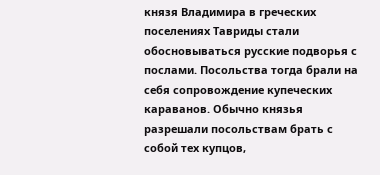князя Владимира в греческих поселениях Тавриды стали обосновываться русские подворья с послами. Посольства тогда брали на себя сопровождение купеческих караванов. Обычно князья разрешали посольствам брать с собой тех купцов,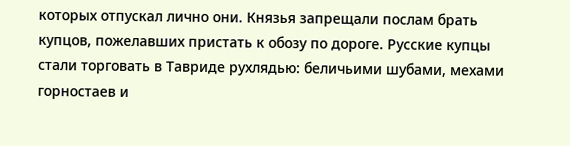которых отпускал лично они. Князья запрещали послам брать купцов, пожелавших пристать к обозу по дороге. Русские купцы стали торговать в Тавриде рухлядью: беличьими шубами, мехами горностаев и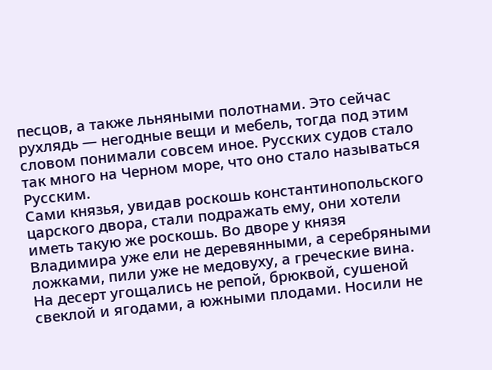песцов, а также льняными полотнами. Это сейчас рухлядь — негодные вещи и мебель, тогда под этим словом понимали совсем иное. Русских судов стало так много на Черном море, что оно стало называться Русским.
Сами князья, увидав роскошь константинопольского царского двора, стали подражать ему, они хотели иметь такую же роскошь. Во дворе у князя Владимира уже ели не деревянными, а серебряными ложками, пили уже не медовуху, а греческие вина. На десерт угощались не репой, брюквой, сушеной свеклой и ягодами, а южными плодами. Носили не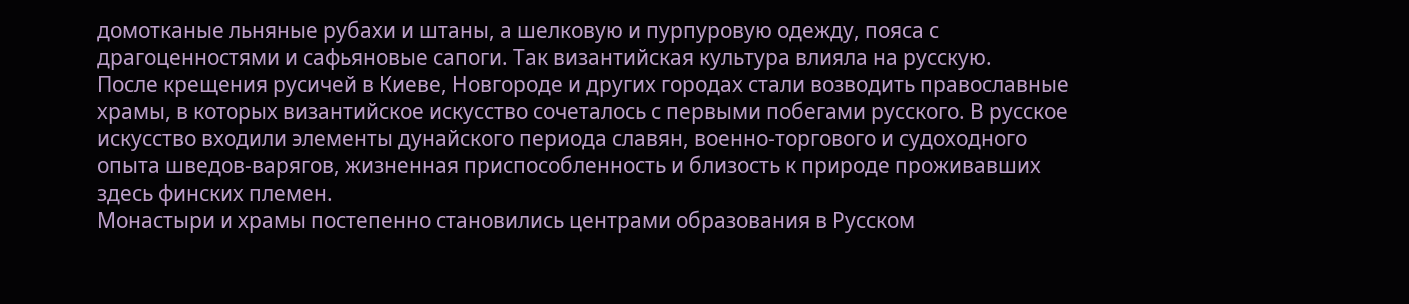домотканые льняные рубахи и штаны, а шелковую и пурпуровую одежду, пояса с драгоценностями и сафьяновые сапоги. Так византийская культура влияла на русскую.
После крещения русичей в Киеве, Новгороде и других городах стали возводить православные храмы, в которых византийское искусство сочеталось с первыми побегами русского. В русское искусство входили элементы дунайского периода славян, военно-торгового и судоходного опыта шведов-варягов, жизненная приспособленность и близость к природе проживавших здесь финских племен.
Монастыри и храмы постепенно становились центрами образования в Русском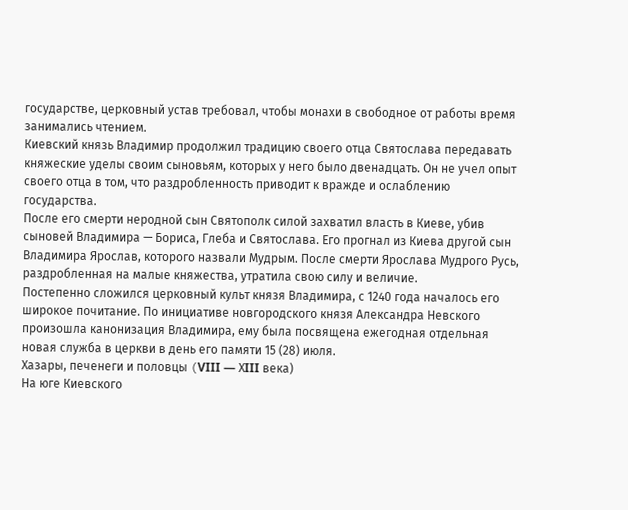государстве, церковный устав требовал, чтобы монахи в свободное от работы время занимались чтением.
Киевский князь Владимир продолжил традицию своего отца Святослава передавать княжеские уделы своим сыновьям, которых у него было двенадцать. Он не учел опыт своего отца в том, что раздробленность приводит к вражде и ослаблению государства.
После его смерти неродной сын Святополк силой захватил власть в Киеве, убив сыновей Владимира — Бориса, Глеба и Святослава. Его прогнал из Киева другой сын Владимира Ярослав, которого назвали Мудрым. После смерти Ярослава Мудрого Русь, раздробленная на малые княжества, утратила свою силу и величие.
Постепенно сложился церковный культ князя Владимира, с 1240 года началось его широкое почитание. По инициативе новгородского князя Александра Невского произошла канонизация Владимира, ему была посвящена ежегодная отдельная новая служба в церкви в день его памяти 15 (28) июля.
Хазары, печенеги и половцы (VΙΙΙ — ХΙΙΙ века)
На юге Киевского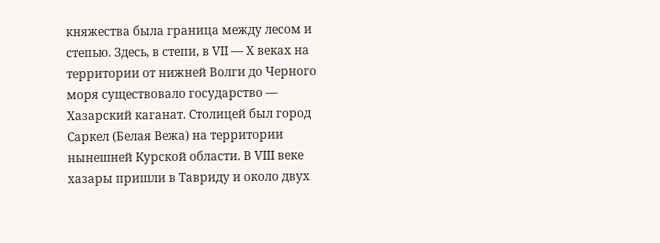княжества была граница между лесом и степью. Здесь, в степи, в VΙΙ — Х веках на территории от нижней Волги до Черного моря существовало государство — Хазарский каганат. Столицей был город Саркел (Белая Вежа) на территории нынешней Курской области. В VΙΙΙ веке хазары пришли в Тавриду и около двух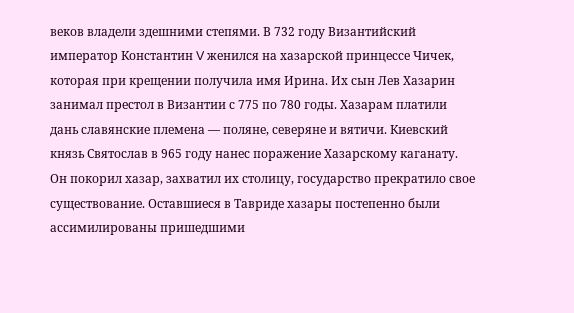веков владели здешними степями. В 732 году Византийский император Константин V женился на хазарской принцессе Чичек, которая при крещении получила имя Ирина. Их сын Лев Хазарин занимал престол в Византии с 775 по 780 годы. Хазарам платили дань славянские племена — поляне, северяне и вятичи. Киевский князь Святослав в 965 году нанес поражение Хазарскому каганату. Он покорил хазар, захватил их столицу, государство прекратило свое существование. Оставшиеся в Тавриде хазары постепенно были ассимилированы пришедшими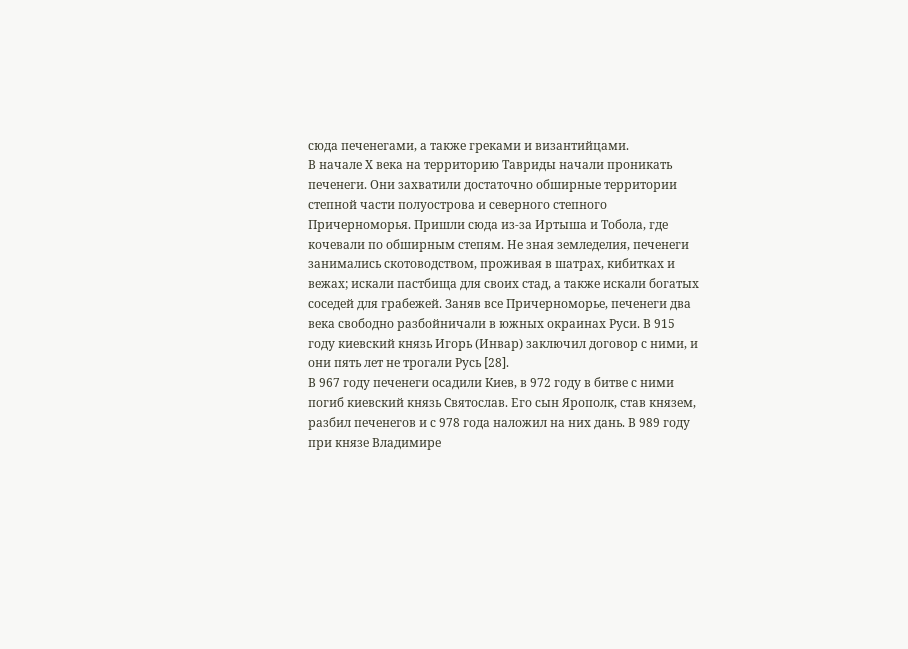сюда печенегами, а также греками и византийцами.
В начале Х века на территорию Тавриды начали проникать печенеги. Они захватили достаточно обширные территории степной части полуострова и северного степного Причерноморья. Пришли сюда из-за Иртыша и Тобола, где кочевали по обширным степям. Не зная земледелия, печенеги занимались скотоводством, проживая в шатрах, кибитках и вежах; искали пастбища для своих стад, а также искали богатых соседей для грабежей. Заняв все Причерноморье, печенеги два века свободно разбойничали в южных окраинах Руси. В 915 году киевский князь Игорь (Инвар) заключил договор с ними, и они пять лет не трогали Русь [28].
В 967 году печенеги осадили Киев, в 972 году в битве с ними погиб киевский князь Святослав. Его сын Ярополк, став князем, разбил печенегов и с 978 года наложил на них дань. В 989 году при князе Владимире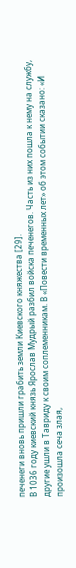печенеги вновь пришли грабить земли Киевского княжества [29].
В 1036 году киевский князь Ярослав Мудрый разбил войска печенегов. Часть из них пошла к нему на службу, другие ушли в Тавриду к своим соплеменникам. В «Повести временных лет» об этом событии сказано: «И произошла сеча злая,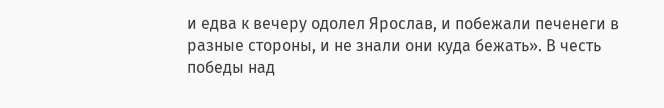и едва к вечеру одолел Ярослав, и побежали печенеги в разные стороны, и не знали они куда бежать». В честь победы над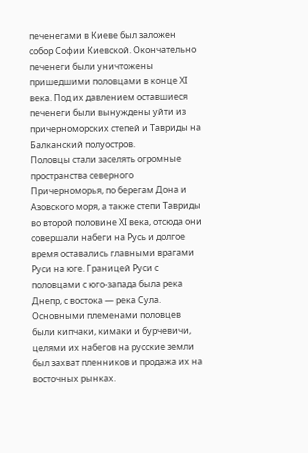печенегами в Киеве был заложен собор Софии Киевской. Окончательно печенеги были уничтожены пришедшими половцами в конце ХΙ века. Под их давлением оставшиеся печенеги были вынуждены уйти из причерноморских степей и Тавриды на Балканский полуостров.
Половцы стали заселять огромные пространства северного Причерноморья, по берегам Дона и Азовского моря, а также степи Тавриды во второй половине ХΙ века, отсюда они совершали набеги на Русь и долгое время оставались главными врагами Руси на юге. Границей Руси с половцами с юго-запада была река Днепр, с востока — река Сула. Основными племенами половцев были кипчаки, кимаки и бурчевичи, целями их набегов на русские земли был захват пленников и продажа их на восточных рынках.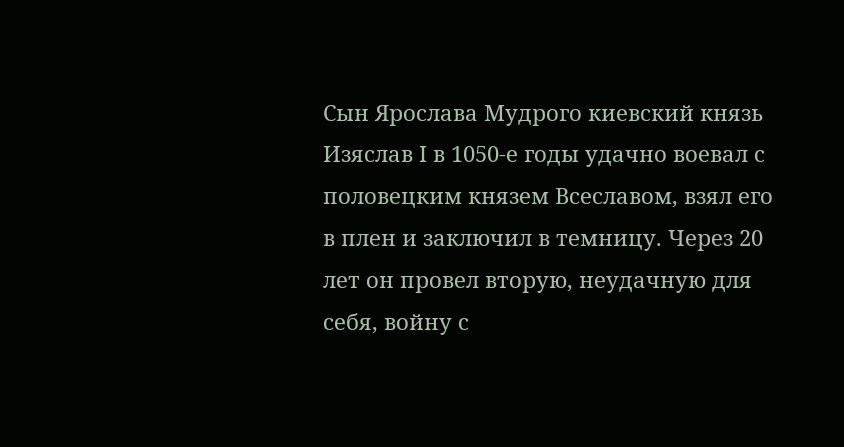Сын Ярослава Мудрого киевский князь Изяслав Ι в 1050-е годы удачно воевал с половецким князем Всеславом, взял его в плен и заключил в темницу. Через 20 лет он провел вторую, неудачную для себя, войну с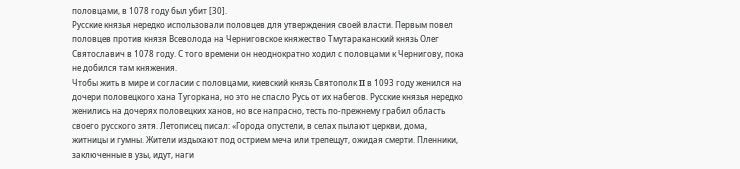половцами, в 1078 году был убит [30].
Русские князья нередко использовали половцев для утверждения своей власти. Первым повел половцев против князя Всеволода на Черниговское княжество Тмутараканский князь Олег Святославич в 1078 году. С того времени он неоднократно ходил с половцами к Чернигову, пока не добился там княжения.
Чтобы жить в мире и согласии с половцами, киевский князь Святополк ΙΙ в 1093 году женился на дочери половецкого хана Тугоркана, но это не спасло Русь от их набегов. Русские князья нередко женились на дочерях половецких ханов, но все напрасно, тесть по-прежнему грабил область своего русского зятя. Летописец писал: «Города опустели, в селах пылают церкви, дома, житницы и гумны. Жители издыхают под острием меча или трепещут, ожидая смерти. Пленники, заключенные в узы, идут, наги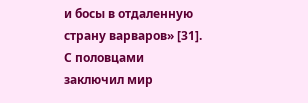и босы в отдаленную страну варваров» [31].
С половцами заключил мир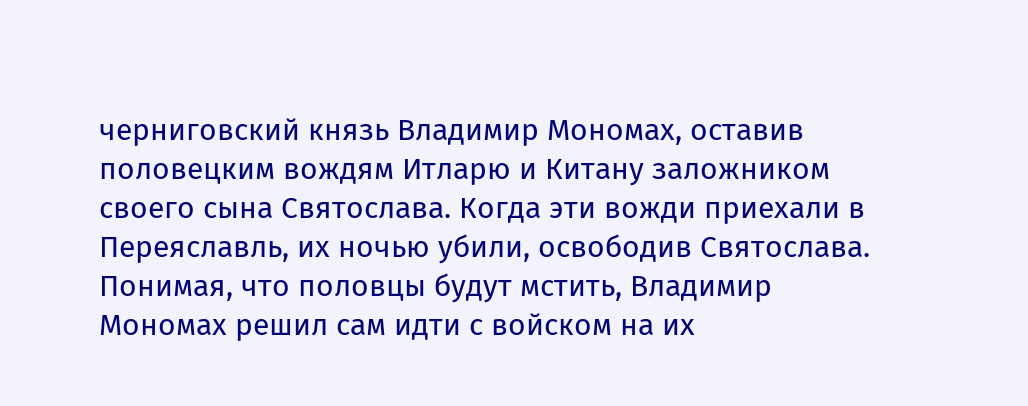черниговский князь Владимир Мономах, оставив половецким вождям Итларю и Китану заложником своего сына Святослава. Когда эти вожди приехали в Переяславль, их ночью убили, освободив Святослава. Понимая, что половцы будут мстить, Владимир Мономах решил сам идти с войском на их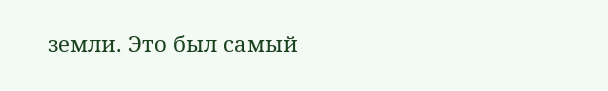земли. Это был самый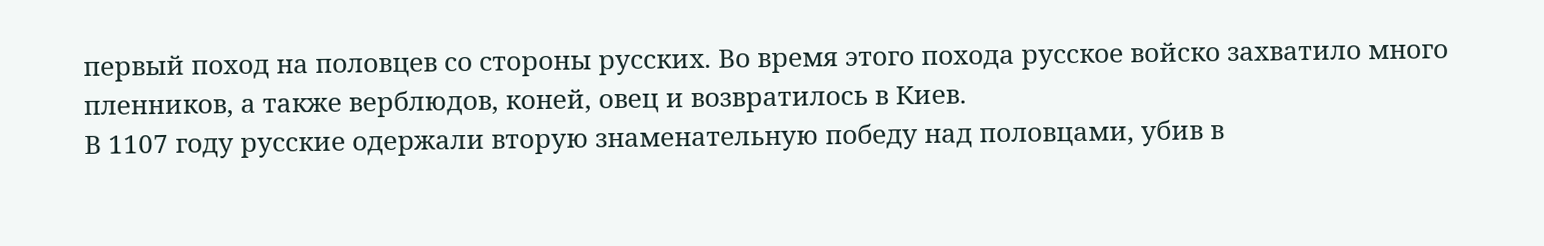первый поход на половцев со стороны русских. Во время этого похода русское войско захватило много пленников, а также верблюдов, коней, овец и возвратилось в Киев.
В 1107 году русские одержали вторую знаменательную победу над половцами, убив в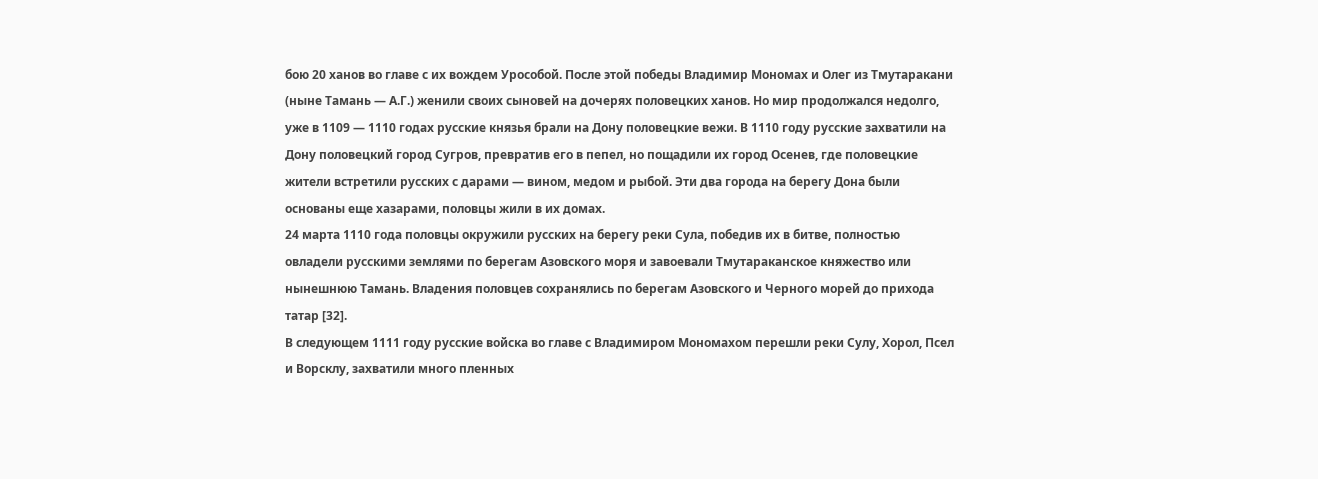бою 20 ханов во главе с их вождем Урособой. После этой победы Владимир Мономах и Олег из Тмутаракани (ныне Тамань — А.Г.) женили своих сыновей на дочерях половецких ханов. Но мир продолжался недолго, уже в 1109 — 1110 годах русские князья брали на Дону половецкие вежи. В 1110 году русские захватили на Дону половецкий город Сугров, превратив его в пепел, но пощадили их город Осенев, где половецкие жители встретили русских с дарами — вином, медом и рыбой. Эти два города на берегу Дона были основаны еще хазарами, половцы жили в их домах.
24 марта 1110 года половцы окружили русских на берегу реки Сула, победив их в битве, полностью овладели русскими землями по берегам Азовского моря и завоевали Тмутараканское княжество или нынешнюю Тамань. Владения половцев сохранялись по берегам Азовского и Черного морей до прихода татар [32].
В следующем 1111 году русские войска во главе с Владимиром Мономахом перешли реки Сулу, Хорол, Псел и Ворсклу, захватили много пленных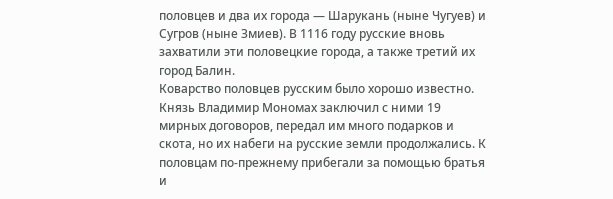половцев и два их города — Шарукань (ныне Чугуев) и Сугров (ныне Змиев). В 1116 году русские вновь захватили эти половецкие города, а также третий их город Балин.
Коварство половцев русским было хорошо известно. Князь Владимир Мономах заключил с ними 19 мирных договоров, передал им много подарков и скота, но их набеги на русские земли продолжались. К половцам по-прежнему прибегали за помощью братья и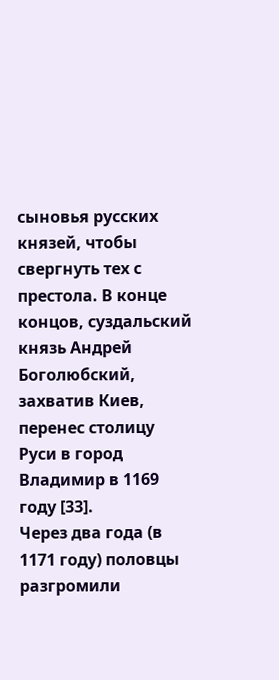сыновья русских князей, чтобы свергнуть тех с престола. В конце концов, суздальский князь Андрей Боголюбский, захватив Киев, перенес столицу Руси в город Владимир в 1169 году [33].
Через два года (в 1171 году) половцы разгромили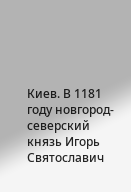Киев. В 1181 году новгород-северский князь Игорь Святославич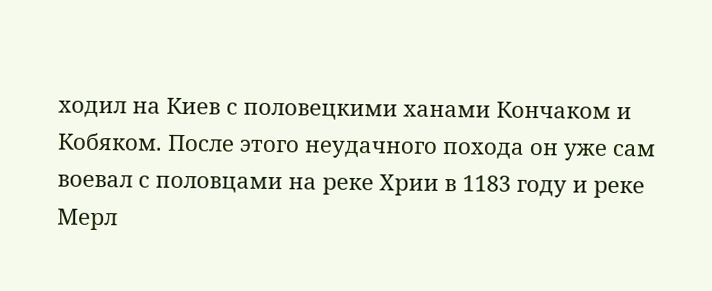ходил на Киев с половецкими ханами Кончаком и Кобяком. После этого неудачного похода он уже сам воевал с половцами на реке Хрии в 1183 году и реке Мерл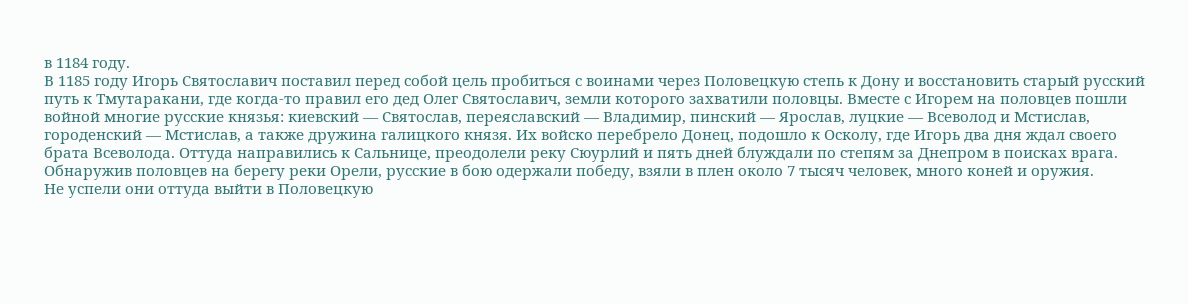в 1184 году.
В 1185 году Игорь Святославич поставил перед собой цель пробиться с воинами через Половецкую степь к Дону и восстановить старый русский путь к Тмутаракани, где когда-то правил его дед Олег Святославич, земли которого захватили половцы. Вместе с Игорем на половцев пошли войной многие русские князья: киевский — Святослав, переяславский — Владимир, пинский — Ярослав, луцкие — Всеволод и Мстислав, городенский — Мстислав, а также дружина галицкого князя. Их войско перебрело Донец, подошло к Осколу, где Игорь два дня ждал своего брата Всеволода. Оттуда направились к Сальнице, преодолели реку Сюурлий и пять дней блуждали по степям за Днепром в поисках врага. Обнаружив половцев на берегу реки Орели, русские в бою одержали победу, взяли в плен около 7 тысяч человек, много коней и оружия.
Не успели они оттуда выйти в Половецкую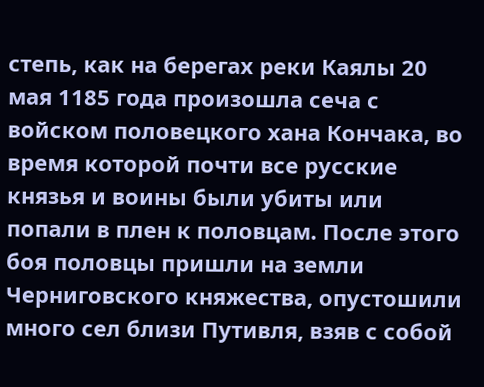степь, как на берегах реки Каялы 20 мая 1185 года произошла сеча с войском половецкого хана Кончака, во время которой почти все русские князья и воины были убиты или попали в плен к половцам. После этого боя половцы пришли на земли Черниговского княжества, опустошили много сел близи Путивля, взяв с собой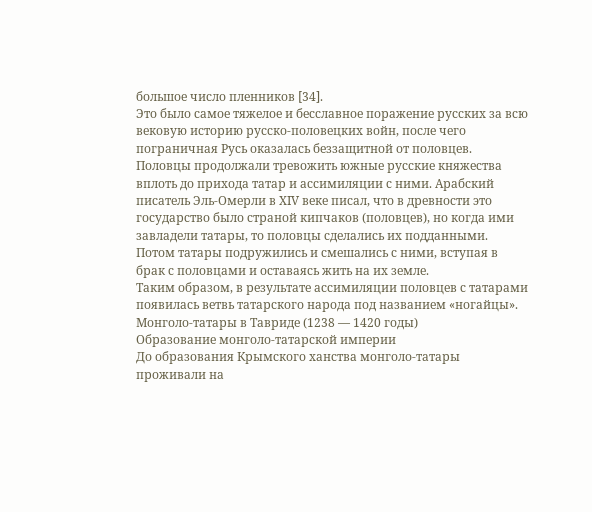большое число пленников [34].
Это было самое тяжелое и бесславное поражение русских за всю вековую историю русско-половецких войн, после чего пограничная Русь оказалась беззащитной от половцев.
Половцы продолжали тревожить южные русские княжества вплоть до прихода татар и ассимиляции с ними. Арабский писатель Эль-Омерли в ХΙV веке писал, что в древности это государство было страной кипчаков (половцев), но когда ими завладели татары, то половцы сделались их подданными. Потом татары подружились и смешались с ними, вступая в брак с половцами и оставаясь жить на их земле.
Таким образом, в результате ассимиляции половцев с татарами появилась ветвь татарского народа под названием «ногайцы».
Монголо-татары в Тавриде (1238 — 1420 годы)
Образование монголо-татарской империи
До образования Крымского ханства монголо-татары проживали на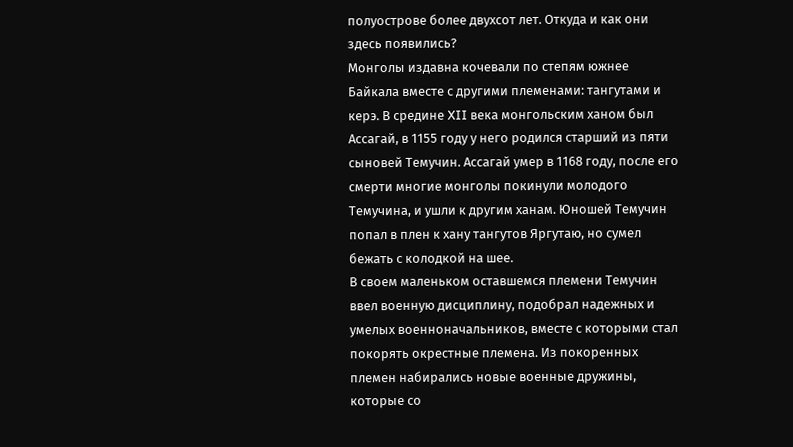полуострове более двухсот лет. Откуда и как они здесь появились?
Монголы издавна кочевали по степям южнее Байкала вместе с другими племенами: тангутами и керэ. В средине XII века монгольским ханом был Ассагай, в 1155 году у него родился старший из пяти сыновей Темучин. Ассагай умер в 1168 году, после его смерти многие монголы покинули молодого Темучина, и ушли к другим ханам. Юношей Темучин попал в плен к хану тангутов Яргутаю, но сумел бежать с колодкой на шее.
В своем маленьком оставшемся племени Темучин ввел военную дисциплину, подобрал надежных и умелых военноначальников, вместе с которыми стал покорять окрестные племена. Из покоренных племен набирались новые военные дружины, которые со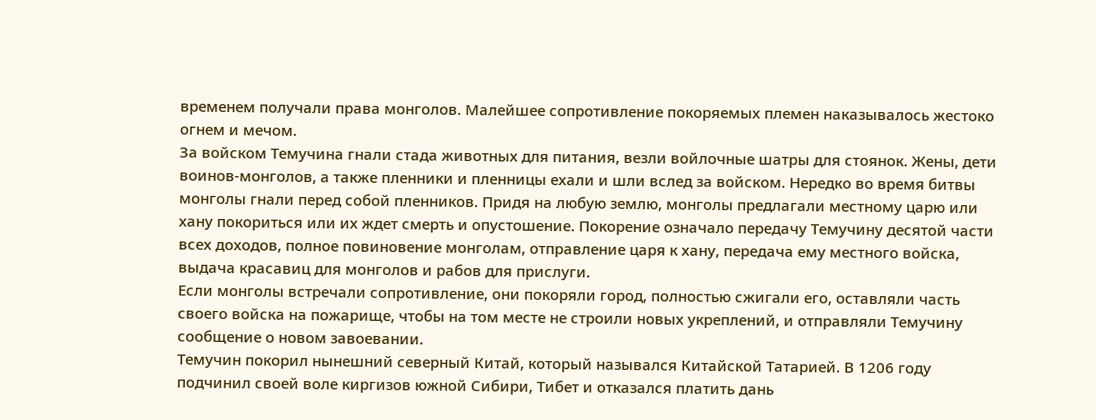временем получали права монголов. Малейшее сопротивление покоряемых племен наказывалось жестоко огнем и мечом.
За войском Темучина гнали стада животных для питания, везли войлочные шатры для стоянок. Жены, дети воинов-монголов, а также пленники и пленницы ехали и шли вслед за войском. Нередко во время битвы монголы гнали перед собой пленников. Придя на любую землю, монголы предлагали местному царю или хану покориться или их ждет смерть и опустошение. Покорение означало передачу Темучину десятой части всех доходов, полное повиновение монголам, отправление царя к хану, передача ему местного войска, выдача красавиц для монголов и рабов для прислуги.
Если монголы встречали сопротивление, они покоряли город, полностью сжигали его, оставляли часть своего войска на пожарище, чтобы на том месте не строили новых укреплений, и отправляли Темучину сообщение о новом завоевании.
Темучин покорил нынешний северный Китай, который назывался Китайской Татарией. В 1206 году подчинил своей воле киргизов южной Сибири, Тибет и отказался платить дань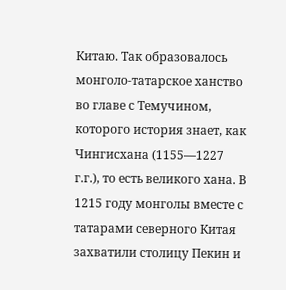Китаю. Так образовалось монголо-татарское ханство во главе с Темучином, которого история знает, как Чингисхана (1155—1227 г.г.), то есть великого хана. В 1215 году монголы вместе с татарами северного Китая захватили столицу Пекин и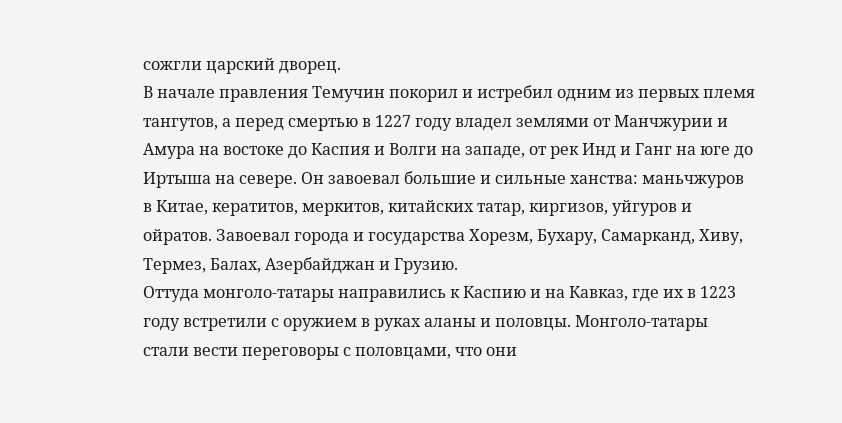сожгли царский дворец.
В начале правления Темучин покорил и истребил одним из первых племя тангутов, а перед смертью в 1227 году владел землями от Манчжурии и Амура на востоке до Каспия и Волги на западе, от рек Инд и Ганг на юге до Иртыша на севере. Он завоевал большие и сильные ханства: маньчжуров в Китае, кератитов, меркитов, китайских татар, киргизов, уйгуров и ойратов. Завоевал города и государства Хорезм, Бухару, Самарканд, Хиву, Термез, Балах, Азербайджан и Грузию.
Оттуда монголо-татары направились к Каспию и на Кавказ, где их в 1223 году встретили с оружием в руках аланы и половцы. Монголо-татары стали вести переговоры с половцами, что они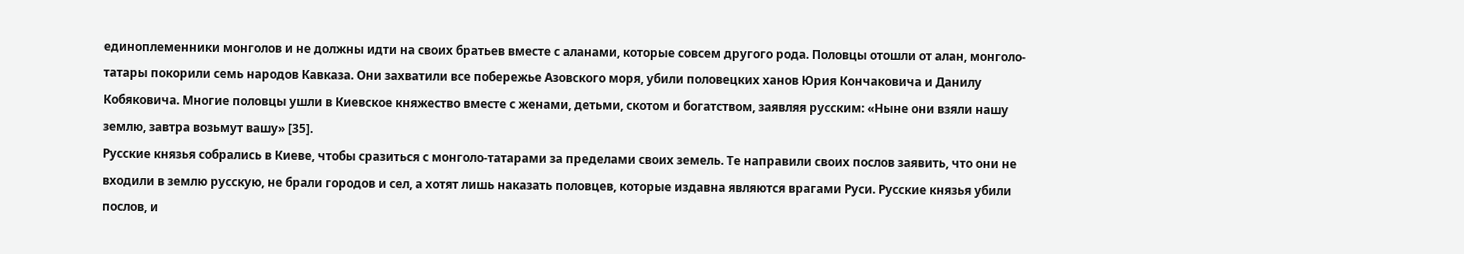единоплеменники монголов и не должны идти на своих братьев вместе с аланами, которые совсем другого рода. Половцы отошли от алан, монголо-татары покорили семь народов Кавказа. Они захватили все побережье Азовского моря, убили половецких ханов Юрия Кончаковича и Данилу Кобяковича. Многие половцы ушли в Киевское княжество вместе с женами, детьми, скотом и богатством, заявляя русским: «Ныне они взяли нашу землю, завтра возьмут вашу» [35].
Русские князья собрались в Киеве, чтобы сразиться с монголо-татарами за пределами своих земель. Те направили своих послов заявить, что они не входили в землю русскую, не брали городов и сел, а хотят лишь наказать половцев, которые издавна являются врагами Руси. Русские князья убили послов, и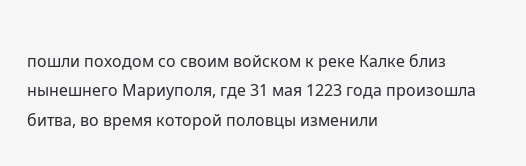пошли походом со своим войском к реке Калке близ нынешнего Мариуполя, где 31 мая 1223 года произошла битва, во время которой половцы изменили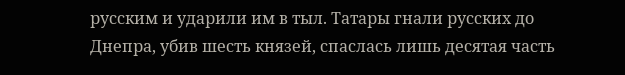русским и ударили им в тыл. Татары гнали русских до Днепра, убив шесть князей, спаслась лишь десятая часть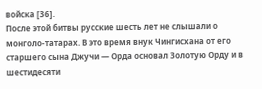войска [36].
После этой битвы русские шесть лет не слышали о монголо-татарах. В это время внук Чингисхана от его старшего сына Джучи — Орда основал Золотую Орду и в шестидесяти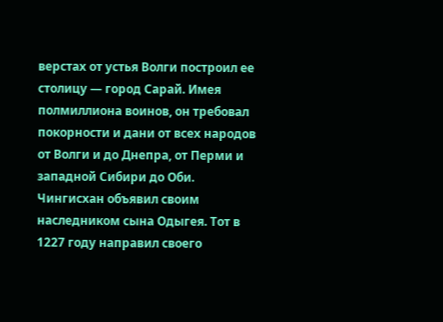верстах от устья Волги построил ее столицу — город Сарай. Имея полмиллиона воинов, он требовал покорности и дани от всех народов от Волги и до Днепра, от Перми и западной Сибири до Оби.
Чингисхан объявил своим наследником сына Одыгея. Тот в 1227 году направил своего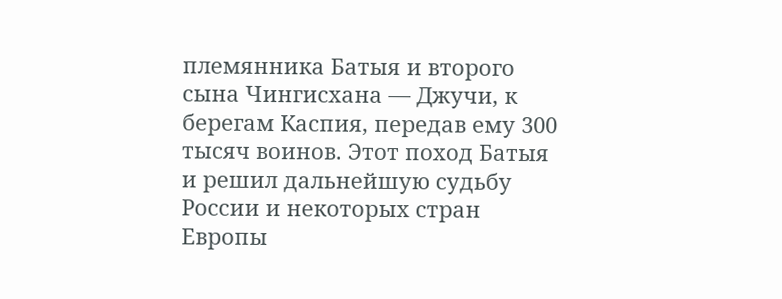племянника Батыя и второго сына Чингисхана — Джучи, к берегам Каспия, передав ему 300 тысяч воинов. Этот поход Батыя и решил дальнейшую судьбу России и некоторых стран Европы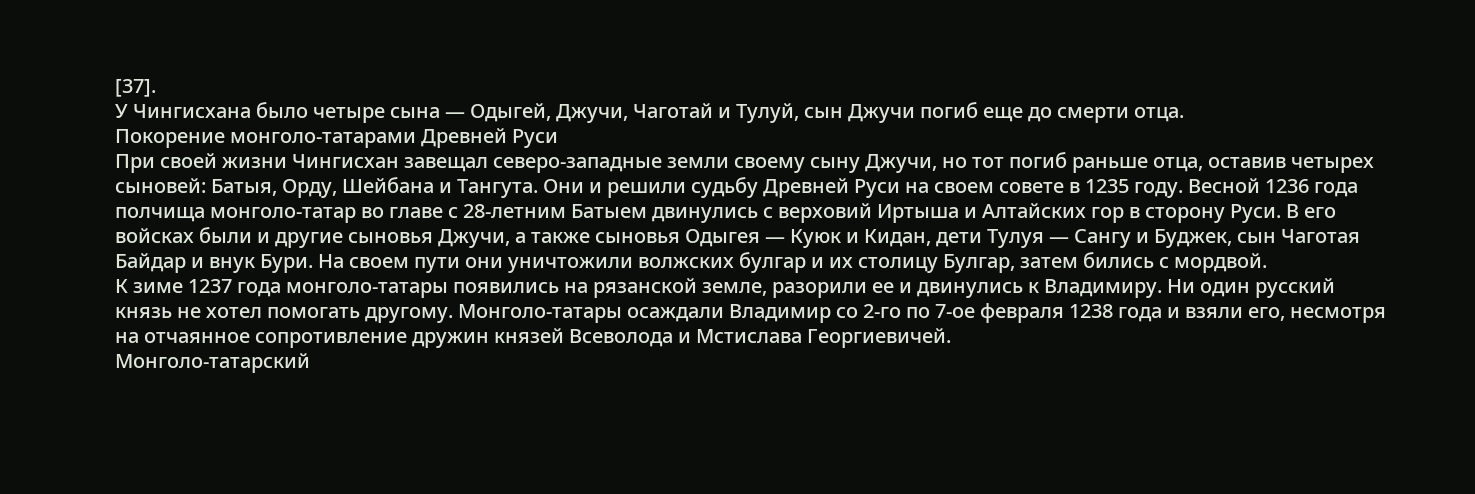[37].
У Чингисхана было четыре сына — Одыгей, Джучи, Чаготай и Тулуй, сын Джучи погиб еще до смерти отца.
Покорение монголо-татарами Древней Руси
При своей жизни Чингисхан завещал северо-западные земли своему сыну Джучи, но тот погиб раньше отца, оставив четырех сыновей: Батыя, Орду, Шейбана и Тангута. Они и решили судьбу Древней Руси на своем совете в 1235 году. Весной 1236 года полчища монголо-татар во главе с 28-летним Батыем двинулись с верховий Иртыша и Алтайских гор в сторону Руси. В его войсках были и другие сыновья Джучи, а также сыновья Одыгея — Куюк и Кидан, дети Тулуя — Сангу и Буджек, сын Чаготая Байдар и внук Бури. На своем пути они уничтожили волжских булгар и их столицу Булгар, затем бились с мордвой.
К зиме 1237 года монголо-татары появились на рязанской земле, разорили ее и двинулись к Владимиру. Ни один русский князь не хотел помогать другому. Монголо-татары осаждали Владимир со 2-го по 7-ое февраля 1238 года и взяли его, несмотря на отчаянное сопротивление дружин князей Всеволода и Мстислава Георгиевичей.
Монголо-татарский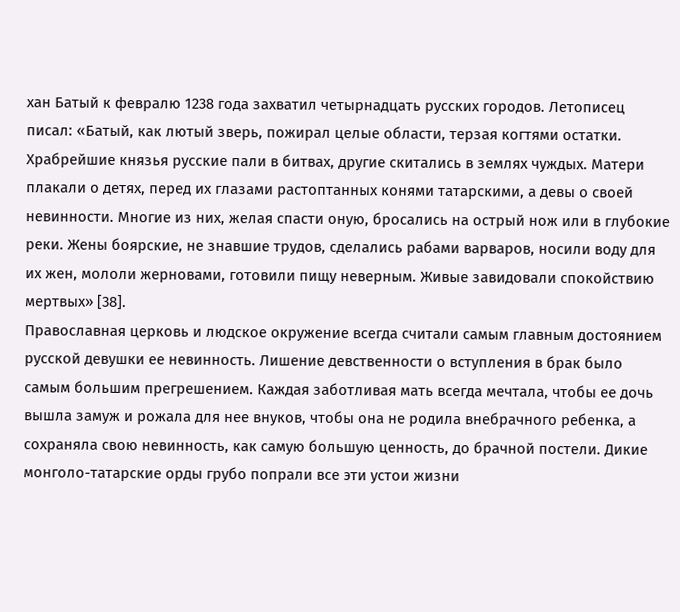хан Батый к февралю 1238 года захватил четырнадцать русских городов. Летописец писал: «Батый, как лютый зверь, пожирал целые области, терзая когтями остатки. Храбрейшие князья русские пали в битвах, другие скитались в землях чуждых. Матери плакали о детях, перед их глазами растоптанных конями татарскими, а девы о своей невинности. Многие из них, желая спасти оную, бросались на острый нож или в глубокие реки. Жены боярские, не знавшие трудов, сделались рабами варваров, носили воду для их жен, мололи жерновами, готовили пищу неверным. Живые завидовали спокойствию мертвых» [38].
Православная церковь и людское окружение всегда считали самым главным достоянием русской девушки ее невинность. Лишение девственности о вступления в брак было самым большим прегрешением. Каждая заботливая мать всегда мечтала, чтобы ее дочь вышла замуж и рожала для нее внуков, чтобы она не родила внебрачного ребенка, а сохраняла свою невинность, как самую большую ценность, до брачной постели. Дикие монголо-татарские орды грубо попрали все эти устои жизни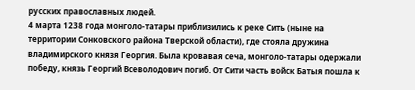русских православных людей.
4 марта 1238 года монголо-татары приблизились к реке Сить (ныне на территории Сонковского района Тверской области), где стояла дружина владимирского князя Георгия. Была кровавая сеча, монголо-татары одержали победу, князь Георгий Всеволодович погиб. От Сити часть войск Батыя пошла к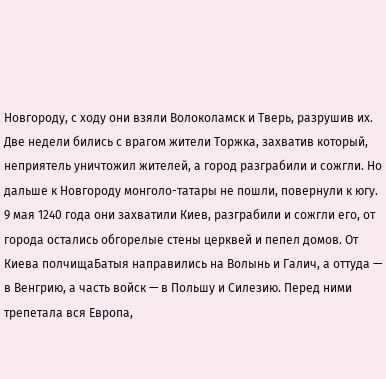Новгороду, с ходу они взяли Волоколамск и Тверь, разрушив их. Две недели бились с врагом жители Торжка, захватив который, неприятель уничтожил жителей, а город разграбили и сожгли. Но дальше к Новгороду монголо-татары не пошли, повернули к югу.
9 мая 1240 года они захватили Киев, разграбили и сожгли его, от города остались обгорелые стены церквей и пепел домов. От Киева полчищаБатыя направились на Волынь и Галич, а оттуда — в Венгрию, а часть войск — в Польшу и Силезию. Перед ними трепетала вся Европа,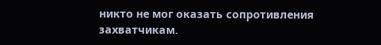никто не мог оказать сопротивления захватчикам.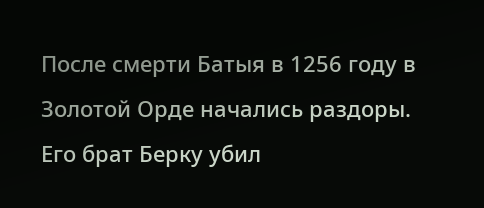После смерти Батыя в 1256 году в Золотой Орде начались раздоры. Его брат Берку убил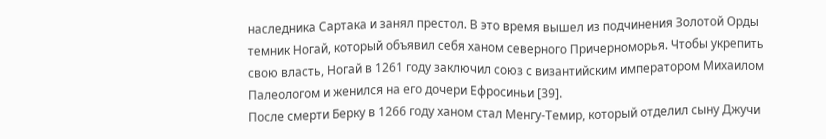наследника Сартака и занял престол. В это время вышел из подчинения Золотой Орды темник Ногай, который объявил себя ханом северного Причерноморья. Чтобы укрепить свою власть, Ногай в 1261 году заключил союз с византийским императором Михаилом Палеологом и женился на его дочери Ефросиньи [39].
После смерти Берку в 1266 году ханом стал Менгу-Темир, который отделил сыну Джучи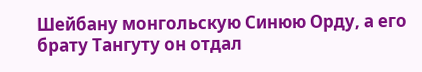Шейбану монгольскую Синюю Орду, а его брату Тангуту он отдал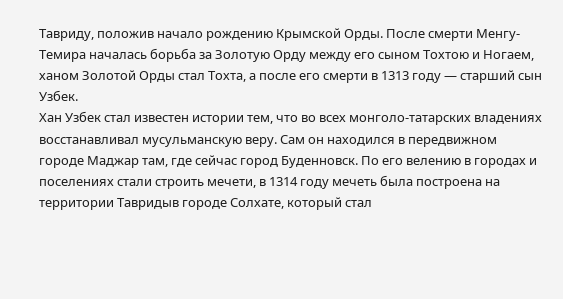Тавриду, положив начало рождению Крымской Орды. После смерти Менгу-Темира началась борьба за Золотую Орду между его сыном Тохтою и Ногаем, ханом Золотой Орды стал Тохта, а после его смерти в 1313 году — старший сын Узбек.
Хан Узбек стал известен истории тем, что во всех монголо-татарских владениях восстанавливал мусульманскую веру. Сам он находился в передвижном городе Маджар там, где сейчас город Буденновск. По его велению в городах и поселениях стали строить мечети, в 1314 году мечеть была построена на территории Тавридыв городе Солхате, который стал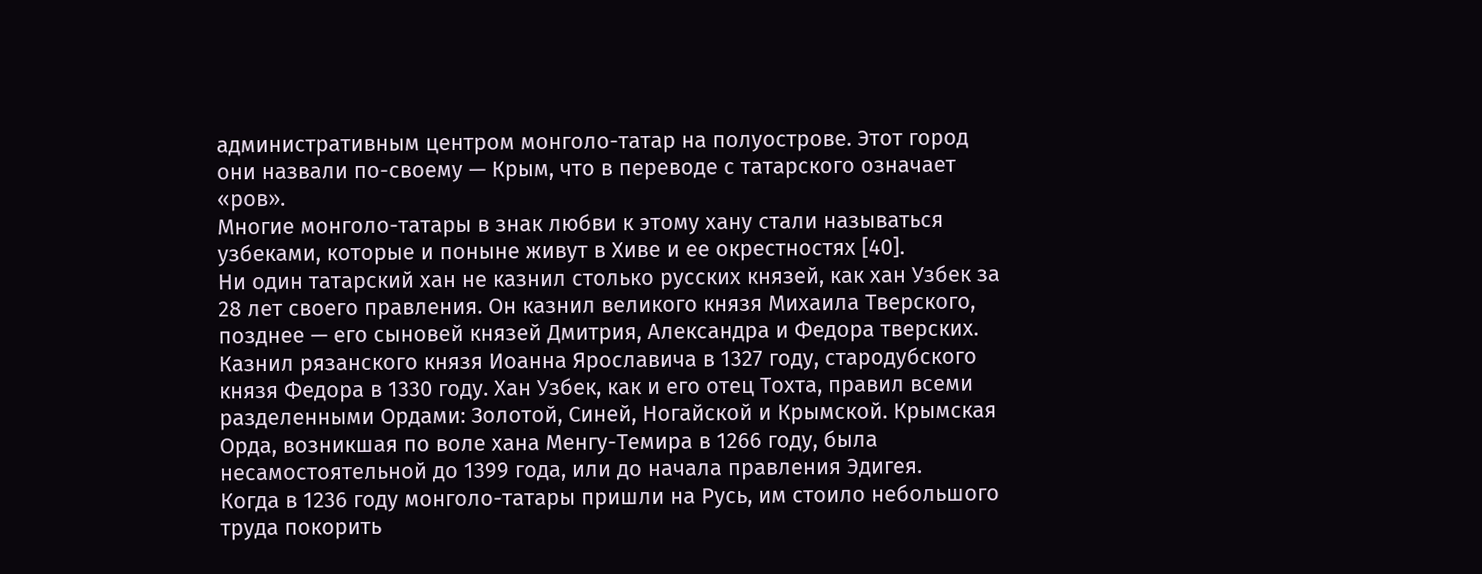административным центром монголо-татар на полуострове. Этот город они назвали по-своему — Крым, что в переводе с татарского означает «ров».
Многие монголо-татары в знак любви к этому хану стали называться узбеками, которые и поныне живут в Хиве и ее окрестностях [40].
Ни один татарский хан не казнил столько русских князей, как хан Узбек за 28 лет своего правления. Он казнил великого князя Михаила Тверского, позднее — его сыновей князей Дмитрия, Александра и Федора тверских. Казнил рязанского князя Иоанна Ярославича в 1327 году, стародубского князя Федора в 1330 году. Хан Узбек, как и его отец Тохта, правил всеми разделенными Ордами: Золотой, Синей, Ногайской и Крымской. Крымская Орда, возникшая по воле хана Менгу-Темира в 1266 году, была несамостоятельной до 1399 года, или до начала правления Эдигея.
Когда в 1236 году монголо-татары пришли на Русь, им стоило небольшого труда покорить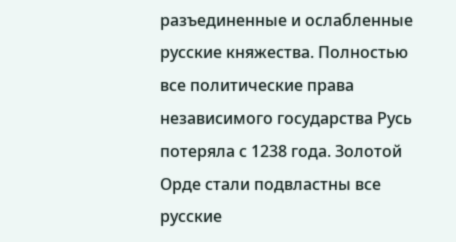разъединенные и ослабленные русские княжества. Полностью все политические права независимого государства Русь потеряла с 1238 года. Золотой Орде стали подвластны все русские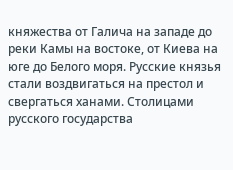княжества от Галича на западе до реки Камы на востоке, от Киева на юге до Белого моря. Русские князья стали воздвигаться на престол и свергаться ханами. Столицами русского государства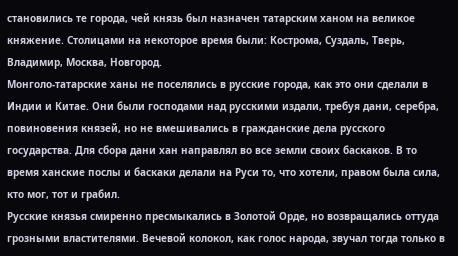становились те города, чей князь был назначен татарским ханом на великое княжение. Столицами на некоторое время были: Кострома, Суздаль, Тверь, Владимир, Москва, Новгород.
Монголо-татарские ханы не поселялись в русские города, как это они сделали в Индии и Китае. Они были господами над русскими издали, требуя дани, серебра, повиновения князей, но не вмешивались в гражданские дела русского государства. Для сбора дани хан направлял во все земли своих баскаков. В то время ханские послы и баскаки делали на Руси то, что хотели, правом была сила, кто мог, тот и грабил.
Русские князья смиренно пресмыкались в Золотой Орде, но возвращались оттуда грозными властителями. Вечевой колокол, как голос народа, звучал тогда только в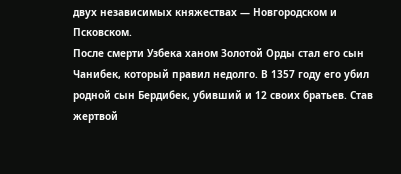двух независимых княжествах — Новгородском и Псковском.
После смерти Узбека ханом Золотой Орды стал его сын Чанибек, который правил недолго. В 1357 году его убил родной сын Бердибек, убивший и 12 своих братьев. Став жертвой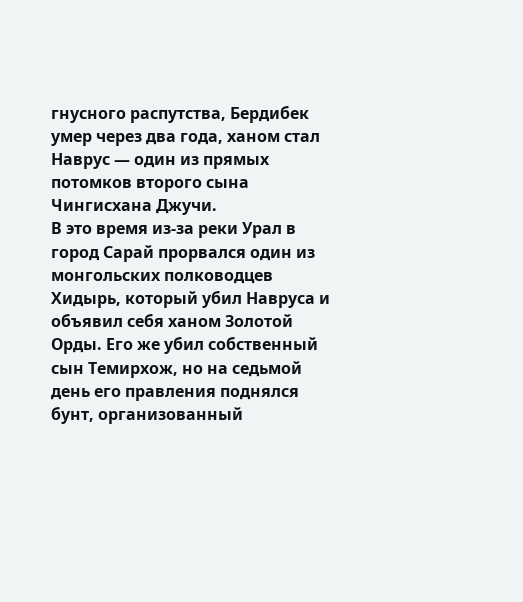гнусного распутства, Бердибек умер через два года, ханом стал Наврус — один из прямых потомков второго сына Чингисхана Джучи.
В это время из-за реки Урал в город Сарай прорвался один из монгольских полководцев Хидырь, который убил Навруса и объявил себя ханом Золотой Орды. Его же убил собственный сын Темирхож, но на седьмой день его правления поднялся бунт, организованный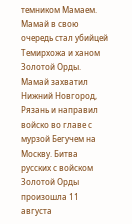темником Мамаем. Мамай в свою очередь стал убийцей Темирхожа и ханом Золотой Орды.
Мамай захватил Нижний Новгород, Рязань и направил войско во главе с мурзой Бегучем на Москву. Битва русских с войском Золотой Орды произошла 11 августа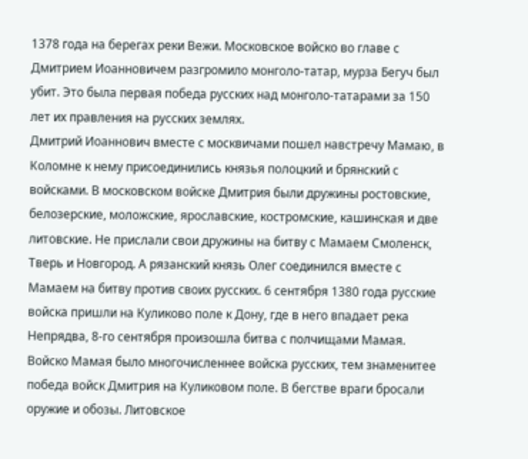1378 года на берегах реки Вежи. Московское войско во главе с Дмитрием Иоанновичем разгромило монголо-татар, мурза Бегуч был убит. Это была первая победа русских над монголо-татарами за 150 лет их правления на русских землях.
Дмитрий Иоаннович вместе с москвичами пошел навстречу Мамаю, в Коломне к нему присоединились князья полоцкий и брянский с войсками. В московском войске Дмитрия были дружины ростовские, белозерские, моложские, ярославские, костромские, кашинская и две литовские. Не прислали свои дружины на битву с Мамаем Смоленск, Тверь и Новгород. А рязанский князь Олег соединился вместе с Мамаем на битву против своих русских. 6 сентября 1380 года русские войска пришли на Куликово поле к Дону, где в него впадает река Непрядва, 8-го сентября произошла битва с полчищами Мамая.
Войско Мамая было многочисленнее войска русских, тем знаменитее победа войск Дмитрия на Куликовом поле. В бегстве враги бросали оружие и обозы. Литовское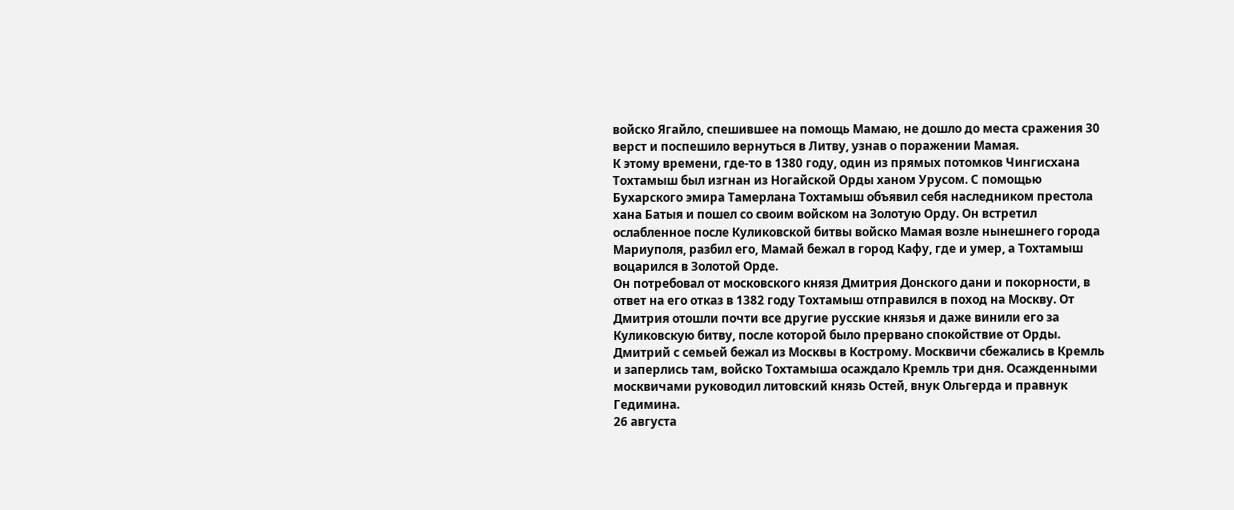войско Ягайло, спешившее на помощь Мамаю, не дошло до места сражения 30 верст и поспешило вернуться в Литву, узнав о поражении Мамая.
К этому времени, где-то в 1380 году, один из прямых потомков Чингисхана Тохтамыш был изгнан из Ногайской Орды ханом Урусом. С помощью Бухарского эмира Тамерлана Тохтамыш объявил себя наследником престола хана Батыя и пошел со своим войском на Золотую Орду. Он встретил ослабленное после Куликовской битвы войско Мамая возле нынешнего города Мариуполя, разбил его, Мамай бежал в город Кафу, где и умер, а Тохтамыш воцарился в Золотой Орде.
Он потребовал от московского князя Дмитрия Донского дани и покорности, в ответ на его отказ в 1382 году Тохтамыш отправился в поход на Москву. От Дмитрия отошли почти все другие русские князья и даже винили его за Куликовскую битву, после которой было прервано спокойствие от Орды. Дмитрий с семьей бежал из Москвы в Кострому. Москвичи сбежались в Кремль и заперлись там, войско Тохтамыша осаждало Кремль три дня. Осажденными москвичами руководил литовский князь Остей, внук Ольгерда и правнук Гедимина.
26 августа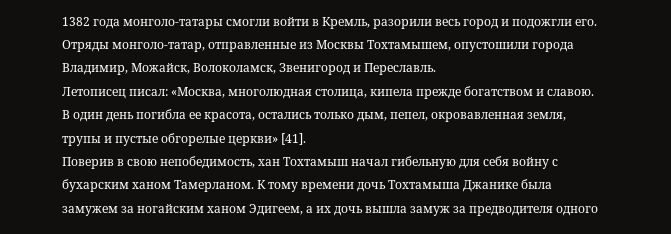1382 года монголо-татары смогли войти в Кремль, разорили весь город и подожгли его. Отряды монголо-татар, отправленные из Москвы Тохтамышем, опустошили города Владимир, Можайск, Волоколамск, Звенигород и Переславль.
Летописец писал: «Москва, многолюдная столица, кипела прежде богатством и славою. В один день погибла ее красота, остались только дым, пепел, окровавленная земля, трупы и пустые обгорелые церкви» [41].
Поверив в свою непобедимость, хан Тохтамыш начал гибельную для себя войну с бухарским ханом Тамерланом. К тому времени дочь Тохтамыша Джанике была замужем за ногайским ханом Эдигеем, а их дочь вышла замуж за предводителя одного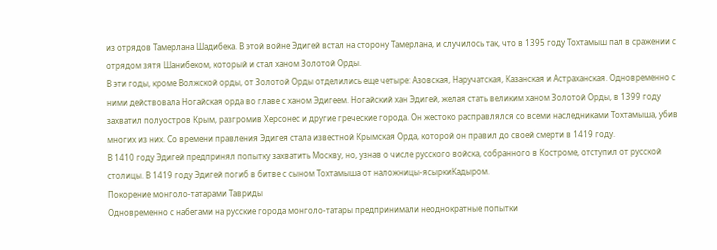из отрядов Тамерлана Шадибека. В этой войне Эдигей встал на сторону Тамерлана, и случилось так, что в 1395 году Тохтамыш пал в сражении с отрядом зятя Шанибеком, который и стал ханом Золотой Орды.
В эти годы, кроме Волжской орды, от Золотой Орды отделились еще четыре: Азовская, Наручатская, Казанская и Астраханская. Одновременно с ними действовала Ногайская орда во главе с ханом Эдигеем. Ногайский хан Эдигей, желая стать великим ханом Золотой Орды, в 1399 году захватил полуостров Крым, разгромив Херсонес и другие греческие города. Он жестоко расправлялся со всеми наследниками Тохтамыша, убив многих из них. Со времени правления Эдигея стала известной Крымская Орда, которой он правил до своей смерти в 1419 году.
В 1410 году Эдигей предпринял попытку захватить Москву, но, узнав о числе русского войска, собранного в Костроме, отступил от русской столицы. В 1419 году Эдигей погиб в битве с сыном Тохтамыша от наложницы-ясыркиКадыром.
Покорение монголо-татарами Тавриды
Одновременно с набегами на русские города монголо-татары предпринимали неоднократные попытки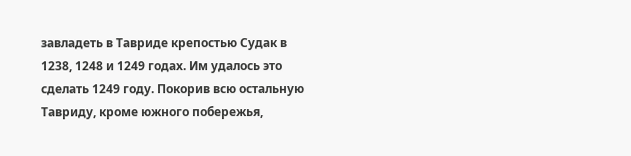завладеть в Тавриде крепостью Судак в 1238, 1248 и 1249 годах. Им удалось это сделать 1249 году. Покорив всю остальную Тавриду, кроме южного побережья,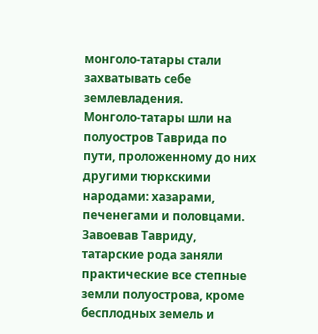монголо-татары стали захватывать себе землевладения.
Монголо-татары шли на полуостров Таврида по пути, проложенному до них другими тюркскими народами: хазарами, печенегами и половцами. Завоевав Тавриду, татарские рода заняли практические все степные земли полуострова, кроме бесплодных земель и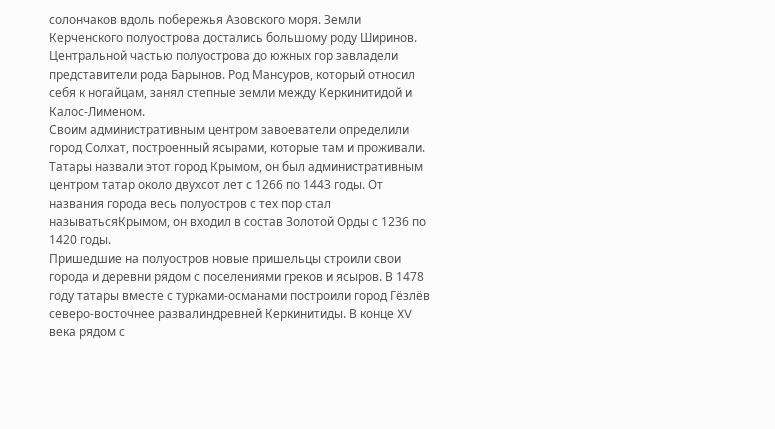солончаков вдоль побережья Азовского моря. Земли Керченского полуострова достались большому роду Ширинов. Центральной частью полуострова до южных гор завладели представители рода Барынов. Род Мансуров, который относил себя к ногайцам, занял степные земли между Керкинитидой и Калос-Лименом.
Своим административным центром завоеватели определили город Солхат, построенный ясырами, которые там и проживали. Татары назвали этот город Крымом, он был административным центром татар около двухсот лет с 1266 по 1443 годы. От названия города весь полуостров с тех пор стал называтьсяКрымом, он входил в состав Золотой Орды с 1236 по 1420 годы.
Пришедшие на полуостров новые пришельцы строили свои города и деревни рядом с поселениями греков и ясыров. В 1478 году татары вместе с турками-османами построили город Гёзлёв северо-восточнее развалиндревней Керкинитиды. В конце XV века рядом с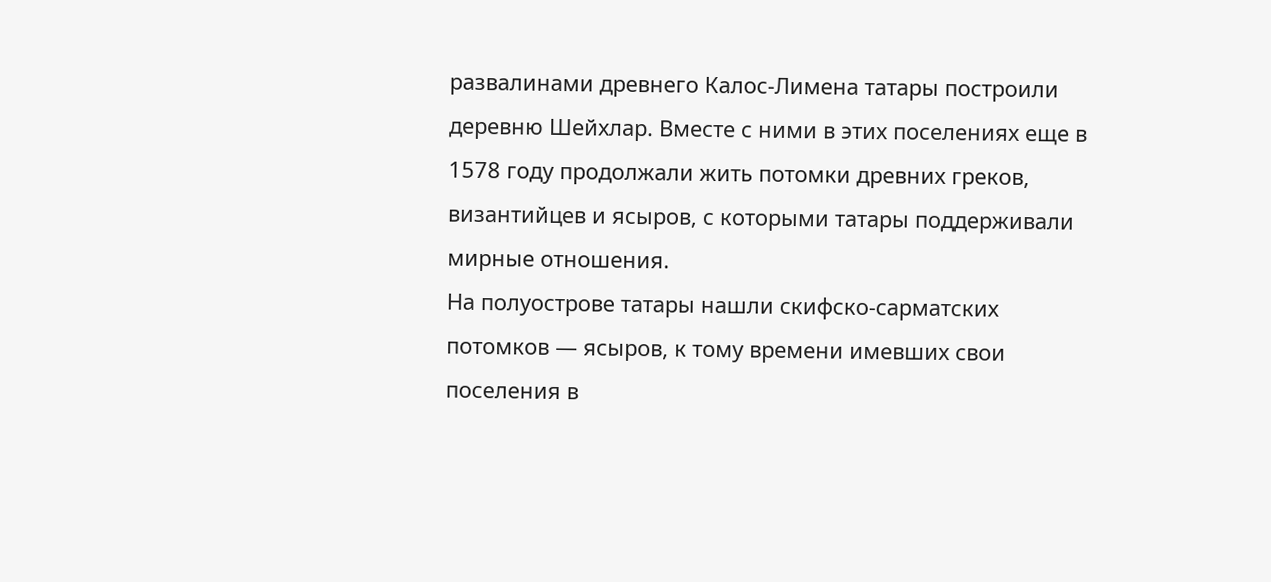развалинами древнего Калос-Лимена татары построили деревню Шейхлар. Вместе с ними в этих поселениях еще в 1578 году продолжали жить потомки древних греков, византийцев и ясыров, с которыми татары поддерживали мирные отношения.
На полуострове татары нашли скифско-сарматских потомков — ясыров, к тому времени имевших свои поселения в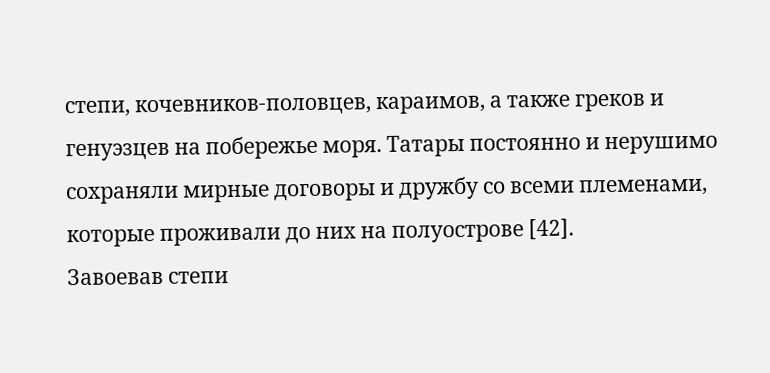степи, кочевников-половцев, караимов, а также греков и генуэзцев на побережье моря. Татары постоянно и нерушимо сохраняли мирные договоры и дружбу со всеми племенами, которые проживали до них на полуострове [42].
Завоевав степи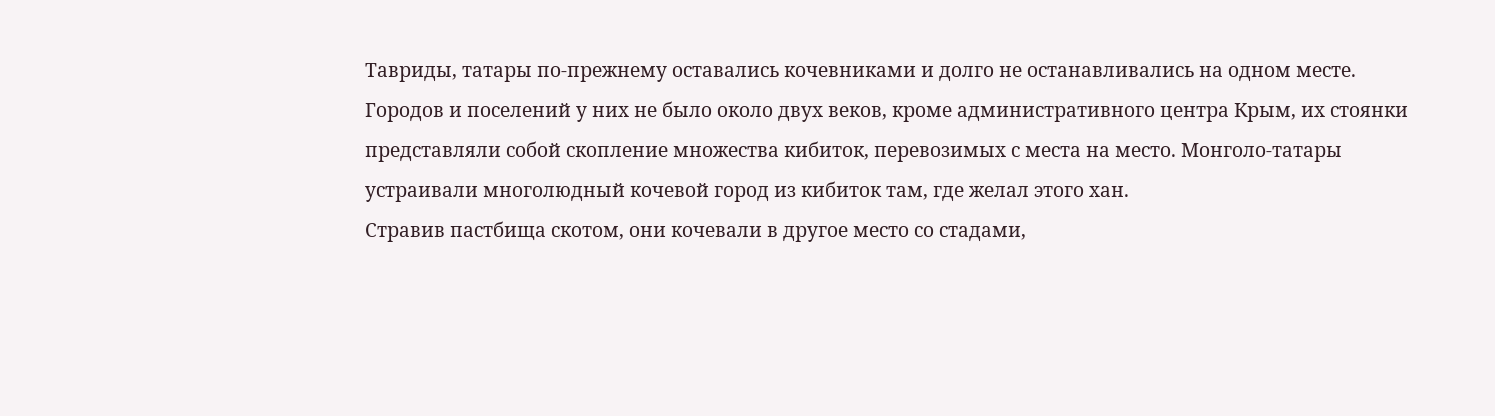Тавриды, татары по-прежнему оставались кочевниками и долго не останавливались на одном месте. Городов и поселений у них не было около двух веков, кроме административного центра Крым, их стоянки представляли собой скопление множества кибиток, перевозимых с места на место. Монголо-татары устраивали многолюдный кочевой город из кибиток там, где желал этого хан.
Стравив пастбища скотом, они кочевали в другое место со стадами,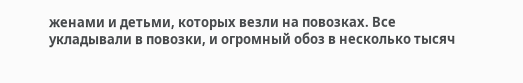женами и детьми, которых везли на повозках. Все укладывали в повозки, и огромный обоз в несколько тысяч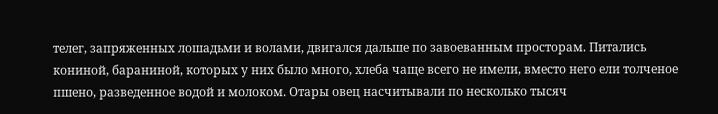телег, запряженных лошадьми и волами, двигался дальше по завоеванным просторам. Питались кониной, бараниной, которых у них было много, хлеба чаще всего не имели, вместо него ели толченое пшено, разведенное водой и молоком. Отары овец насчитывали по несколько тысяч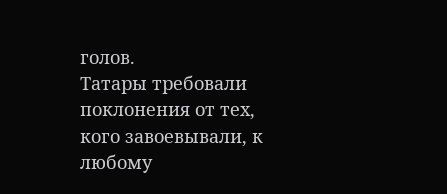голов.
Татары требовали поклонения от тех, кого завоевывали, к любому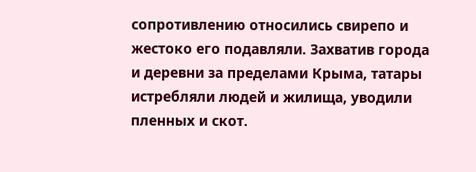сопротивлению относились свирепо и жестоко его подавляли. Захватив города и деревни за пределами Крыма, татары истребляли людей и жилища, уводили пленных и скот.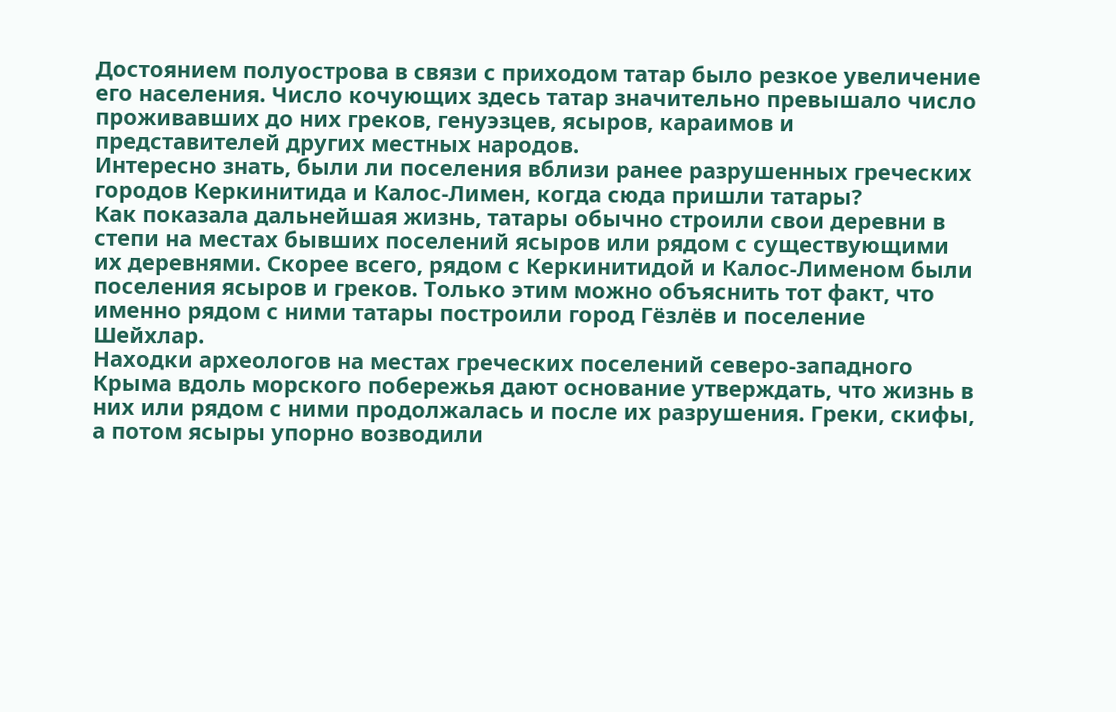Достоянием полуострова в связи с приходом татар было резкое увеличение его населения. Число кочующих здесь татар значительно превышало число проживавших до них греков, генуэзцев, ясыров, караимов и представителей других местных народов.
Интересно знать, были ли поселения вблизи ранее разрушенных греческих городов Керкинитида и Калос-Лимен, когда сюда пришли татары?
Как показала дальнейшая жизнь, татары обычно строили свои деревни в степи на местах бывших поселений ясыров или рядом с существующими их деревнями. Скорее всего, рядом с Керкинитидой и Калос-Лименом были поселения ясыров и греков. Только этим можно объяснить тот факт, что именно рядом с ними татары построили город Гёзлёв и поселение Шейхлар.
Находки археологов на местах греческих поселений северо-западного Крыма вдоль морского побережья дают основание утверждать, что жизнь в них или рядом с ними продолжалась и после их разрушения. Греки, скифы, а потом ясыры упорно возводили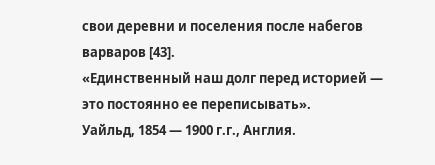свои деревни и поселения после набегов варваров [43].
«Единственный наш долг перед историей —
это постоянно ее переписывать».
Уайльд, 1854 — 1900 г.г., Англия.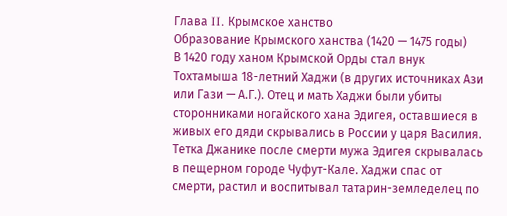Глава ΙΙ. Крымское ханство
Образование Крымского ханства (1420 — 1475 годы)
В 1420 году ханом Крымской Орды стал внук Тохтамыша 18-летний Хаджи (в других источниках Ази или Гази — А.Г.). Отец и мать Хаджи были убиты сторонниками ногайского хана Эдигея, оставшиеся в живых его дяди скрывались в России у царя Василия. Тетка Джанике после смерти мужа Эдигея скрывалась в пещерном городе Чуфут-Кале. Хаджи спас от смерти, растил и воспитывал татарин-земледелец по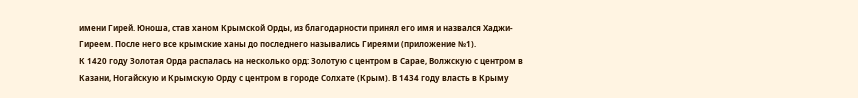имени Гирей. Юноша, став ханом Крымской Орды, из благодарности принял его имя и назвался Хаджи-Гиреем. После него все крымские ханы до последнего назывались Гиреями (приложение №1).
К 1420 году Золотая Орда распалась на несколько орд: Золотую с центром в Сарае, Волжскую с центром в Казани, Ногайскую и Крымскую Орду с центром в городе Солхате (Крым). В 1434 году власть в Крыму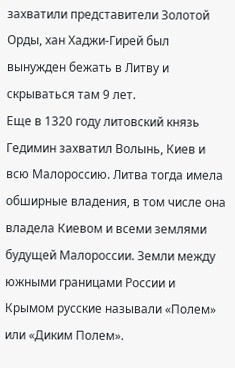захватили представители Золотой Орды, хан Хаджи-Гирей был вынужден бежать в Литву и скрываться там 9 лет.
Еще в 1320 году литовский князь Гедимин захватил Волынь, Киев и всю Малороссию. Литва тогда имела обширные владения, в том числе она владела Киевом и всеми землями будущей Малороссии. Земли между южными границами России и Крымом русские называли «Полем» или «Диким Полем».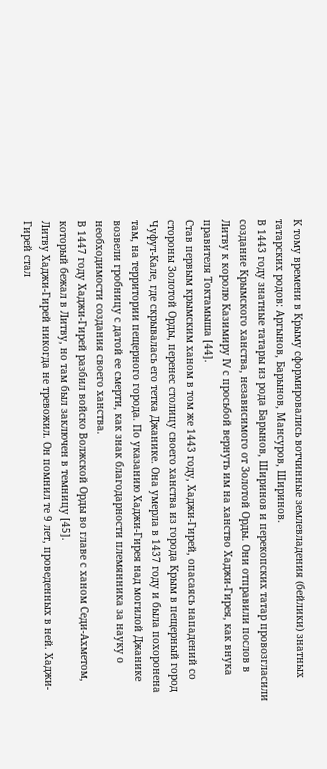К тому времени в Крыму сформировались вотчинные землевладения (бейлики) знатных татарских родов: Аргынов, Барынов, Мансуров, Ширинов.
В 1443 году знатные татары из рода Барынов, Ширинов и перекопских татар провозгласили создание Крымского ханства, независимого от Золотой Орды. Они отправили послов в Литву к королю Казимиру ΙV с просьбой вернуть им на ханство Хаджи-Гирея, как внука правителя Токтамыша [44].
Став первым крымским ханом в том же 1443 году, Хаджи-Гирей, опасаясь нападений со стороны Золотой Орды, перенес столицу своего ханства из города Крым в пещерный город Чуфут-Кале, где скрывалась его тетка Джанике. Она умерла в 1437 году и была похоронена там, на территории пещерного города. По указанию Хаджи-Гирея над могилой Джанике возвели гробницу с датой ее смерти, как знак благодарности племянника за науку о необходимости создания своего ханства.
В 1447 году Хаджи-Гирей разбил войско Волжской Орды во главе с ханом Седи-Ахметом, который бежал в Литву, но там был заключен в темницу [45].
Литву Хаджи-Гирей никогда не тревожил. Он помнил те 9 лет, проведенных в ней. Хаджи-Гирей стал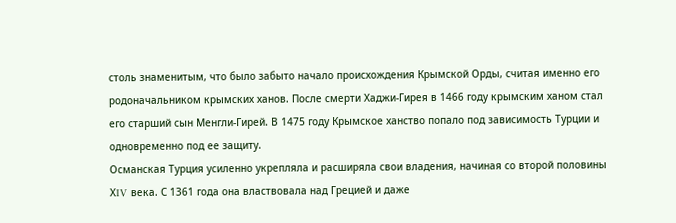столь знаменитым, что было забыто начало происхождения Крымской Орды, считая именно его родоначальником крымских ханов. После смерти Хаджи-Гирея в 1466 году крымским ханом стал его старший сын Менгли-Гирей. В 1475 году Крымское ханство попало под зависимость Турции и одновременно под ее защиту.
Османская Турция усиленно укрепляла и расширяла свои владения, начиная со второй половины ХΙV века. С 1361 года она властвовала над Грецией и даже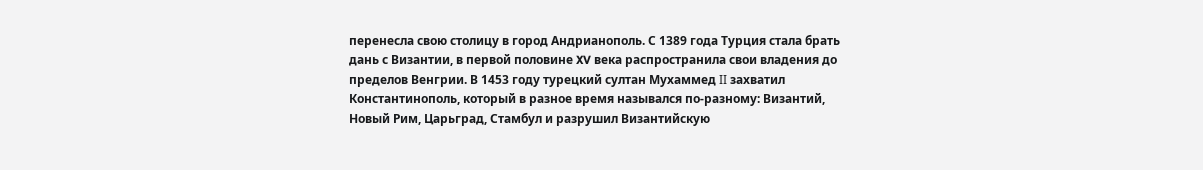перенесла свою столицу в город Андрианополь. С 1389 года Турция стала брать дань с Византии, в первой половине XV века распространила свои владения до пределов Венгрии. В 1453 году турецкий султан Мухаммед ΙΙ захватил Константинополь, который в разное время назывался по-разному: Византий, Новый Рим, Царьград, Стамбул и разрушил Византийскую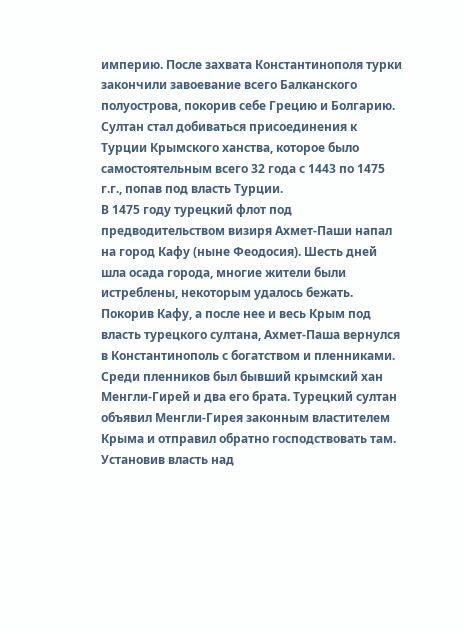империю. После захвата Константинополя турки закончили завоевание всего Балканского полуострова, покорив себе Грецию и Болгарию. Султан стал добиваться присоединения к Турции Крымского ханства, которое было самостоятельным всего 32 года с 1443 по 1475 г.г., попав под власть Турции.
В 1475 году турецкий флот под предводительством визиря Ахмет-Паши напал на город Кафу (ныне Феодосия). Шесть дней шла осада города, многие жители были истреблены, некоторым удалось бежать. Покорив Кафу, а после нее и весь Крым под власть турецкого султана, Ахмет-Паша вернулся в Константинополь с богатством и пленниками. Среди пленников был бывший крымский хан Менгли-Гирей и два его брата. Турецкий султан объявил Менгли-Гирея законным властителем Крыма и отправил обратно господствовать там.
Установив власть над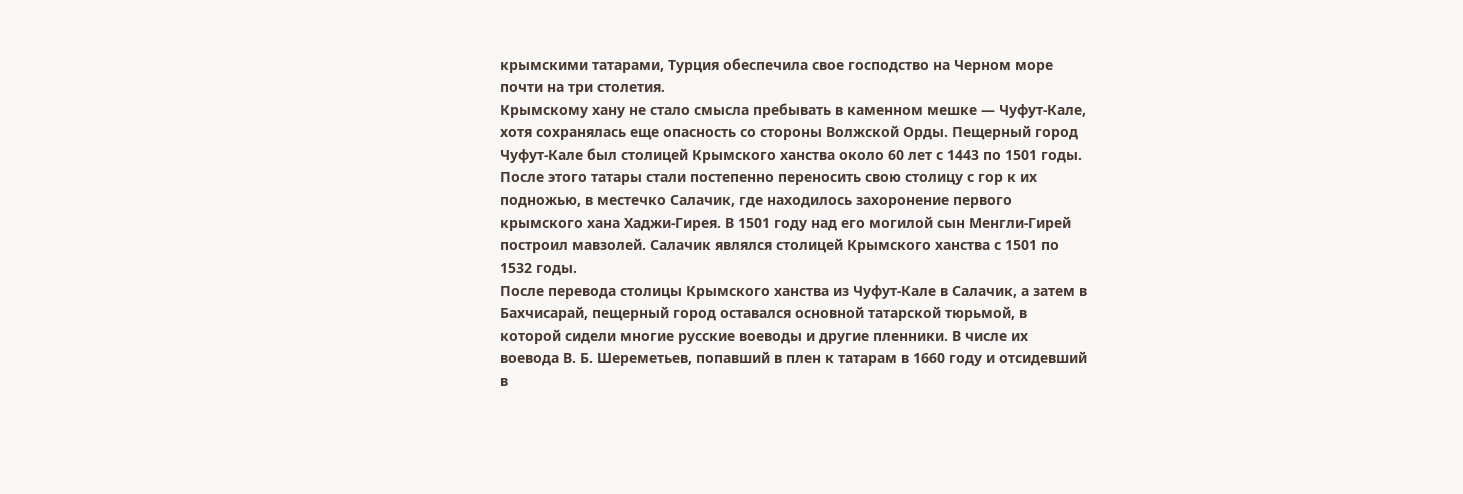крымскими татарами, Турция обеспечила свое господство на Черном море почти на три столетия.
Крымскому хану не стало смысла пребывать в каменном мешке — Чуфут-Кале, хотя сохранялась еще опасность со стороны Волжской Орды. Пещерный город Чуфут-Кале был столицей Крымского ханства около 60 лет с 1443 по 1501 годы. После этого татары стали постепенно переносить свою столицу с гор к их подножью, в местечко Салачик, где находилось захоронение первого крымского хана Хаджи-Гирея. В 1501 году над его могилой сын Менгли-Гирей построил мавзолей. Салачик являлся столицей Крымского ханства с 1501 по 1532 годы.
После перевода столицы Крымского ханства из Чуфут-Кале в Салачик, а затем в Бахчисарай, пещерный город оставался основной татарской тюрьмой, в которой сидели многие русские воеводы и другие пленники. В числе их воевода В. Б. Шереметьев, попавший в плен к татарам в 1660 году и отсидевший в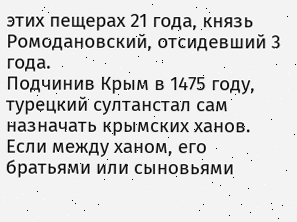этих пещерах 21 года, князь Ромодановский, отсидевший 3 года.
Подчинив Крым в 1475 году, турецкий султанстал сам назначать крымских ханов. Если между ханом, его братьями или сыновьями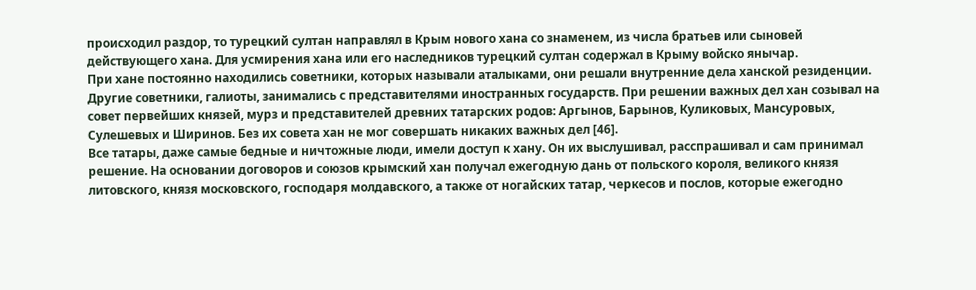происходил раздор, то турецкий султан направлял в Крым нового хана со знаменем, из числа братьев или сыновей действующего хана. Для усмирения хана или его наследников турецкий султан содержал в Крыму войско янычар.
При хане постоянно находились советники, которых называли аталыками, они решали внутренние дела ханской резиденции. Другие советники, галиоты, занимались с представителями иностранных государств. При решении важных дел хан созывал на совет первейших князей, мурз и представителей древних татарских родов: Аргынов, Барынов, Куликовых, Мансуровых, Сулешевых и Ширинов. Без их совета хан не мог совершать никаких важных дел [46].
Все татары, даже самые бедные и ничтожные люди, имели доступ к хану. Он их выслушивал, расспрашивал и сам принимал решение. На основании договоров и союзов крымский хан получал ежегодную дань от польского короля, великого князя литовского, князя московского, господаря молдавского, а также от ногайских татар, черкесов и послов, которые ежегодно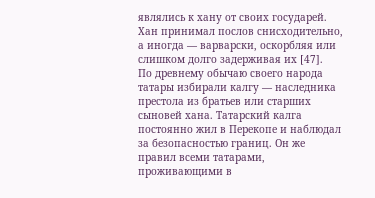являлись к хану от своих государей. Хан принимал послов снисходительно, а иногда — варварски, оскорбляя или слишком долго задерживая их [47].
По древнему обычаю своего народа татары избирали калгу — наследника престола из братьев или старших сыновей хана. Татарский калга постоянно жил в Перекопе и наблюдал за безопасностью границ. Он же правил всеми татарами, проживающими в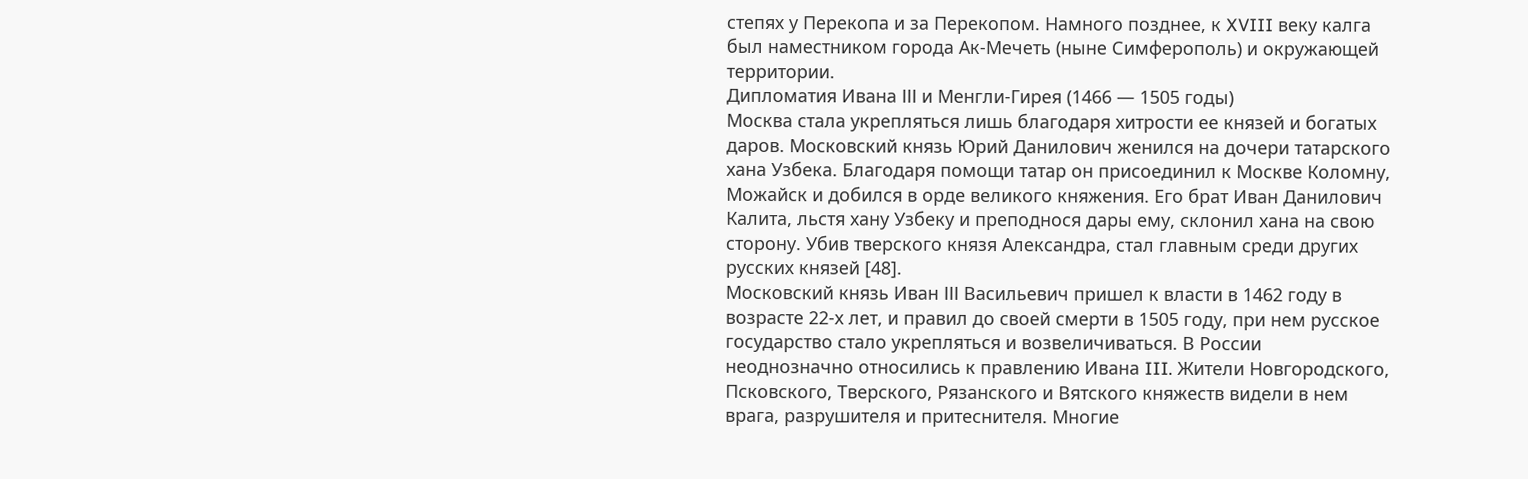степях у Перекопа и за Перекопом. Намного позднее, к XVIII веку калга был наместником города Ак-Мечеть (ныне Симферополь) и окружающей территории.
Дипломатия Ивана ΙΙΙ и Менгли-Гирея (1466 — 1505 годы)
Москва стала укрепляться лишь благодаря хитрости ее князей и богатых даров. Московский князь Юрий Данилович женился на дочери татарского хана Узбека. Благодаря помощи татар он присоединил к Москве Коломну, Можайск и добился в орде великого княжения. Его брат Иван Данилович Калита, льстя хану Узбеку и преподнося дары ему, склонил хана на свою сторону. Убив тверского князя Александра, стал главным среди других русских князей [48].
Московский князь Иван ΙΙΙ Васильевич пришел к власти в 1462 году в возрасте 22-х лет, и правил до своей смерти в 1505 году, при нем русское государство стало укрепляться и возвеличиваться. В России неоднозначно относились к правлению Ивана III. Жители Новгородского, Псковского, Тверского, Рязанского и Вятского княжеств видели в нем врага, разрушителя и притеснителя. Многие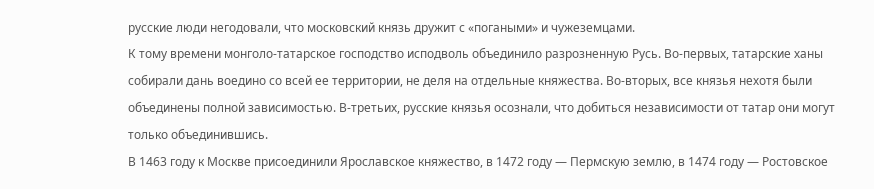русские люди негодовали, что московский князь дружит с «погаными» и чужеземцами.
К тому времени монголо-татарское господство исподволь объединило разрозненную Русь. Во-первых, татарские ханы собирали дань воедино со всей ее территории, не деля на отдельные княжества. Во-вторых, все князья нехотя были объединены полной зависимостью. В-третьих, русские князья осознали, что добиться независимости от татар они могут только объединившись.
В 1463 году к Москве присоединили Ярославское княжество, в 1472 году — Пермскую землю, в 1474 году — Ростовское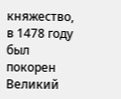княжество, в 1478 году был покорен Великий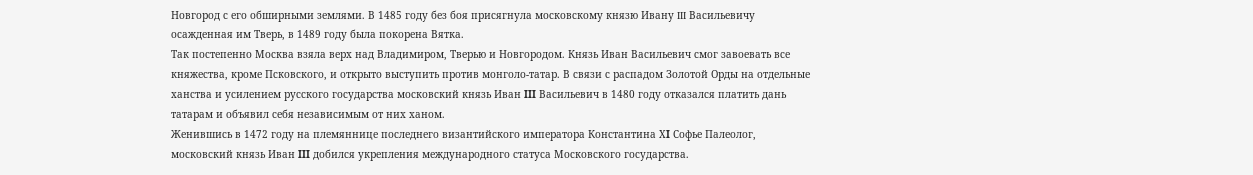Новгород с его обширными землями. В 1485 году без боя присягнула московскому князю Ивану III Васильевичу осажденная им Тверь, в 1489 году была покорена Вятка.
Так постепенно Москва взяла верх над Владимиром, Тверью и Новгородом. Князь Иван Васильевич смог завоевать все княжества, кроме Псковского, и открыто выступить против монголо-татар. В связи с распадом Золотой Орды на отдельные ханства и усилением русского государства московский князь Иван ΙΙΙ Васильевич в 1480 году отказался платить дань татарам и объявил себя независимым от них ханом.
Женившись в 1472 году на племяннице последнего византийского императора Константина ХΙ Софье Палеолог, московский князь Иван ΙΙΙ добился укрепления международного статуса Московского государства.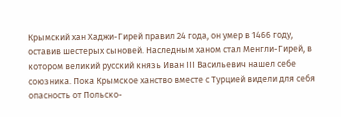Крымский хан Хаджи-Гирей правил 24 года, он умер в 1466 году, оставив шестерых сыновей. Наследным ханом стал Менгли-Гирей, в котором великий русский князь Иван ΙΙΙ Васильевич нашел себе союзника. Пока Крымское ханство вместе с Турцией видели для себя опасность от Польско-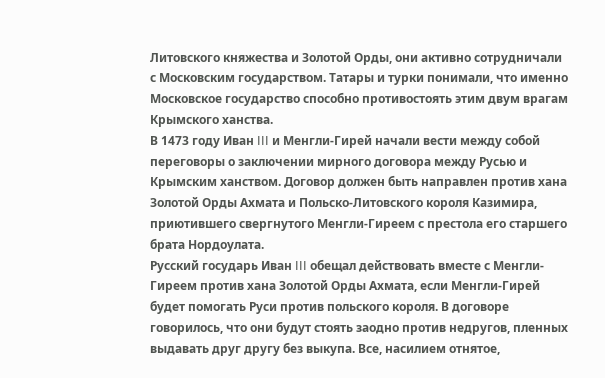Литовского княжества и Золотой Орды, они активно сотрудничали с Московским государством. Татары и турки понимали, что именно Московское государство способно противостоять этим двум врагам Крымского ханства.
В 1473 году Иван ΙΙΙ и Менгли-Гирей начали вести между собой переговоры о заключении мирного договора между Русью и Крымским ханством. Договор должен быть направлен против хана Золотой Орды Ахмата и Польско-Литовского короля Казимира, приютившего свергнутого Менгли-Гиреем с престола его старшего брата Нордоулата.
Русский государь Иван ΙΙΙ обещал действовать вместе с Менгли-Гиреем против хана Золотой Орды Ахмата, если Менгли-Гирей будет помогать Руси против польского короля. В договоре говорилось, что они будут стоять заодно против недругов, пленных выдавать друг другу без выкупа. Все, насилием отнятое,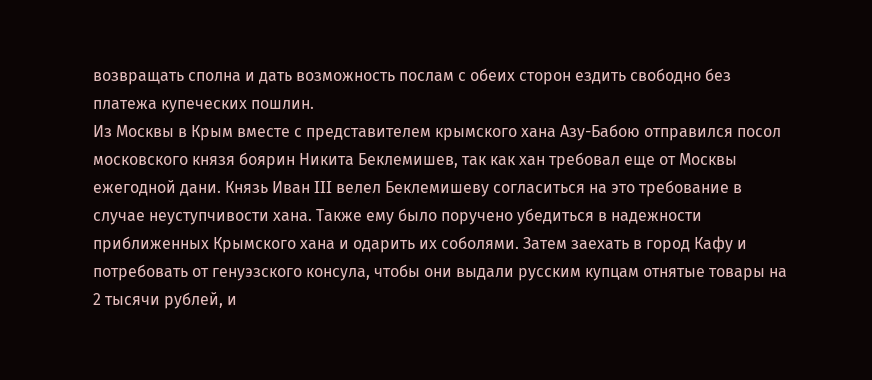возвращать сполна и дать возможность послам с обеих сторон ездить свободно без платежа купеческих пошлин.
Из Москвы в Крым вместе с представителем крымского хана Азу-Бабою отправился посол московского князя боярин Никита Беклемишев, так как хан требовал еще от Москвы ежегодной дани. Князь Иван ΙΙΙ велел Беклемишеву согласиться на это требование в случае неуступчивости хана. Также ему было поручено убедиться в надежности приближенных Крымского хана и одарить их соболями. Затем заехать в город Кафу и потребовать от генуэзского консула, чтобы они выдали русским купцам отнятые товары на 2 тысячи рублей, и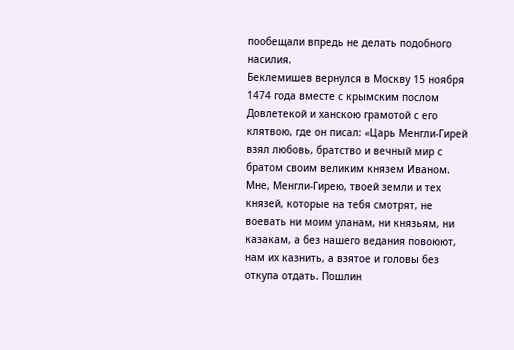пообещали впредь не делать подобного насилия.
Беклемишев вернулся в Москву 15 ноября 1474 года вместе с крымским послом Довлетекой и ханскою грамотой с его клятвою, где он писал: «Царь Менгли-Гирей взял любовь, братство и вечный мир с братом своим великим князем Иваном. Мне, Менгли-Гирею, твоей земли и тех князей, которые на тебя смотрят, не воевать ни моим уланам, ни князьям, ни казакам, а без нашего ведания повоюют, нам их казнить, а взятое и головы без откупа отдать. Пошлин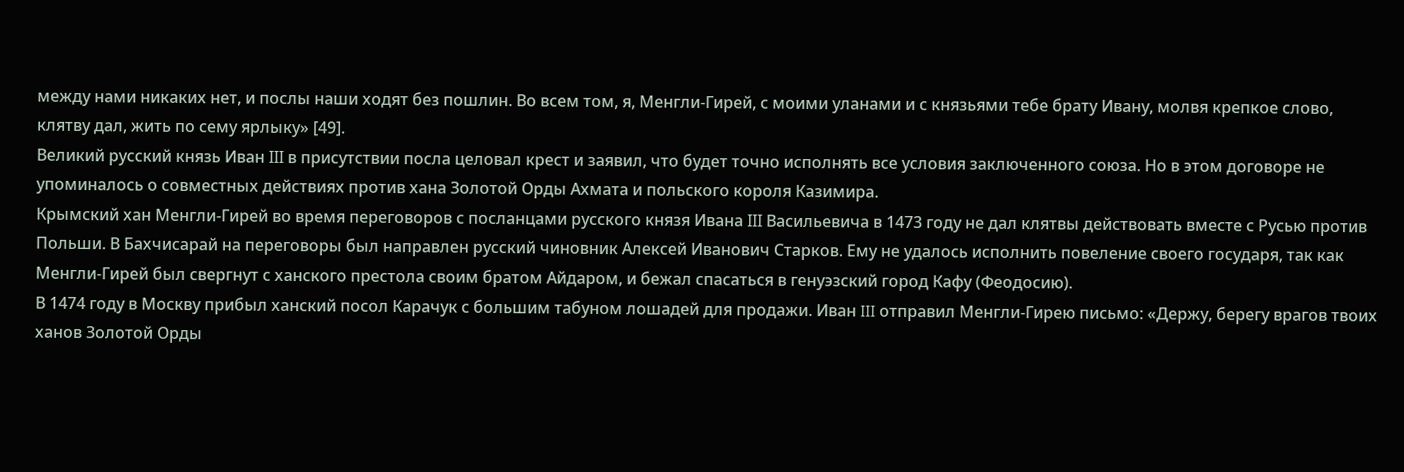между нами никаких нет, и послы наши ходят без пошлин. Во всем том, я, Менгли-Гирей, с моими уланами и с князьями тебе брату Ивану, молвя крепкое слово, клятву дал, жить по сему ярлыку» [49].
Великий русский князь Иван ΙΙΙ в присутствии посла целовал крест и заявил, что будет точно исполнять все условия заключенного союза. Но в этом договоре не упоминалось о совместных действиях против хана Золотой Орды Ахмата и польского короля Казимира.
Крымский хан Менгли-Гирей во время переговоров с посланцами русского князя Ивана ΙΙΙ Васильевича в 1473 году не дал клятвы действовать вместе с Русью против Польши. В Бахчисарай на переговоры был направлен русский чиновник Алексей Иванович Старков. Ему не удалось исполнить повеление своего государя, так как Менгли-Гирей был свергнут с ханского престола своим братом Айдаром, и бежал спасаться в генуэзский город Кафу (Феодосию).
В 1474 году в Москву прибыл ханский посол Карачук с большим табуном лошадей для продажи. Иван III отправил Менгли-Гирею письмо: «Держу, берегу врагов твоих ханов Золотой Орды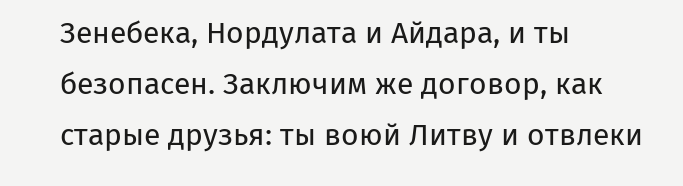Зенебека, Нордулата и Айдара, и ты безопасен. Заключим же договор, как старые друзья: ты воюй Литву и отвлеки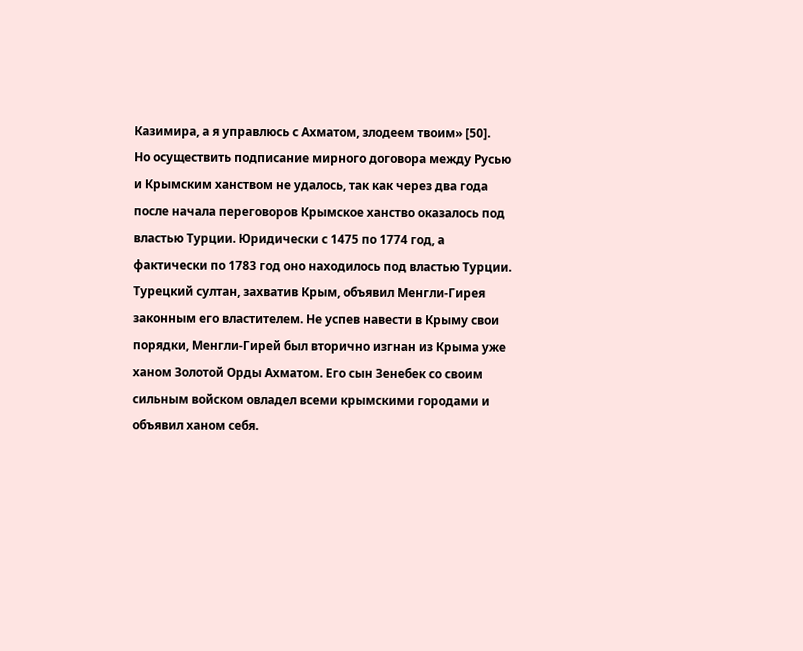Казимира, а я управлюсь с Ахматом, злодеем твоим» [50].
Но осуществить подписание мирного договора между Русью и Крымским ханством не удалось, так как через два года после начала переговоров Крымское ханство оказалось под властью Турции. Юридически с 1475 по 1774 год, а фактически по 1783 год оно находилось под властью Турции.
Турецкий султан, захватив Крым, объявил Менгли-Гирея законным его властителем. Не успев навести в Крыму свои порядки, Менгли-Гирей был вторично изгнан из Крыма уже ханом Золотой Орды Ахматом. Его сын Зенебек со своим сильным войском овладел всеми крымскими городами и объявил ханом себя.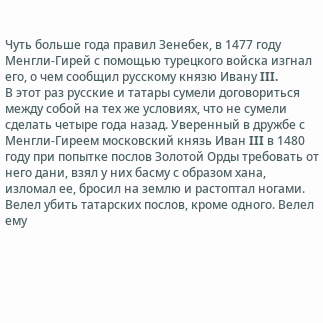Чуть больше года правил Зенебек, в 1477 году Менгли-Гирей с помощью турецкого войска изгнал его, о чем сообщил русскому князю Ивану ΙΙΙ.
В этот раз русские и татары сумели договориться между собой на тех же условиях, что не сумели сделать четыре года назад. Уверенный в дружбе с Менгли-Гиреем московский князь Иван ΙΙΙ в 1480 году при попытке послов Золотой Орды требовать от него дани, взял у них басму с образом хана, изломал ее, бросил на землю и растоптал ногами. Велел убить татарских послов, кроме одного. Велел ему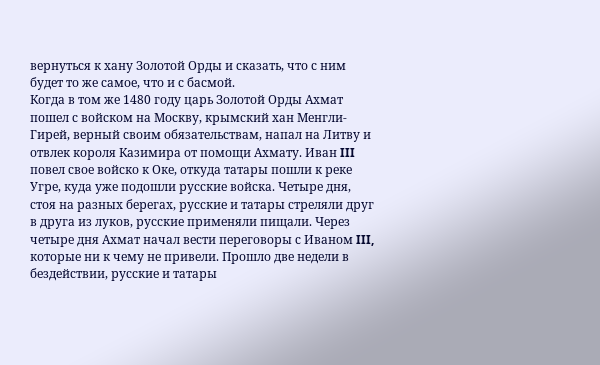вернуться к хану Золотой Орды и сказать, что с ним будет то же самое, что и с басмой.
Когда в том же 1480 году царь Золотой Орды Ахмат пошел с войском на Москву, крымский хан Менгли-Гирей, верный своим обязательствам, напал на Литву и отвлек короля Казимира от помощи Ахмату. Иван ΙΙΙ повел свое войско к Оке, откуда татары пошли к реке Угре, куда уже подошли русские войска. Четыре дня, стоя на разных берегах, русские и татары стреляли друг в друга из луков, русские применяли пищали. Через четыре дня Ахмат начал вести переговоры с Иваном ΙΙΙ, которые ни к чему не привели. Прошло две недели в бездействии, русские и татары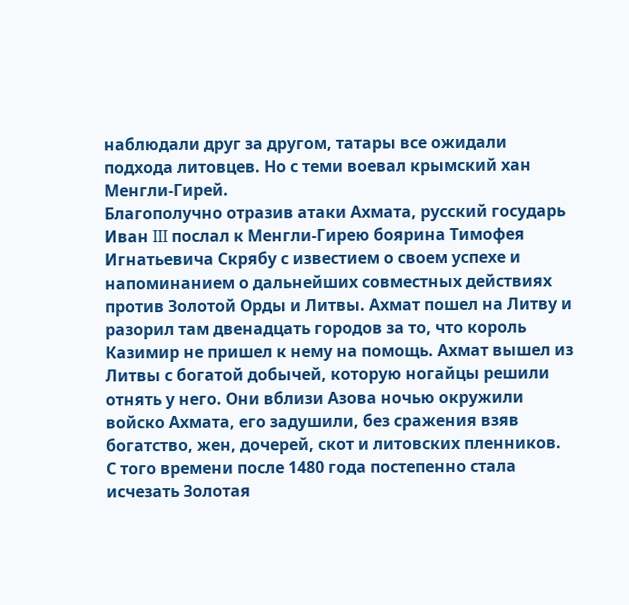наблюдали друг за другом, татары все ожидали подхода литовцев. Но с теми воевал крымский хан Менгли-Гирей.
Благополучно отразив атаки Ахмата, русский государь Иван ΙΙΙ послал к Менгли-Гирею боярина Тимофея Игнатьевича Скрябу с известием о своем успехе и напоминанием о дальнейших совместных действиях против Золотой Орды и Литвы. Ахмат пошел на Литву и разорил там двенадцать городов за то, что король Казимир не пришел к нему на помощь. Ахмат вышел из Литвы с богатой добычей, которую ногайцы решили отнять у него. Они вблизи Азова ночью окружили войско Ахмата, его задушили, без сражения взяв богатство, жен, дочерей, скот и литовских пленников.
С того времени после 1480 года постепенно стала исчезать Золотая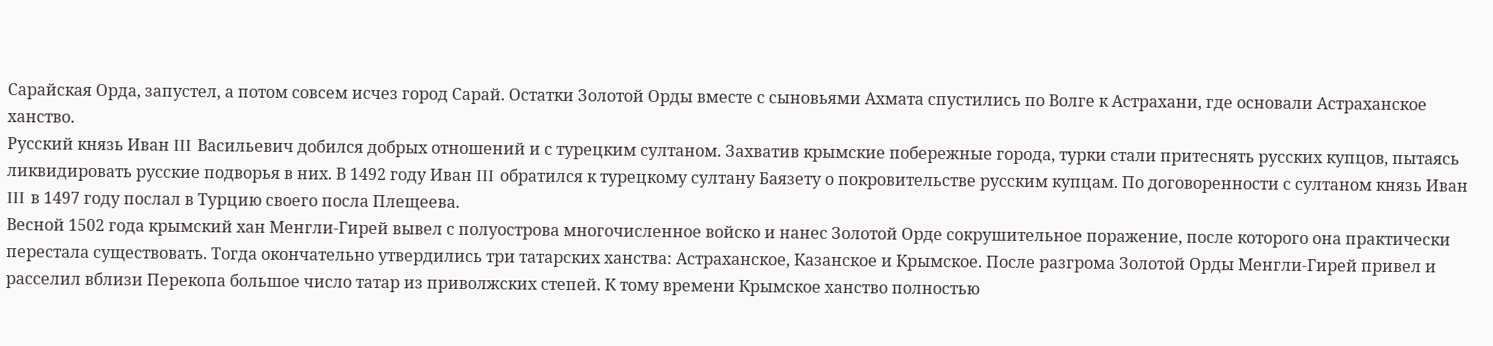Сарайская Орда, запустел, а потом совсем исчез город Сарай. Остатки Золотой Орды вместе с сыновьями Ахмата спустились по Волге к Астрахани, где основали Астраханское ханство.
Русский князь Иван ΙΙΙ Васильевич добился добрых отношений и с турецким султаном. Захватив крымские побережные города, турки стали притеснять русских купцов, пытаясь ликвидировать русские подворья в них. В 1492 году Иван ΙΙΙ обратился к турецкому султану Баязету о покровительстве русским купцам. По договоренности с султаном князь Иван ΙΙΙ в 1497 году послал в Турцию своего посла Плещеева.
Весной 1502 года крымский хан Менгли-Гирей вывел с полуострова многочисленное войско и нанес Золотой Орде сокрушительное поражение, после которого она практически перестала существовать. Тогда окончательно утвердились три татарских ханства: Астраханское, Казанское и Крымское. После разгрома Золотой Орды Менгли-Гирей привел и расселил вблизи Перекопа большое число татар из приволжских степей. К тому времени Крымское ханство полностью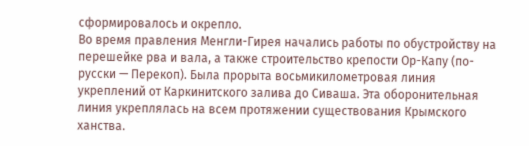сформировалось и окрепло.
Во время правления Менгли-Гирея начались работы по обустройству на перешейке рва и вала, а также строительство крепости Ор-Капу (по-русски — Перекоп). Была прорыта восьмикилометровая линия укреплений от Каркинитского залива до Сиваша. Эта оборонительная линия укреплялась на всем протяжении существования Крымского ханства.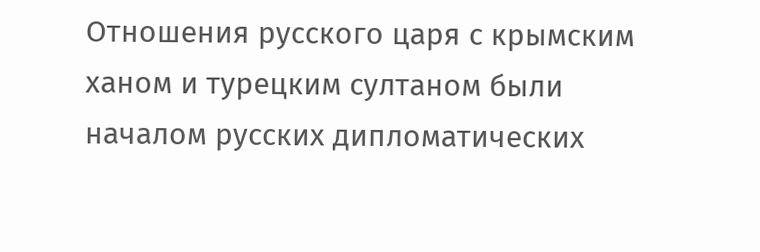Отношения русского царя с крымским ханом и турецким султаном были началом русских дипломатических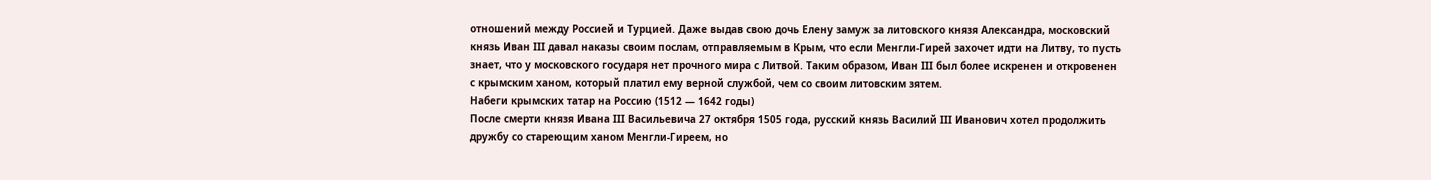отношений между Россией и Турцией. Даже выдав свою дочь Елену замуж за литовского князя Александра, московский князь Иван ΙΙΙ давал наказы своим послам, отправляемым в Крым, что если Менгли-Гирей захочет идти на Литву, то пусть знает, что у московского государя нет прочного мира с Литвой. Таким образом, Иван ΙΙΙ был более искренен и откровенен с крымским ханом, который платил ему верной службой, чем со своим литовским зятем.
Набеги крымских татар на Россию (1512 — 1642 годы)
После смерти князя Ивана ΙΙΙ Васильевича 27 октября 1505 года, русский князь Василий ΙΙΙ Иванович хотел продолжить дружбу со стареющим ханом Менгли-Гиреем, но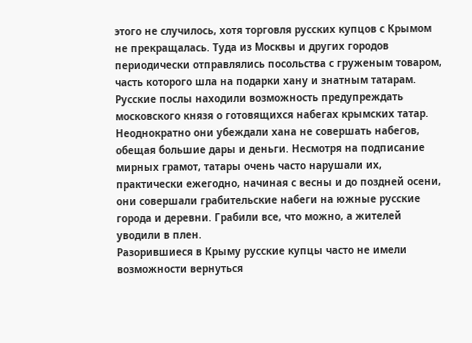этого не случилось, хотя торговля русских купцов с Крымом не прекращалась. Туда из Москвы и других городов периодически отправлялись посольства с груженым товаром, часть которого шла на подарки хану и знатным татарам.
Русские послы находили возможность предупреждать московского князя о готовящихся набегах крымских татар. Неоднократно они убеждали хана не совершать набегов, обещая большие дары и деньги. Несмотря на подписание мирных грамот, татары очень часто нарушали их, практически ежегодно, начиная с весны и до поздней осени, они совершали грабительские набеги на южные русские города и деревни. Грабили все, что можно, а жителей уводили в плен.
Разорившиеся в Крыму русские купцы часто не имели возможности вернуться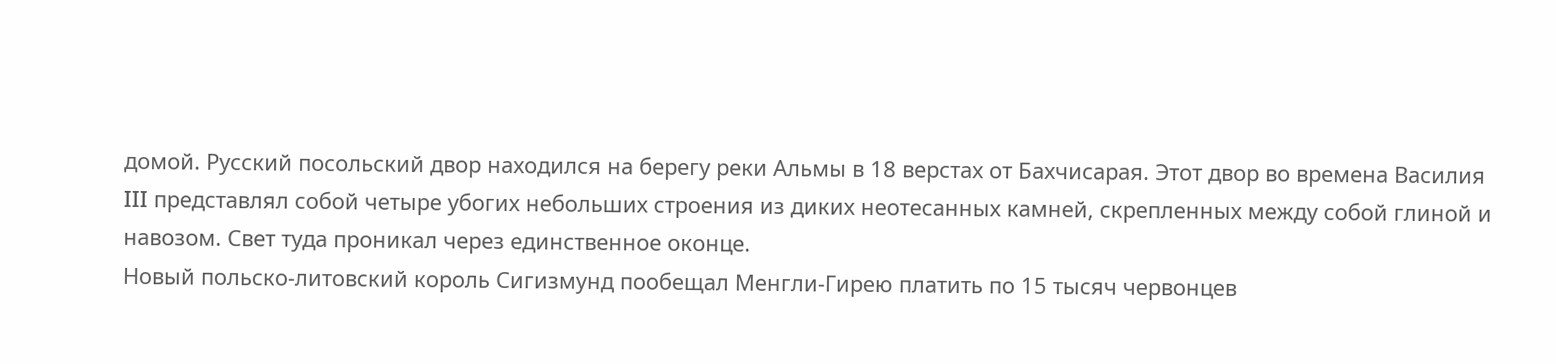домой. Русский посольский двор находился на берегу реки Альмы в 18 верстах от Бахчисарая. Этот двор во времена Василия ΙΙΙ представлял собой четыре убогих небольших строения из диких неотесанных камней, скрепленных между собой глиной и навозом. Свет туда проникал через единственное оконце.
Новый польско-литовский король Сигизмунд пообещал Менгли-Гирею платить по 15 тысяч червонцев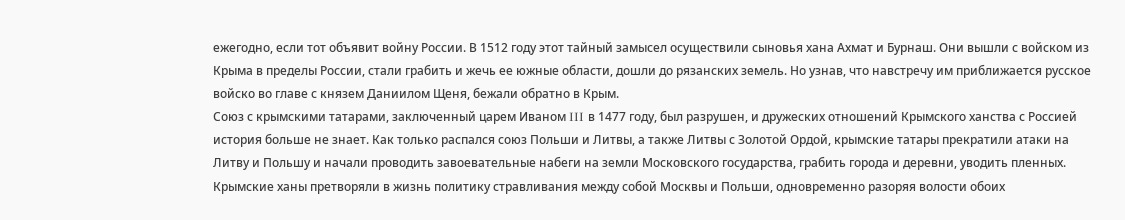ежегодно, если тот объявит войну России. В 1512 году этот тайный замысел осуществили сыновья хана Ахмат и Бурнаш. Они вышли с войском из Крыма в пределы России, стали грабить и жечь ее южные области, дошли до рязанских земель. Но узнав, что навстречу им приближается русское войско во главе с князем Даниилом Щеня, бежали обратно в Крым.
Союз с крымскими татарами, заключенный царем Иваном ΙΙΙ в 1477 году, был разрушен, и дружеских отношений Крымского ханства с Россией история больше не знает. Как только распался союз Польши и Литвы, а также Литвы с Золотой Ордой, крымские татары прекратили атаки на Литву и Польшу и начали проводить завоевательные набеги на земли Московского государства, грабить города и деревни, уводить пленных. Крымские ханы претворяли в жизнь политику стравливания между собой Москвы и Польши, одновременно разоряя волости обоих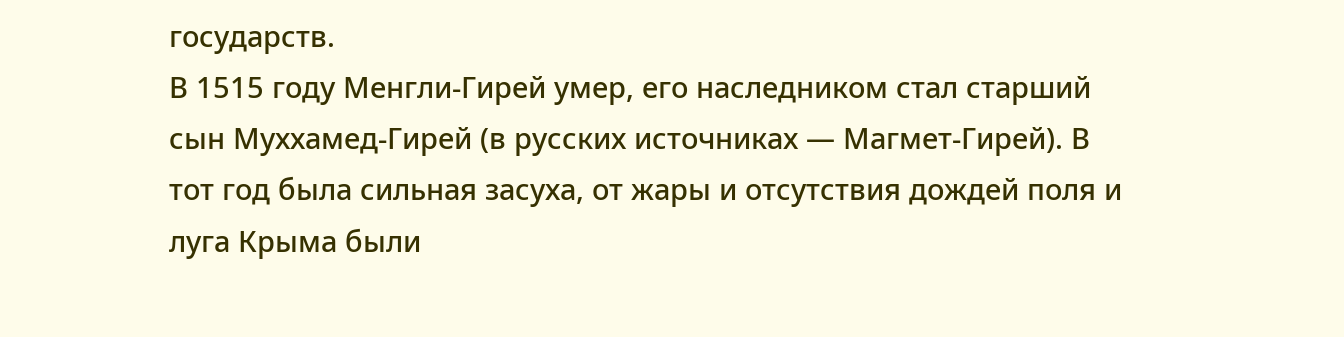государств.
В 1515 году Менгли-Гирей умер, его наследником стал старший сын Муххамед-Гирей (в русских источниках — Магмет-Гирей). В тот год была сильная засуха, от жары и отсутствия дождей поля и луга Крыма были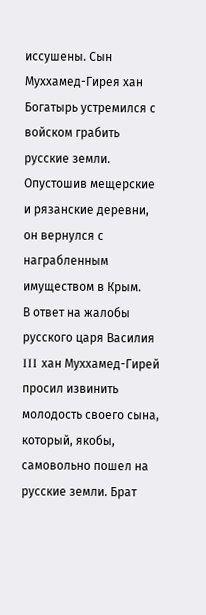иссушены. Сын Муххамед-Гирея хан Богатырь устремился с войском грабить русские земли. Опустошив мещерские и рязанские деревни, он вернулся с награбленным имуществом в Крым.
В ответ на жалобы русского царя Василия ΙΙΙ хан Муххамед-Гирей просил извинить молодость своего сына, который, якобы, самовольно пошел на русские земли. Брат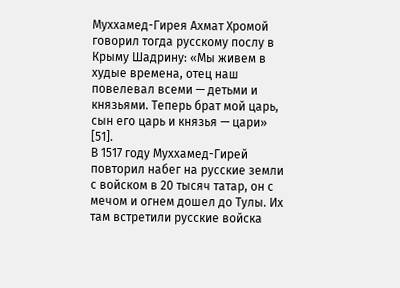Муххамед-Гирея Ахмат Хромой говорил тогда русскому послу в Крыму Шадрину: «Мы живем в худые времена, отец наш повелевал всеми — детьми и князьями. Теперь брат мой царь, сын его царь и князья — цари» [51].
В 1517 году Муххамед-Гирей повторил набег на русские земли с войском в 20 тысяч татар, он с мечом и огнем дошел до Тулы. Их там встретили русские войска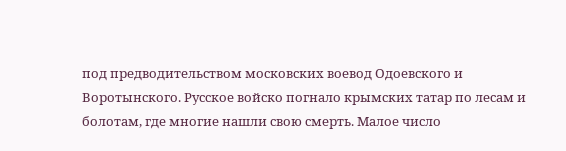под предводительством московских воевод Одоевского и Воротынского. Русское войско погнало крымских татар по лесам и болотам, где многие нашли свою смерть. Малое число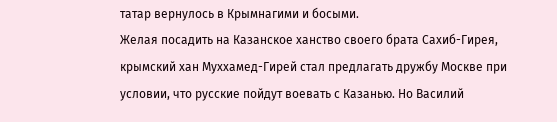татар вернулось в Крымнагими и босыми.
Желая посадить на Казанское ханство своего брата Сахиб-Гирея, крымский хан Муххамед-Гирей стал предлагать дружбу Москве при условии, что русские пойдут воевать с Казанью. Но Василий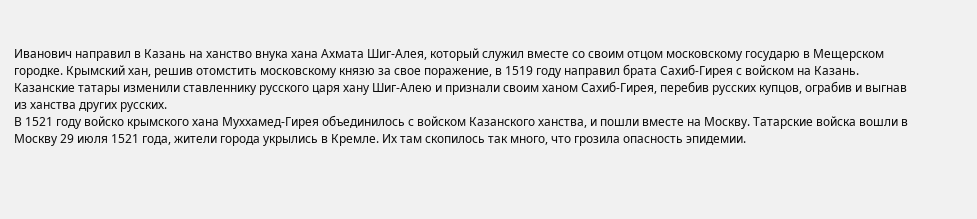Иванович направил в Казань на ханство внука хана Ахмата Шиг-Алея, который служил вместе со своим отцом московскому государю в Мещерском городке. Крымский хан, решив отомстить московскому князю за свое поражение, в 1519 году направил брата Сахиб-Гирея с войском на Казань. Казанские татары изменили ставленнику русского царя хану Шиг-Алею и признали своим ханом Сахиб-Гирея, перебив русских купцов, ограбив и выгнав из ханства других русских.
В 1521 году войско крымского хана Муххамед-Гирея объединилось с войском Казанского ханства, и пошли вместе на Москву. Татарские войска вошли в Москву 29 июля 1521 года, жители города укрылись в Кремле. Их там скопилось так много, что грозила опасность эпидемии.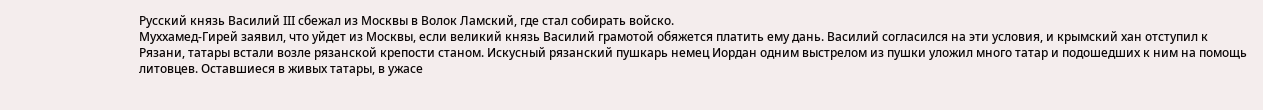Русский князь Василий ΙΙΙ сбежал из Москвы в Волок Ламский, где стал собирать войско.
Муххамед-Гирей заявил, что уйдет из Москвы, если великий князь Василий грамотой обяжется платить ему дань. Василий согласился на эти условия, и крымский хан отступил к Рязани, татары встали возле рязанской крепости станом. Искусный рязанский пушкарь немец Иордан одним выстрелом из пушки уложил много татар и подошедших к ним на помощь литовцев. Оставшиеся в живых татары, в ужасе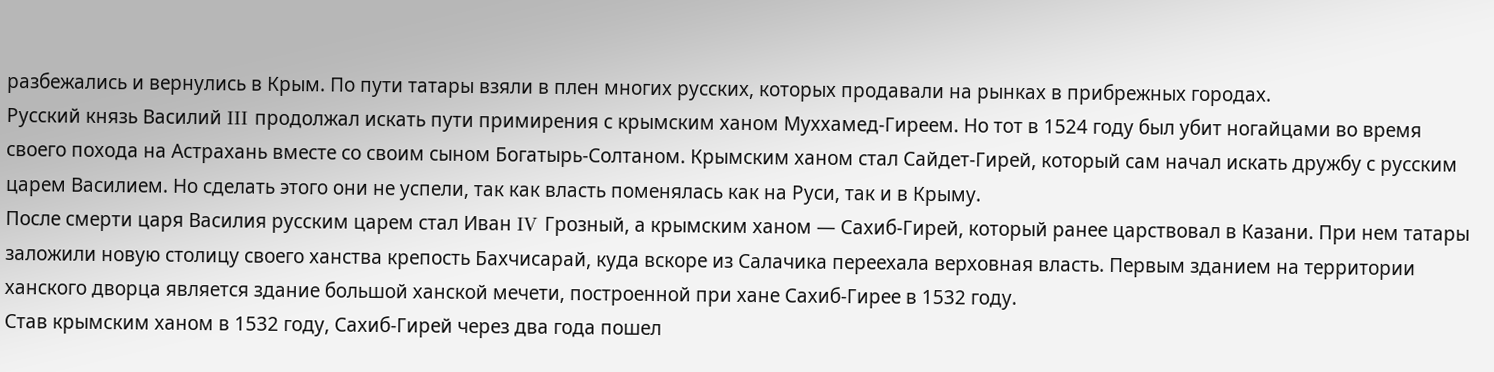разбежались и вернулись в Крым. По пути татары взяли в плен многих русских, которых продавали на рынках в прибрежных городах.
Русский князь Василий ΙΙΙ продолжал искать пути примирения с крымским ханом Муххамед-Гиреем. Но тот в 1524 году был убит ногайцами во время своего похода на Астрахань вместе со своим сыном Богатырь-Солтаном. Крымским ханом стал Сайдет-Гирей, который сам начал искать дружбу с русским царем Василием. Но сделать этого они не успели, так как власть поменялась как на Руси, так и в Крыму.
После смерти царя Василия русским царем стал Иван ΙV Грозный, а крымским ханом — Сахиб-Гирей, который ранее царствовал в Казани. При нем татары заложили новую столицу своего ханства крепость Бахчисарай, куда вскоре из Салачика переехала верховная власть. Первым зданием на территории ханского дворца является здание большой ханской мечети, построенной при хане Сахиб-Гирее в 1532 году.
Став крымским ханом в 1532 году, Сахиб-Гирей через два года пошел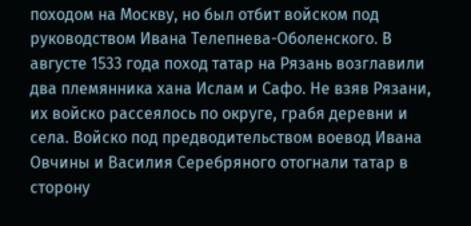походом на Москву, но был отбит войском под руководством Ивана Телепнева-Оболенского. В августе 1533 года поход татар на Рязань возглавили два племянника хана Ислам и Сафо. Не взяв Рязани, их войско рассеялось по округе, грабя деревни и села. Войско под предводительством воевод Ивана Овчины и Василия Серебряного отогнали татар в сторону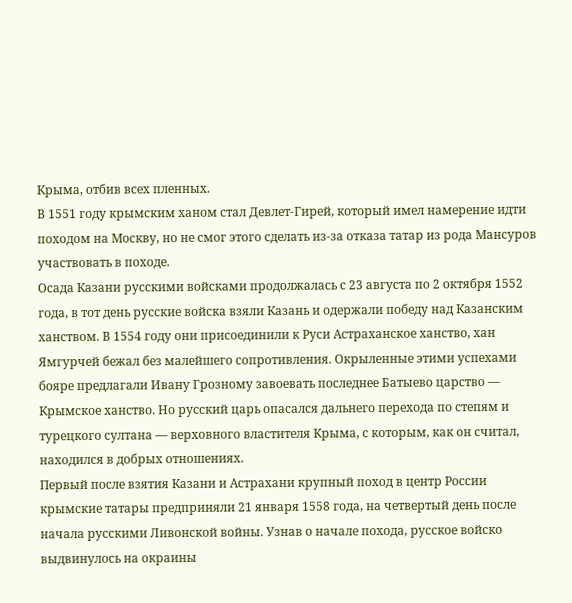Крыма, отбив всех пленных.
В 1551 году крымским ханом стал Девлет-Гирей, который имел намерение идти походом на Москву, но не смог этого сделать из-за отказа татар из рода Мансуров участвовать в походе.
Осада Казани русскими войсками продолжалась с 23 августа по 2 октября 1552 года, в тот день русские войска взяли Казань и одержали победу над Казанским ханством. В 1554 году они присоединили к Руси Астраханское ханство, хан Ямгурчей бежал без малейшего сопротивления. Окрыленные этими успехами бояре предлагали Ивану Грозному завоевать последнее Батыево царство — Крымское ханство. Но русский царь опасался дальнего перехода по степям и турецкого султана — верховного властителя Крыма, с которым, как он считал, находился в добрых отношениях.
Первый после взятия Казани и Астрахани крупный поход в центр России крымские татары предприняли 21 января 1558 года, на четвертый день после начала русскими Ливонской войны. Узнав о начале похода, русское войско выдвинулось на окраины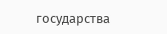государства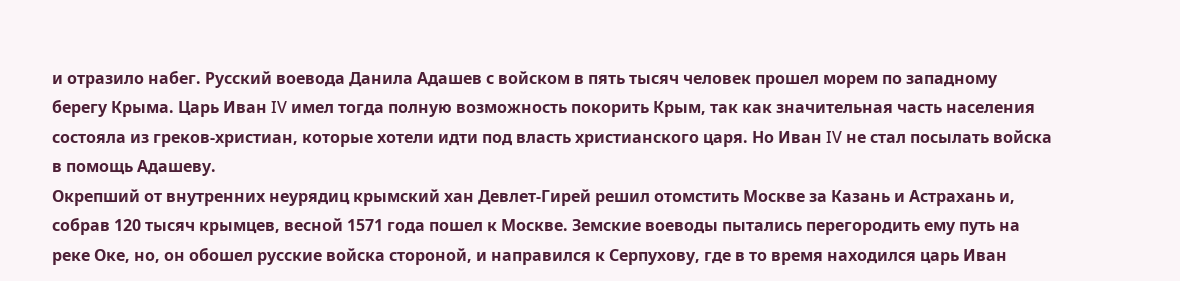и отразило набег. Русский воевода Данила Адашев с войском в пять тысяч человек прошел морем по западному берегу Крыма. Царь Иван ΙV имел тогда полную возможность покорить Крым, так как значительная часть населения состояла из греков-христиан, которые хотели идти под власть христианского царя. Но Иван ΙV не стал посылать войска в помощь Адашеву.
Окрепший от внутренних неурядиц крымский хан Девлет-Гирей решил отомстить Москве за Казань и Астрахань и, собрав 120 тысяч крымцев, весной 1571 года пошел к Москве. Земские воеводы пытались перегородить ему путь на реке Оке, но, он обошел русские войска стороной, и направился к Серпухову, где в то время находился царь Иван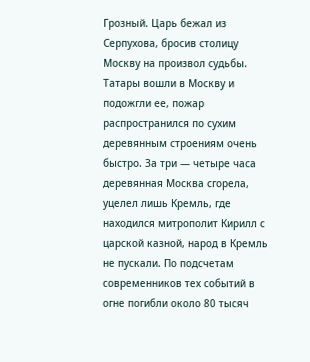Грозный. Царь бежал из Серпухова, бросив столицу Москву на произвол судьбы.
Татары вошли в Москву и подожгли ее, пожар распространился по сухим деревянным строениям очень быстро. За три — четыре часа деревянная Москва сгорела, уцелел лишь Кремль, где находился митрополит Кирилл с царской казной, народ в Кремль не пускали. По подсчетам современников тех событий в огне погибли около 80 тысяч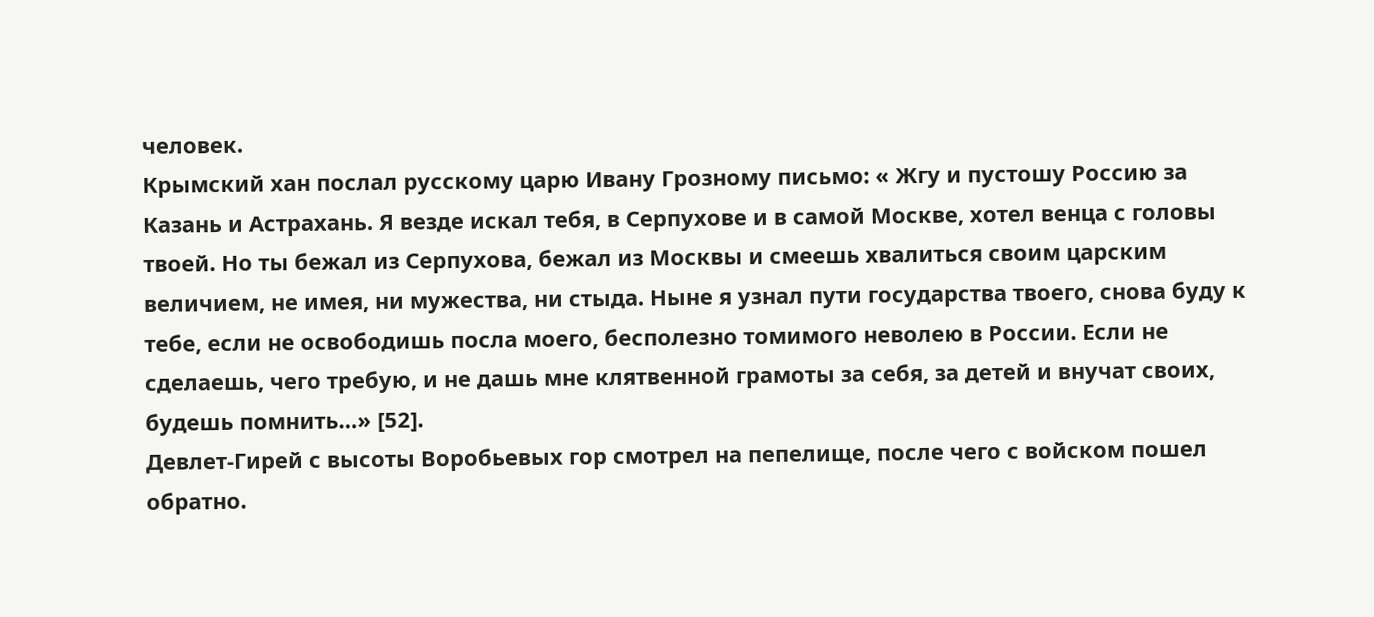человек.
Крымский хан послал русскому царю Ивану Грозному письмо: « Жгу и пустошу Россию за Казань и Астрахань. Я везде искал тебя, в Серпухове и в самой Москве, хотел венца с головы твоей. Но ты бежал из Серпухова, бежал из Москвы и смеешь хвалиться своим царским величием, не имея, ни мужества, ни стыда. Ныне я узнал пути государства твоего, снова буду к тебе, если не освободишь посла моего, бесполезно томимого неволею в России. Если не сделаешь, чего требую, и не дашь мне клятвенной грамоты за себя, за детей и внучат своих, будешь помнить…» [52].
Девлет-Гирей с высоты Воробьевых гор смотрел на пепелище, после чего с войском пошел обратно.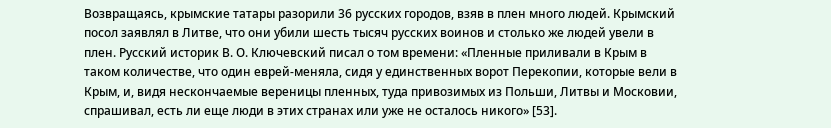Возвращаясь, крымские татары разорили 36 русских городов, взяв в плен много людей. Крымский посол заявлял в Литве, что они убили шесть тысяч русских воинов и столько же людей увели в плен. Русский историк В. О. Ключевский писал о том времени: «Пленные приливали в Крым в таком количестве, что один еврей-меняла, сидя у единственных ворот Перекопии, которые вели в Крым, и, видя нескончаемые вереницы пленных, туда привозимых из Польши, Литвы и Московии, спрашивал, есть ли еще люди в этих странах или уже не осталось никого» [53].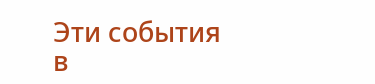Эти события в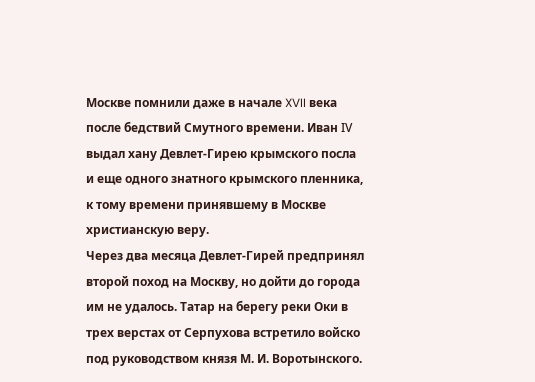Москве помнили даже в начале XVII века после бедствий Смутного времени. Иван ΙV выдал хану Девлет-Гирею крымского посла и еще одного знатного крымского пленника, к тому времени принявшему в Москве христианскую веру.
Через два месяца Девлет-Гирей предпринял второй поход на Москву, но дойти до города им не удалось. Татар на берегу реки Оки в трех верстах от Серпухова встретило войско под руководством князя М. И. Воротынского.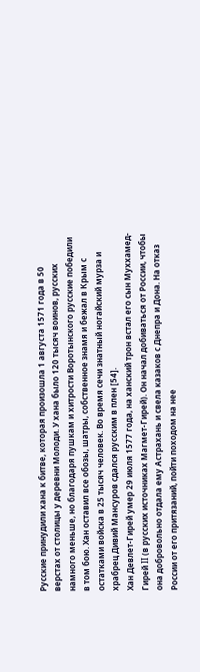Русские принудили хана к битве, которая произошла 1 августа 1571 года в 50 верстах от столицы у деревни Молоди. У хана было 120 тысяч воинов, русских намного меньше, но благодаря пушкам и хитрости Воротынского русские победили в том бою. Хан оставил все обозы, шатры, собственное знамя и бежал в Крым с остатками войска в 25 тысяч человек. Во время сечи знатный ногайский мурза и храбрец Дивий Мансуров сдался русским в плен [54].
Хан Девлет-Гирей умер 29 июля 1577 года, на ханский трон встал его сын Муххамед-Гирей ΙΙ (в русских источниках Магмет-Гирей). Он начал добиваться от России, чтобы она добровольно отдала ему Астрахань и свела казаков с Днепра и Дона. На отказ России от его притязаний, пойти походом на нее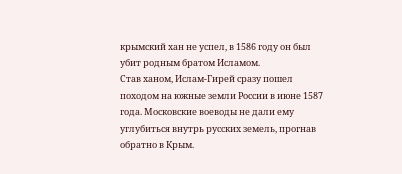крымский хан не успел, в 1586 году он был убит родным братом Исламом.
Став ханом, Ислам-Гирей сразу пошел походом на южные земли России в июне 1587 года. Московские воеводы не дали ему углубиться внутрь русских земель, прогнав обратно в Крым.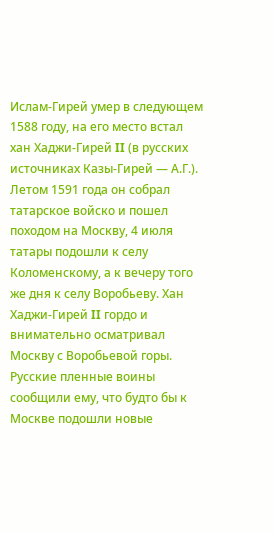Ислам-Гирей умер в следующем 1588 году, на его место встал хан Хаджи-Гирей ΙΙ (в русских источниках Казы-Гирей — А.Г.). Летом 1591 года он собрал татарское войско и пошел походом на Москву, 4 июля татары подошли к селу Коломенскому, а к вечеру того же дня к селу Воробьеву. Хан Хаджи-Гирей ΙΙ гордо и внимательно осматривал Москву с Воробьевой горы. Русские пленные воины сообщили ему, что будто бы к Москве подошли новые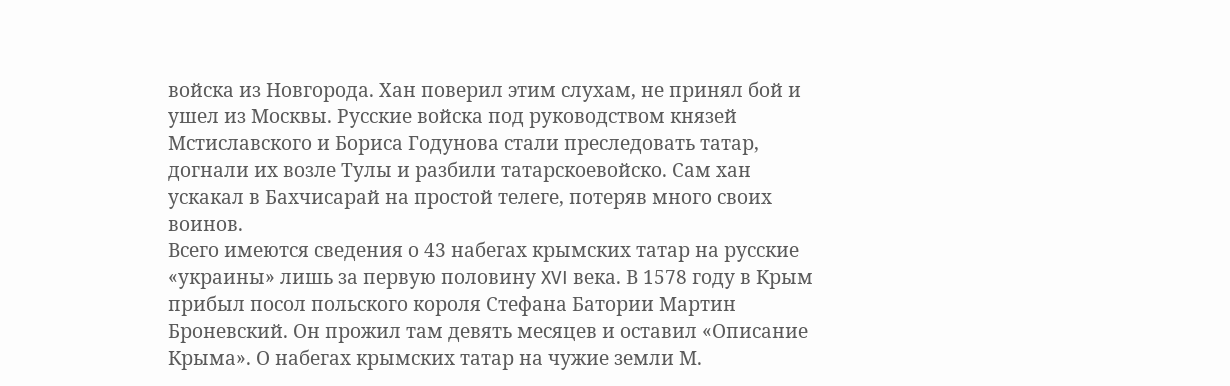войска из Новгорода. Хан поверил этим слухам, не принял бой и ушел из Москвы. Русские войска под руководством князей Мстиславского и Бориса Годунова стали преследовать татар, догнали их возле Тулы и разбили татарскоевойско. Сам хан ускакал в Бахчисарай на простой телеге, потеряв много своих воинов.
Всего имеются сведения о 43 набегах крымских татар на русские «украины» лишь за первую половину XVI века. В 1578 году в Крым прибыл посол польского короля Стефана Батории Мартин Броневский. Он прожил там девять месяцев и оставил «Описание Крыма». О набегах крымских татар на чужие земли М.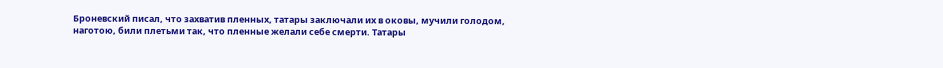Броневский писал, что захватив пленных, татары заключали их в оковы, мучили голодом, наготою, били плетьми так, что пленные желали себе смерти. Татары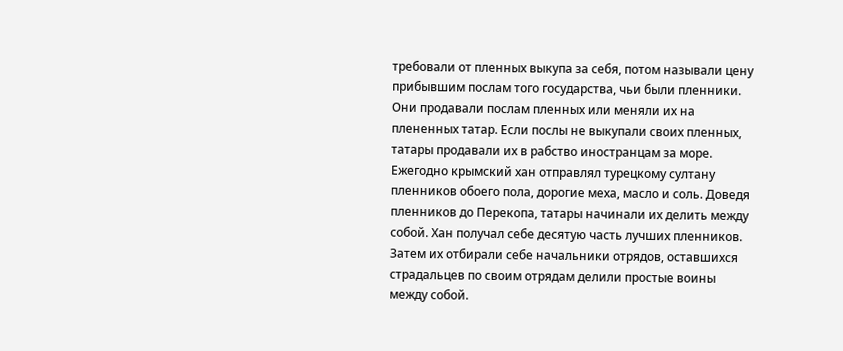требовали от пленных выкупа за себя, потом называли цену прибывшим послам того государства, чьи были пленники. Они продавали послам пленных или меняли их на плененных татар. Если послы не выкупали своих пленных, татары продавали их в рабство иностранцам за море.
Ежегодно крымский хан отправлял турецкому султану пленников обоего пола, дорогие меха, масло и соль. Доведя пленников до Перекопа, татары начинали их делить между собой. Хан получал себе десятую часть лучших пленников. Затем их отбирали себе начальники отрядов, оставшихся страдальцев по своим отрядам делили простые воины между собой.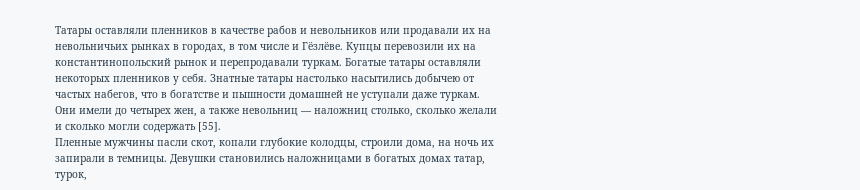Татары оставляли пленников в качестве рабов и невольников или продавали их на невольничьих рынках в городах, в том числе и Гёзлёве. Купцы перевозили их на константинопольский рынок и перепродавали туркам. Богатые татары оставляли некоторых пленников у себя. Знатные татары настолько насытились добычею от частых набегов, что в богатстве и пышности домашней не уступали даже туркам. Они имели до четырех жен, а также невольниц — наложниц столько, сколько желали и сколько могли содержать [55].
Пленные мужчины пасли скот, копали глубокие колодцы, строили дома, на ночь их запирали в темницы. Девушки становились наложницами в богатых домах татар, турок,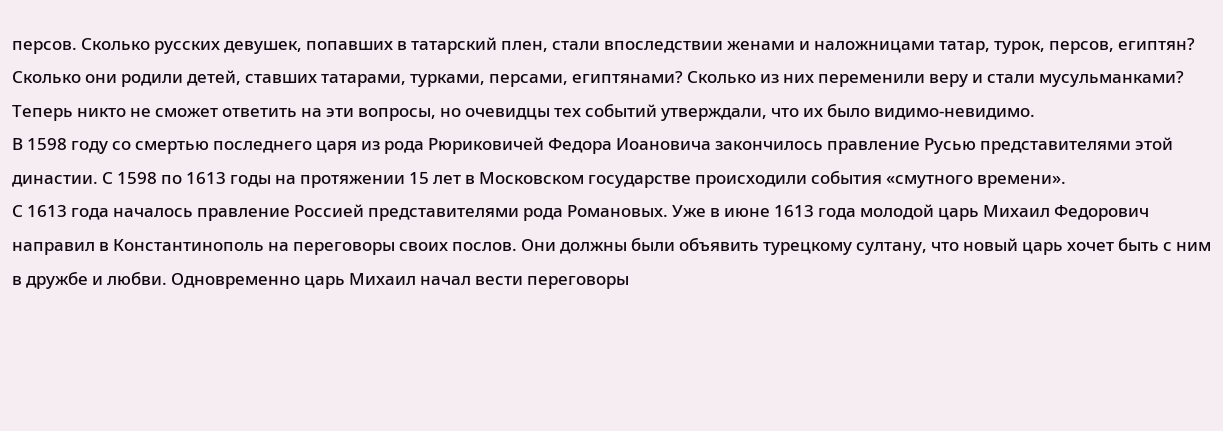персов. Сколько русских девушек, попавших в татарский плен, стали впоследствии женами и наложницами татар, турок, персов, египтян? Сколько они родили детей, ставших татарами, турками, персами, египтянами? Сколько из них переменили веру и стали мусульманками? Теперь никто не сможет ответить на эти вопросы, но очевидцы тех событий утверждали, что их было видимо-невидимо.
В 1598 году со смертью последнего царя из рода Рюриковичей Федора Иоановича закончилось правление Русью представителями этой династии. С 1598 по 1613 годы на протяжении 15 лет в Московском государстве происходили события «смутного времени».
С 1613 года началось правление Россией представителями рода Романовых. Уже в июне 1613 года молодой царь Михаил Федорович направил в Константинополь на переговоры своих послов. Они должны были объявить турецкому султану, что новый царь хочет быть с ним в дружбе и любви. Одновременно царь Михаил начал вести переговоры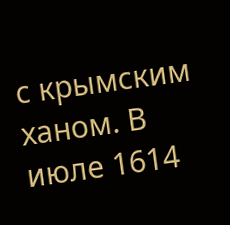с крымским ханом. В июле 1614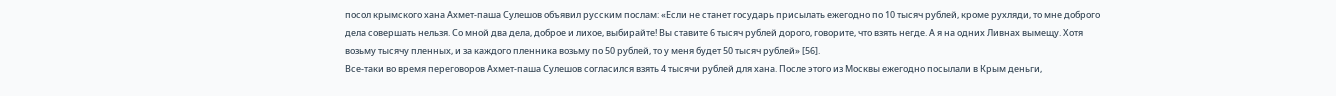посол крымского хана Ахмет-паша Сулешов объявил русским послам: «Если не станет государь присылать ежегодно по 10 тысяч рублей, кроме рухляди, то мне доброго дела совершать нельзя. Со мной два дела, доброе и лихое, выбирайте! Вы ставите 6 тысяч рублей дорого, говорите, что взять негде. А я на одних Ливнах вымещу. Хотя возьму тысячу пленных, и за каждого пленника возьму по 50 рублей, то у меня будет 50 тысяч рублей» [56].
Все-таки во время переговоров Ахмет-паша Сулешов согласился взять 4 тысячи рублей для хана. После этого из Москвы ежегодно посылали в Крым деньги,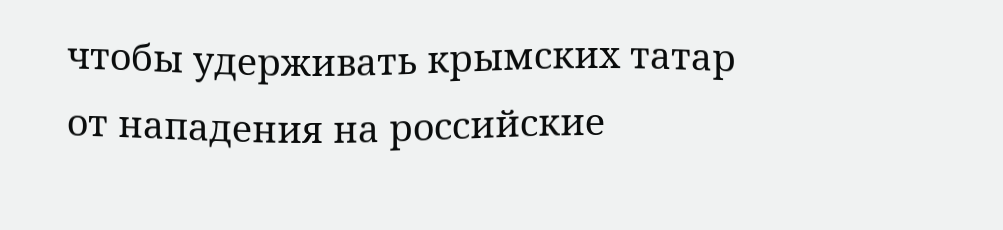чтобы удерживать крымских татар от нападения на российские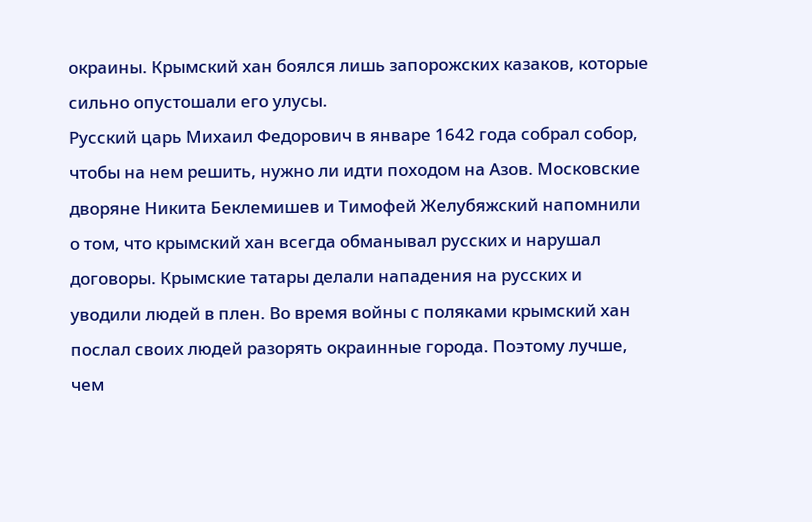окраины. Крымский хан боялся лишь запорожских казаков, которые сильно опустошали его улусы.
Русский царь Михаил Федорович в январе 1642 года собрал собор, чтобы на нем решить, нужно ли идти походом на Азов. Московские дворяне Никита Беклемишев и Тимофей Желубяжский напомнили о том, что крымский хан всегда обманывал русских и нарушал договоры. Крымские татары делали нападения на русских и уводили людей в плен. Во время войны с поляками крымский хан послал своих людей разорять окраинные города. Поэтому лучше, чем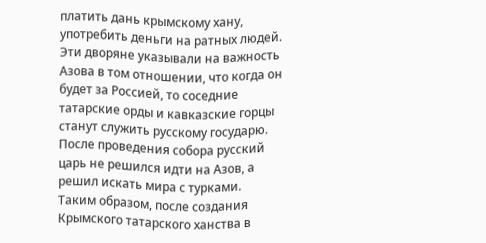платить дань крымскому хану, употребить деньги на ратных людей. Эти дворяне указывали на важность Азова в том отношении, что когда он будет за Россией, то соседние татарские орды и кавказские горцы станут служить русскому государю. После проведения собора русский царь не решился идти на Азов, а решил искать мира с турками.
Таким образом, после создания Крымского татарского ханства в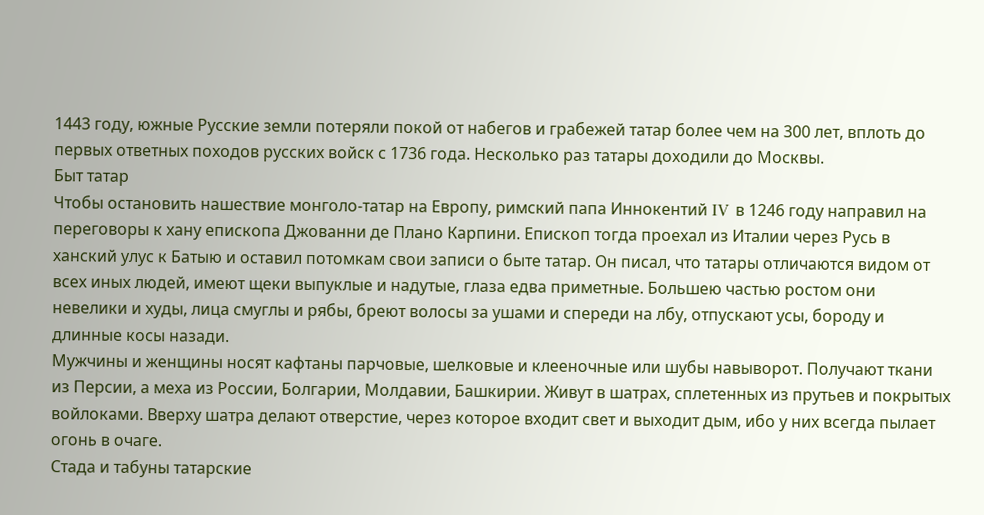1443 году, южные Русские земли потеряли покой от набегов и грабежей татар более чем на 300 лет, вплоть до первых ответных походов русских войск с 1736 года. Несколько раз татары доходили до Москвы.
Быт татар
Чтобы остановить нашествие монголо-татар на Европу, римский папа Иннокентий ΙV в 1246 году направил на переговоры к хану епископа Джованни де Плано Карпини. Епископ тогда проехал из Италии через Русь в ханский улус к Батыю и оставил потомкам свои записи о быте татар. Он писал, что татары отличаются видом от всех иных людей, имеют щеки выпуклые и надутые, глаза едва приметные. Большею частью ростом они невелики и худы, лица смуглы и рябы, бреют волосы за ушами и спереди на лбу, отпускают усы, бороду и длинные косы назади.
Мужчины и женщины носят кафтаны парчовые, шелковые и клееночные или шубы навыворот. Получают ткани из Персии, а меха из России, Болгарии, Молдавии, Башкирии. Живут в шатрах, сплетенных из прутьев и покрытых войлоками. Вверху шатра делают отверстие, через которое входит свет и выходит дым, ибо у них всегда пылает огонь в очаге.
Стада и табуны татарские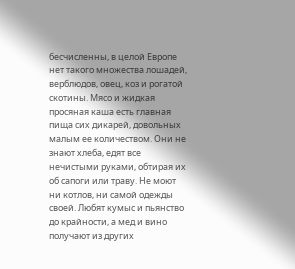бесчисленны, в целой Европе нет такого множества лошадей, верблюдов, овец, коз и рогатой скотины. Мясо и жидкая просяная каша есть главная пища сих дикарей, довольных малым ее количеством. Они не знают хлеба, едят все нечистыми руками, обтирая их об сапоги или траву. Не моют ни котлов, ни самой одежды своей. Любят кумыс и пьянство до крайности, а мед и вино получают из других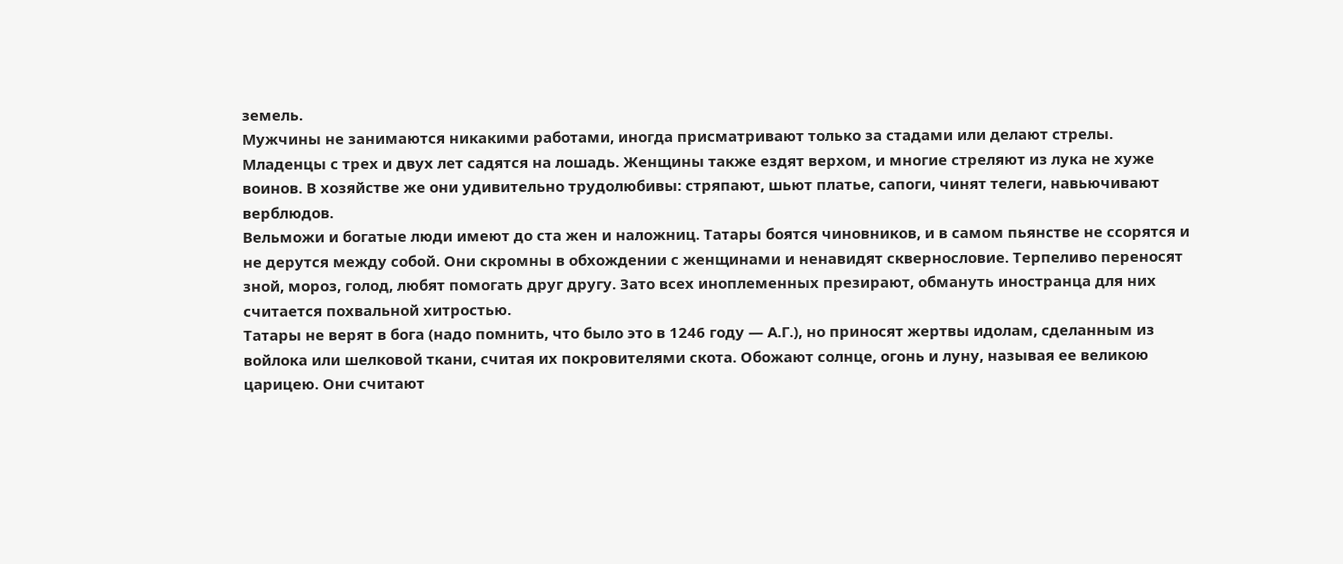земель.
Мужчины не занимаются никакими работами, иногда присматривают только за стадами или делают стрелы. Младенцы с трех и двух лет садятся на лошадь. Женщины также ездят верхом, и многие стреляют из лука не хуже воинов. В хозяйстве же они удивительно трудолюбивы: стряпают, шьют платье, сапоги, чинят телеги, навьючивают верблюдов.
Вельможи и богатые люди имеют до ста жен и наложниц. Татары боятся чиновников, и в самом пьянстве не ссорятся и не дерутся между собой. Они скромны в обхождении с женщинами и ненавидят сквернословие. Терпеливо переносят зной, мороз, голод, любят помогать друг другу. Зато всех иноплеменных презирают, обмануть иностранца для них считается похвальной хитростью.
Татары не верят в бога (надо помнить, что было это в 1246 году — А.Г.), но приносят жертвы идолам, сделанным из войлока или шелковой ткани, считая их покровителями скота. Обожают солнце, огонь и луну, называя ее великою царицею. Они считают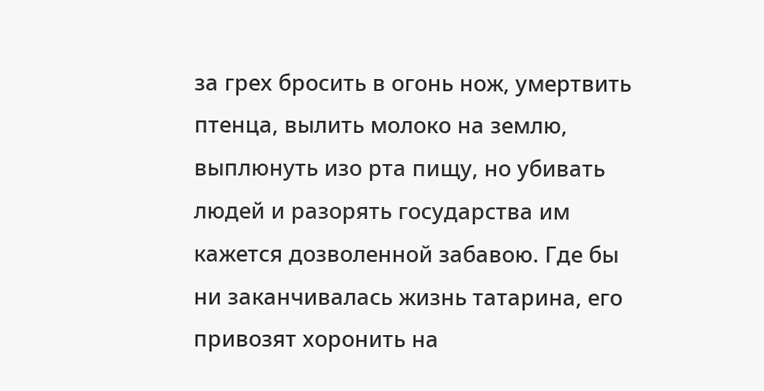за грех бросить в огонь нож, умертвить птенца, вылить молоко на землю, выплюнуть изо рта пищу, но убивать людей и разорять государства им кажется дозволенной забавою. Где бы ни заканчивалась жизнь татарина, его привозят хоронить на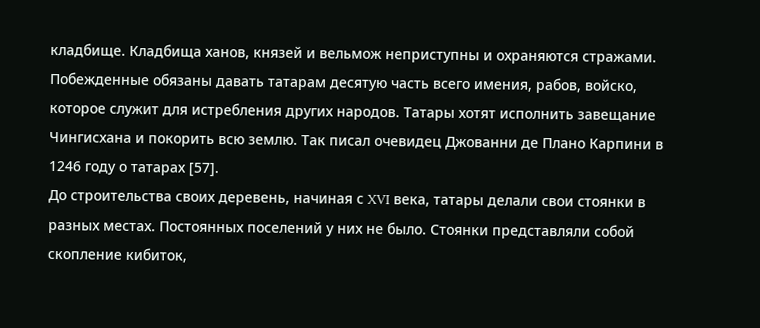кладбище. Кладбища ханов, князей и вельмож неприступны и охраняются стражами.
Побежденные обязаны давать татарам десятую часть всего имения, рабов, войско, которое служит для истребления других народов. Татары хотят исполнить завещание Чингисхана и покорить всю землю. Так писал очевидец Джованни де Плано Карпини в 1246 году о татарах [57].
До строительства своих деревень, начиная с XVI века, татары делали свои стоянки в разных местах. Постоянных поселений у них не было. Стоянки представляли собой скопление кибиток,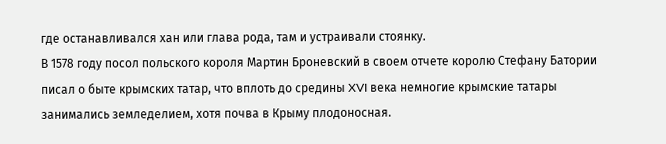где останавливался хан или глава рода, там и устраивали стоянку.
В 1578 году посол польского короля Мартин Броневский в своем отчете королю Стефану Батории писал о быте крымских татар, что вплоть до средины XVI века немногие крымские татары занимались земледелием, хотя почва в Крыму плодоносная.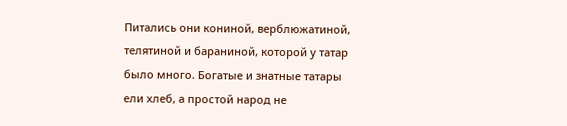Питались они кониной, верблюжатиной, телятиной и бараниной, которой у татар было много. Богатые и знатные татары ели хлеб, а простой народ не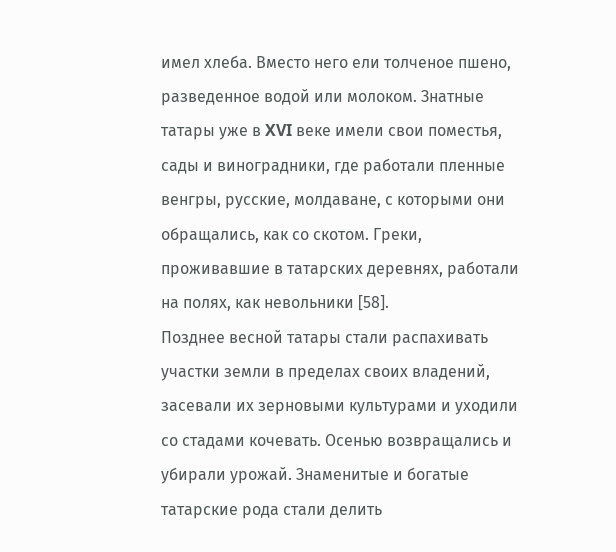имел хлеба. Вместо него ели толченое пшено, разведенное водой или молоком. Знатные татары уже в XVI веке имели свои поместья, сады и виноградники, где работали пленные венгры, русские, молдаване, с которыми они обращались, как со скотом. Греки, проживавшие в татарских деревнях, работали на полях, как невольники [58].
Позднее весной татары стали распахивать участки земли в пределах своих владений, засевали их зерновыми культурами и уходили со стадами кочевать. Осенью возвращались и убирали урожай. Знаменитые и богатые татарские рода стали делить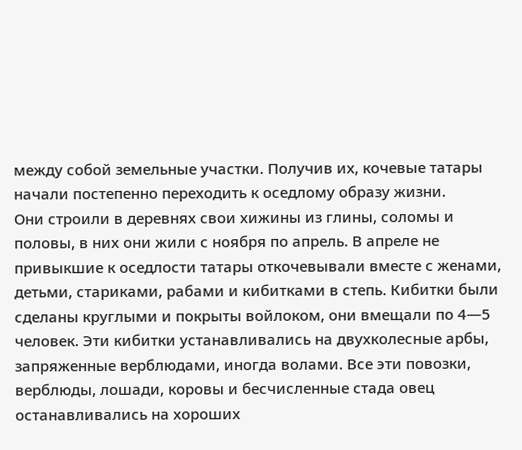между собой земельные участки. Получив их, кочевые татары начали постепенно переходить к оседлому образу жизни.
Они строили в деревнях свои хижины из глины, соломы и половы, в них они жили с ноября по апрель. В апреле не привыкшие к оседлости татары откочевывали вместе с женами, детьми, стариками, рабами и кибитками в степь. Кибитки были сделаны круглыми и покрыты войлоком, они вмещали по 4—5 человек. Эти кибитки устанавливались на двухколесные арбы, запряженные верблюдами, иногда волами. Все эти повозки, верблюды, лошади, коровы и бесчисленные стада овец останавливались на хороших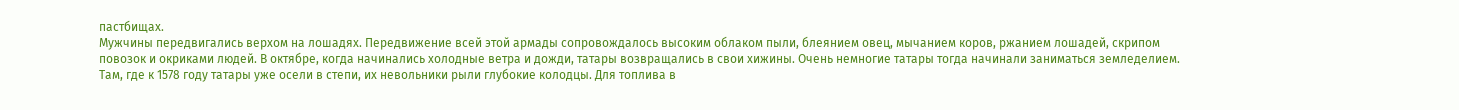пастбищах.
Мужчины передвигались верхом на лошадях. Передвижение всей этой армады сопровождалось высоким облаком пыли, блеянием овец, мычанием коров, ржанием лошадей, скрипом повозок и окриками людей. В октябре, когда начинались холодные ветра и дожди, татары возвращались в свои хижины. Очень немногие татары тогда начинали заниматься земледелием.
Там, где к 1578 году татары уже осели в степи, их невольники рыли глубокие колодцы. Для топлива в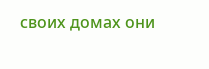своих домах они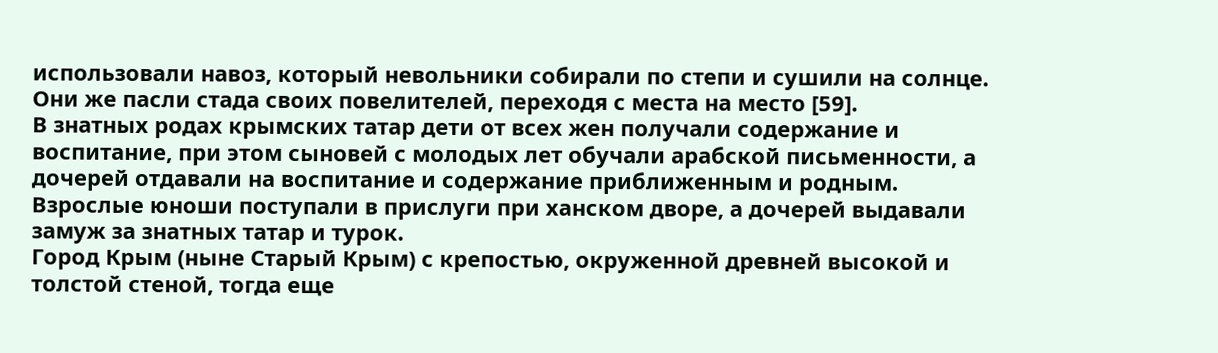использовали навоз, который невольники собирали по степи и сушили на солнце. Они же пасли стада своих повелителей, переходя с места на место [59].
В знатных родах крымских татар дети от всех жен получали содержание и воспитание, при этом сыновей с молодых лет обучали арабской письменности, а дочерей отдавали на воспитание и содержание приближенным и родным. Взрослые юноши поступали в прислуги при ханском дворе, а дочерей выдавали замуж за знатных татар и турок.
Город Крым (ныне Старый Крым) с крепостью, окруженной древней высокой и толстой стеной, тогда еще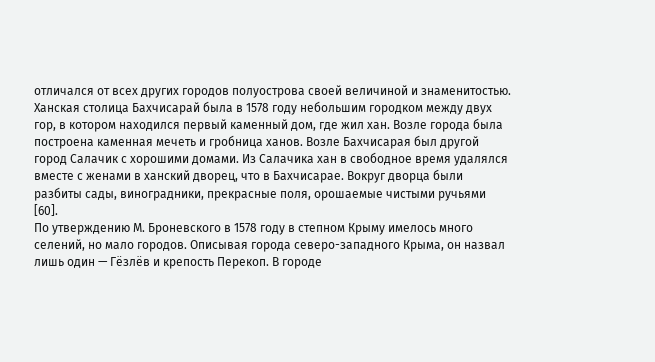отличался от всех других городов полуострова своей величиной и знаменитостью.
Ханская столица Бахчисарай была в 1578 году небольшим городком между двух гор, в котором находился первый каменный дом, где жил хан. Возле города была построена каменная мечеть и гробница ханов. Возле Бахчисарая был другой город Салачик с хорошими домами. Из Салачика хан в свободное время удалялся вместе с женами в ханский дворец, что в Бахчисарае. Вокруг дворца были разбиты сады, виноградники, прекрасные поля, орошаемые чистыми ручьями [60].
По утверждению М. Броневского в 1578 году в степном Крыму имелось много селений, но мало городов. Описывая города северо-западного Крыма, он назвал лишь один — Гёзлёв и крепость Перекоп. В городе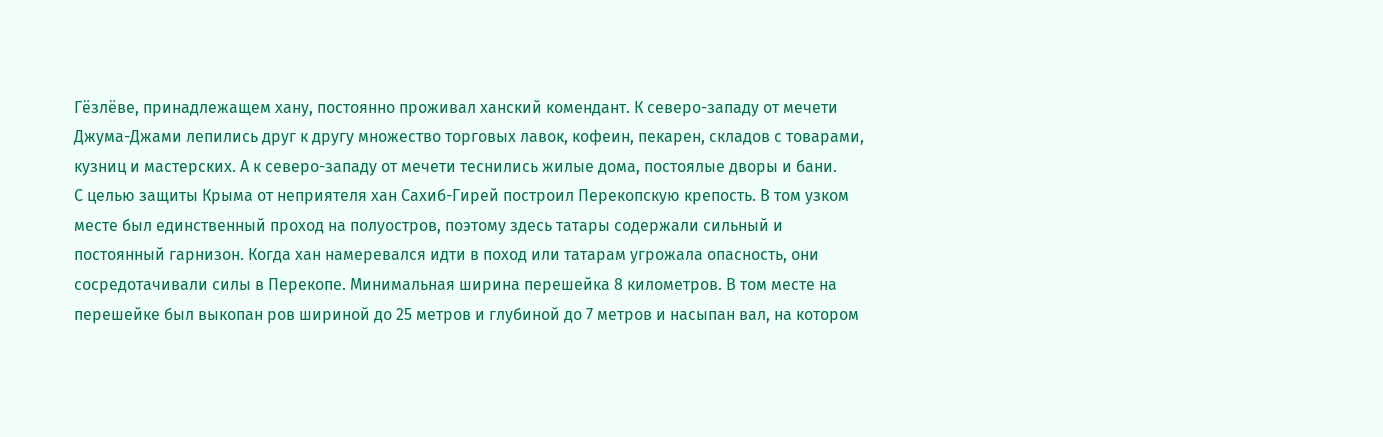Гёзлёве, принадлежащем хану, постоянно проживал ханский комендант. К северо-западу от мечети Джума-Джами лепились друг к другу множество торговых лавок, кофеин, пекарен, складов с товарами, кузниц и мастерских. А к северо-западу от мечети теснились жилые дома, постоялые дворы и бани.
С целью защиты Крыма от неприятеля хан Сахиб-Гирей построил Перекопскую крепость. В том узком месте был единственный проход на полуостров, поэтому здесь татары содержали сильный и постоянный гарнизон. Когда хан намеревался идти в поход или татарам угрожала опасность, они сосредотачивали силы в Перекопе. Минимальная ширина перешейка 8 километров. В том месте на перешейке был выкопан ров шириной до 25 метров и глубиной до 7 метров и насыпан вал, на котором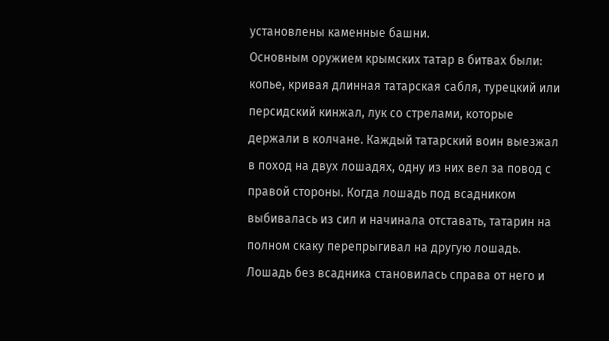установлены каменные башни.
Основным оружием крымских татар в битвах были: копье, кривая длинная татарская сабля, турецкий или персидский кинжал, лук со стрелами, которые держали в колчане. Каждый татарский воин выезжал в поход на двух лошадях, одну из них вел за повод с правой стороны. Когда лошадь под всадником выбивалась из сил и начинала отставать, татарин на полном скаку перепрыгивал на другую лошадь. Лошадь без всадника становилась справа от него и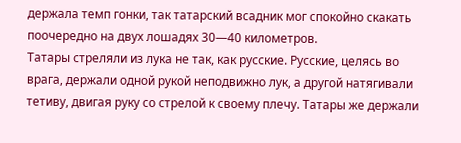держала темп гонки, так татарский всадник мог спокойно скакать поочередно на двух лошадях 30—40 километров.
Татары стреляли из лука не так, как русские. Русские, целясь во врага, держали одной рукой неподвижно лук, а другой натягивали тетиву, двигая руку со стрелой к своему плечу. Татары же держали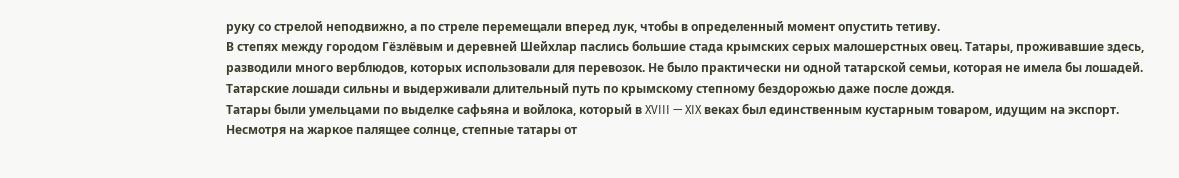руку со стрелой неподвижно, а по стреле перемещали вперед лук, чтобы в определенный момент опустить тетиву.
В степях между городом Гёзлёвым и деревней Шейхлар паслись большие стада крымских серых малошерстных овец. Татары, проживавшие здесь, разводили много верблюдов, которых использовали для перевозок. Не было практически ни одной татарской семьи, которая не имела бы лошадей. Татарские лошади сильны и выдерживали длительный путь по крымскому степному бездорожью даже после дождя.
Татары были умельцами по выделке сафьяна и войлока, который в XVIII — XIX веках был единственным кустарным товаром, идущим на экспорт. Несмотря на жаркое палящее солнце, степные татары от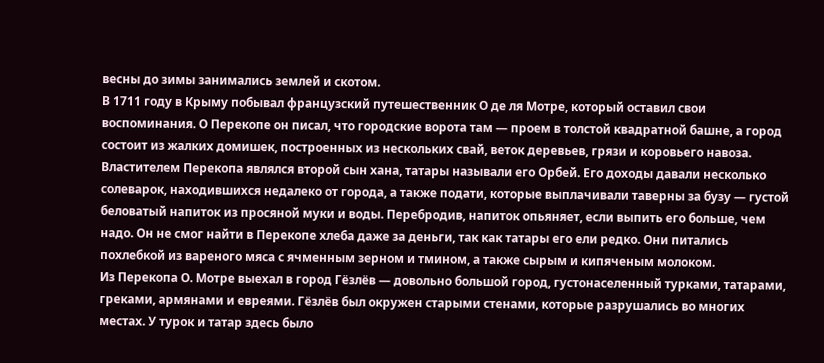весны до зимы занимались землей и скотом.
В 1711 году в Крыму побывал французский путешественник О де ля Мотре, который оставил свои воспоминания. О Перекопе он писал, что городские ворота там — проем в толстой квадратной башне, а город состоит из жалких домишек, построенных из нескольких свай, веток деревьев, грязи и коровьего навоза. Властителем Перекопа являлся второй сын хана, татары называли его Орбей. Его доходы давали несколько солеварок, находившихся недалеко от города, а также подати, которые выплачивали таверны за бузу — густой беловатый напиток из просяной муки и воды. Перебродив, напиток опьяняет, если выпить его больше, чем надо. Он не смог найти в Перекопе хлеба даже за деньги, так как татары его ели редко. Они питались похлебкой из вареного мяса с ячменным зерном и тмином, а также сырым и кипяченым молоком.
Из Перекопа О. Мотре выехал в город Гёзлёв — довольно большой город, густонаселенный турками, татарами, греками, армянами и евреями. Гёзлёв был окружен старыми стенами, которые разрушались во многих местах. У турок и татар здесь было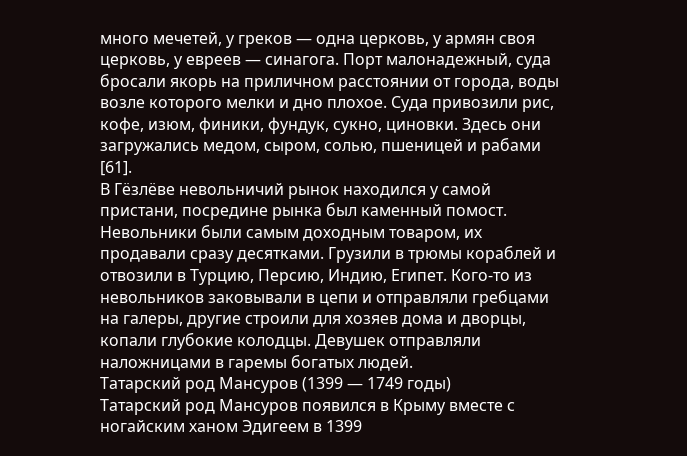много мечетей, у греков — одна церковь, у армян своя церковь, у евреев — синагога. Порт малонадежный, суда бросали якорь на приличном расстоянии от города, воды возле которого мелки и дно плохое. Суда привозили рис, кофе, изюм, финики, фундук, сукно, циновки. Здесь они загружались медом, сыром, солью, пшеницей и рабами [61].
В Гёзлёве невольничий рынок находился у самой пристани, посредине рынка был каменный помост. Невольники были самым доходным товаром, их продавали сразу десятками. Грузили в трюмы кораблей и отвозили в Турцию, Персию, Индию, Египет. Кого-то из невольников заковывали в цепи и отправляли гребцами на галеры, другие строили для хозяев дома и дворцы, копали глубокие колодцы. Девушек отправляли наложницами в гаремы богатых людей.
Татарский род Мансуров (1399 — 1749 годы)
Татарский род Мансуров появился в Крыму вместе с ногайским ханом Эдигеем в 1399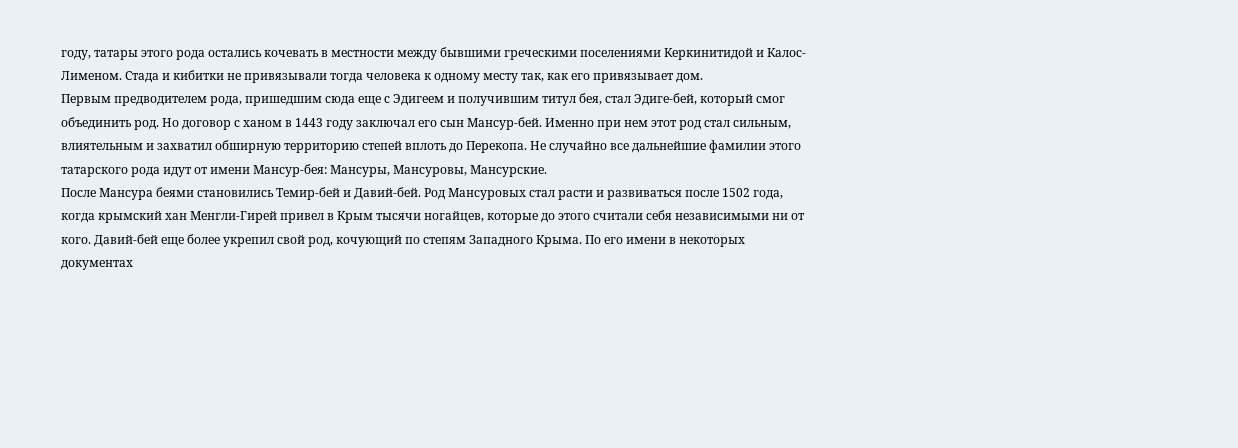году, татары этого рода остались кочевать в местности между бывшими греческими поселениями Керкинитидой и Калос-Лименом. Стада и кибитки не привязывали тогда человека к одному месту так, как его привязывает дом.
Первым предводителем рода, пришедшим сюда еще с Эдигеем и получившим титул бея, стал Эдиге-бей, который смог объединить род. Но договор с ханом в 1443 году заключал его сын Мансур-бей. Именно при нем этот род стал сильным, влиятельным и захватил обширную территорию степей вплоть до Перекопа. Не случайно все дальнейшие фамилии этого татарского рода идут от имени Мансур-бея: Мансуры, Мансуровы, Мансурские.
После Мансура беями становились Темир-бей и Давий-бей. Род Мансуровых стал расти и развиваться после 1502 года, когда крымский хан Менгли-Гирей привел в Крым тысячи ногайцев, которые до этого считали себя независимыми ни от кого. Давий-бей еще более укрепил свой род, кочующий по степям Западного Крыма. По его имени в некоторых документах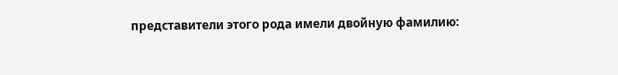представители этого рода имели двойную фамилию: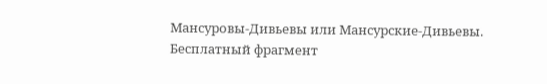Мансуровы-Дивьевы или Мансурские-Дивьевы.
Бесплатный фрагмент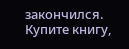закончился.
Купите книгу,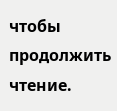чтобы продолжить чтение.